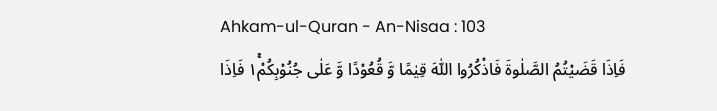Ahkam-ul-Quran - An-Nisaa : 103
فَاِذَا قَضَیْتُمُ الصَّلٰوةَ فَاذْكُرُوا اللّٰهَ قِیٰمًا وَّ قُعُوْدًا وَّ عَلٰى جُنُوْبِكُمْ١ۚ فَاِذَا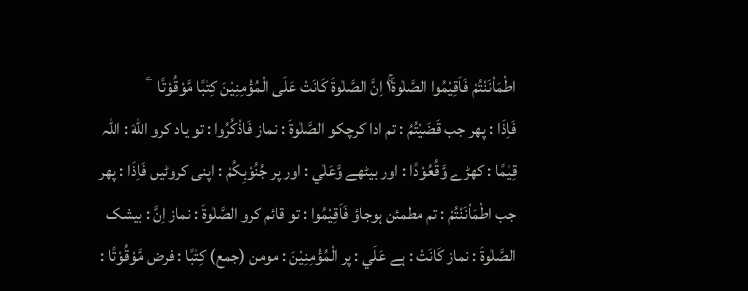اطْمَاْنَنْتُمْ فَاَقِیْمُوا الصَّلٰوةَ١ۚ اِنَّ الصَّلٰوةَ كَانَتْ عَلَى الْمُؤْمِنِیْنَ كِتٰبًا مَّوْقُوْتًا   ۧ
فَاِذَا : پھر جب قَضَيْتُمُ : تم ادا کرچکو الصَّلٰوةَ : نماز فَاذْكُرُوا : تو یاد کرو اللّٰهَ : اللہ قِيٰمًا : کھڑے وَّقُعُوْدًا : اور بیٹھے وَّعَلٰي : اور پر جُنُوْبِكُمْ : اپنی کروٹیں فَاِذَا : پھر جب اطْمَاْنَنْتُمْ : تم مطمئن ہوجاؤ فَاَقِيْمُوا : تو قائم کرو الصَّلٰوةَ : نماز اِنَّ : بیشک الصَّلٰوةَ : نماز كَانَتْ : ہے عَلَي : پر الْمُؤْمِنِيْنَ : مومن (جمع) كِتٰبًا : فرض مَّوْقُوْتًا :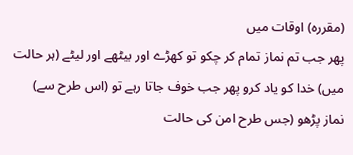(مقررہ) اوقات میں
پھر جب تم نماز تمام کر چکو تو کھڑے اور بیٹھے اور لیٹے (ہر حالت میں) خدا کو یاد کرو پھر جب خوف جاتا رہے تو (اس طرح سے) نماز پڑھو (جس طرح امن کی حالت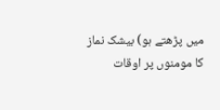میں پڑھتے ہو) بیشک نماز کا مومنوں پر اوقات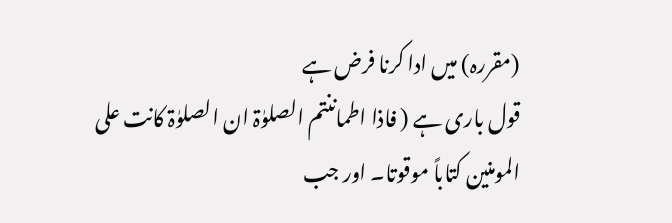(مقررہ) میں ادا کرنا فرض ہے
قول باری ہے ( فاذا اطماننتم الصلوٰۃ ان الصلوٰۃ کانت علی المومنین کتاباً موقوتا۔ اور جب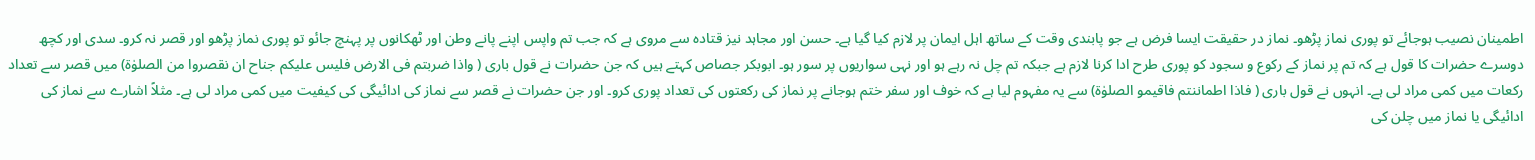اطمینان نصیب ہوجائے تو پوری نماز پڑھو۔ نماز در حقیقت ایسا فرض ہے جو پابندی وقت کے ساتھ اہل ایمان پر لازم کیا گیا ہے۔ حسن اور مجاہد نیز قتادہ سے مروی ہے کہ جب تم واپس اپنے پانے وطن اور ٹھکانوں پر پہنچ جائو تو پوری نماز پڑھو اور قصر نہ کرو۔ سدی اور کچھ دوسرے حضرات کا قول ہے کہ تم پر نماز کے رکوع و سجود کو پوری طرح ادا کرنا لازم ہے جبکہ تم چل نہ رہے ہو اور نہی سواریوں پر سور ہو۔ ابوبکر جصاص کہتے ہیں کہ جن حضرات نے قول باری ( واذا ضربتم فی الارض فلیس علیکم جناح ان نقصروا من الصلوٰۃ) میں قصر سے تعداد رکعات میں کمی مراد لی ہے۔ انہوں نے قول باری ( فاذا اطماننتم فاقیمو الصلوٰۃ) سے یہ مفہوم لیا ہے کہ خوف اور سفر ختم ہوجانے پر نماز کی رکعتوں کی تعداد پوری کرو۔ اور جن حضرات نے قصر سے نماز کی ادائیگی کی کیفیت میں کمی مراد لی ہے۔ مثلاً اشارے سے نماز کی ادائیگی یا نماز میں چلن کی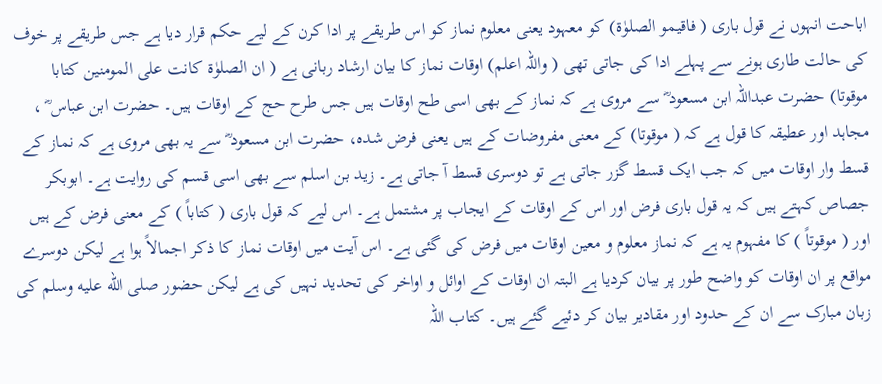اباحت انہوں نے قول باری ( فاقیمو الصلوٰۃ) کو معہود یعنی معلوم نماز کو اس طریقے پر ادا کرن کے لیے حکم قرار دیا ہے جس طریقے پر خوف کی حالت طاری ہونے سے پہلے ادا کی جاتی تھی ( واللہ اعلم) اوقات نماز کا بیان ارشاد ربانی ہے ( ان الصلوٰۃ کانت علی المومنین کتابا موقوتا) حضرت عبداللہ ابن مسعود ؓ سے مروی ہے کہ نماز کے بھی اسی طح اوقات ہیں جس طرح حج کے اوقات ہیں۔ حضرت ابن عباس ؓ ، مجاہد اور عطیقہ کا قول ہے کہ ( موقوتا) کے معنی مفروضات کے ہیں یعنی فرض شدہ، حضرت ابن مسعود ؓ سے یہ بھی مروی ہے کہ نماز کے قسط وار اوقات میں کہ جب ایک قسط گزر جاتی ہے تو دوسری قسط آ جاتی ہے۔ زید بن اسلم سے بھی اسی قسم کی روایت ہے۔ ابوبکر جصاص کہتے ہیں کہ یہ قول باری فرض اور اس کے اوقات کے ایجاب پر مشتمل ہے۔ اس لیے کہ قول باری ( کتاباً ) کے معنی فرض کے ہیں اور ( موقوتاً ) کا مفہوم یہ ہے کہ نماز معلوم و معین اوقات میں فرض کی گئی ہے۔ اس آیت میں اوقات نماز کا ذکر اجمالاً ہوا ہے لیکن دوسرے مواقع پر ان اوقات کو واضح طور پر بیان کردیا ہے البتہ ان اوقات کے اوائل و اواخر کی تحدید نہیں کی ہے لیکن حضور صلى الله عليه وسلم کی زبان مبارک سے ان کے حدود اور مقادیر بیان کر دئیے گئے ہیں۔ کتاب اللہ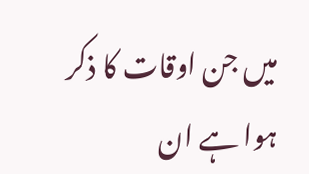میں جن اوقات کا ذکر ہوا ہے ان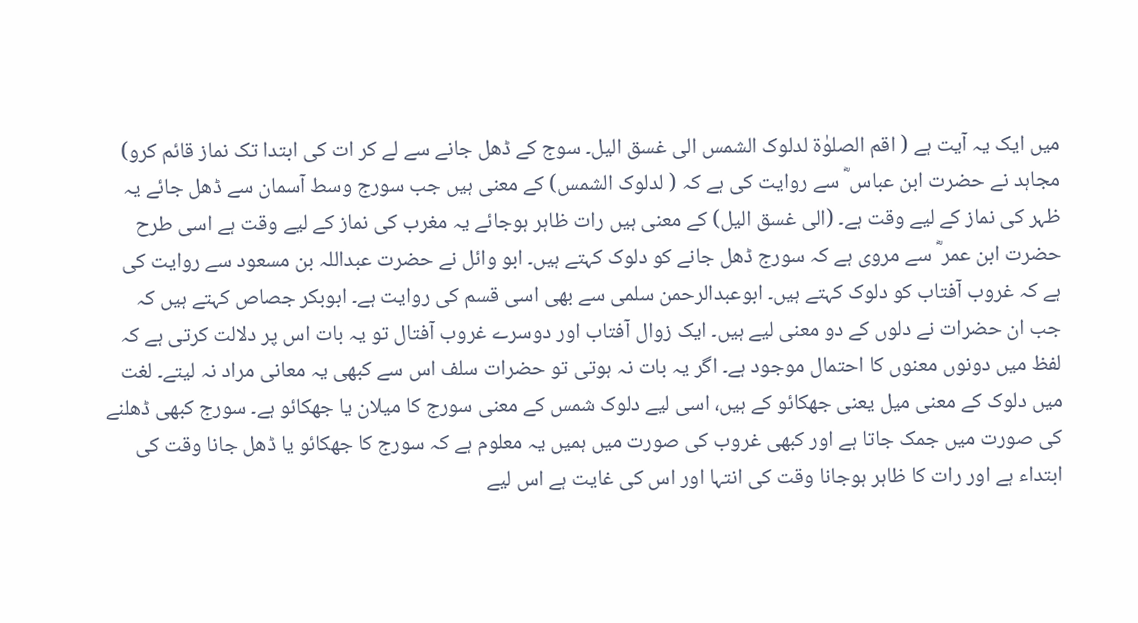میں ایک یہ آیت ہے ( اقم الصلوٰۃ لدلوک الشمس الی غسق الیل۔ سوج کے ڈھل جانے سے لے کر ات کی ابتدا تک نماز قائم کرو) مجاہد نے حضرت ابن عباس ؓ سے روایت کی ہے کہ ( لدلوک الشمس) کے معنی ہیں جب سورج وسط آسمان سے ڈھل جائے یہ ظہر کی نماز کے لیے وقت ہے۔ (الی غسق الیل) کے معنی ہیں رات ظاہر ہوجائے یہ مغرب کی نماز کے لیے وقت ہے اسی طرح حضرت ابن عمر ؓ سے مروی ہے کہ سورج ڈھل جانے کو دلوک کہتے ہیں۔ ابو وائل نے حضرت عبداللہ بن مسعود سے روایت کی ہے کہ غروب آفتاب کو دلوک کہتے ہیں۔ ابوعبدالرحمن سلمی سے بھی اسی قسم کی روایت ہے۔ ابوبکر جصاص کہتے ہیں کہ جب ان حضرات نے دلوں کے دو معنی لیے ہیں۔ ایک زوال آفتاب اور دوسرے غروب آفتال تو یہ بات اس پر دلالت کرتی ہے کہ لفظ میں دونوں معنوں کا احتمال موجود ہے۔ اگر یہ بات نہ ہوتی تو حضرات سلف اس سے کبھی یہ معانی مراد نہ لیتے۔ لغت میں دلوک کے معنی میل یعنی جھکائو کے ہیں، اسی لیے دلوک شمس کے معنی سورج کا میلان یا جھکائو ہے۔ سورج کبھی ڈھلنے کی صورت میں جمک جاتا ہے اور کبھی غروب کی صورت میں ہمیں یہ معلوم ہے کہ سورج کا جھکائو یا ڈھل جانا وقت کی ابتداء ہے اور رات کا ظاہر ہوجانا وقت کی انتہا اور اس کی غایت ہے اس لیے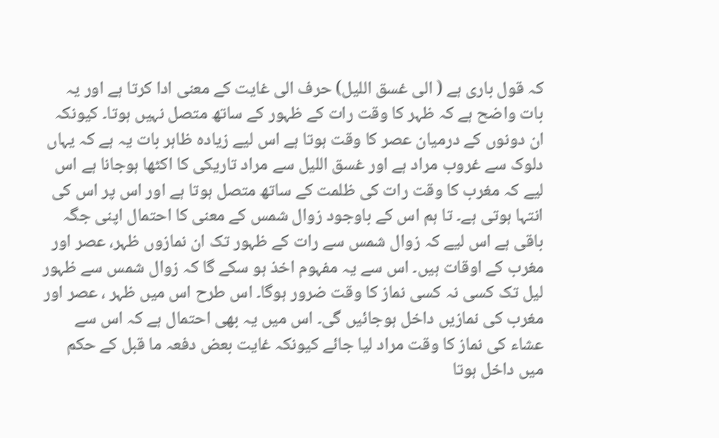کہ قول باری ہے ( الی غسق اللیل) حرف الی غایت کے معنی ادا کرتا ہے اور یہ بات واضح ہے کہ ظہر کا وقت رات کے ظہور کے ساتھ متصل نہیں ہوتا۔ کیونکہ ان دونوں کے درمیان عصر کا وقت ہوتا ہے اس لیے زیادہ ظاہر بات یہ ہے کہ یہاں دلوک سے غروب مراد ہے اور غسق اللیل سے مراد تاریکی کا اکٹھا ہوجانا ہے اس لیے کہ مغرب کا وقت رات کی ظلمت کے ساتھ متصل ہوتا ہے اور اس پر اس کی انتہا ہوتی ہے۔ تا ہم اس کے باوجود زوال شمس کے معنی کا احتمال اپنی جگہ باقی ہے اس لیے کہ زوال شمس سے رات کے ظہور تک ان نمازوں ظہر، عصر اور مغرب کے اوقات ہیں۔ اس سے یہ مفہوم اخذ ہو سکے گا کہ زوال شمس سے ظہور لیل تک کسی نہ کسی نماز کا وقت ضرور ہوگا۔ اس طرح اس میں ظہر ، عصر اور مغرب کی نمازیں داخل ہوجائیں گی۔ اس میں یہ بھی احتمال ہے کہ اس سے عشاء کی نماز کا وقت مراد لیا جائے کیونکہ غایت بعض دفعہ ما قبل کے حکم میں داخل ہوتا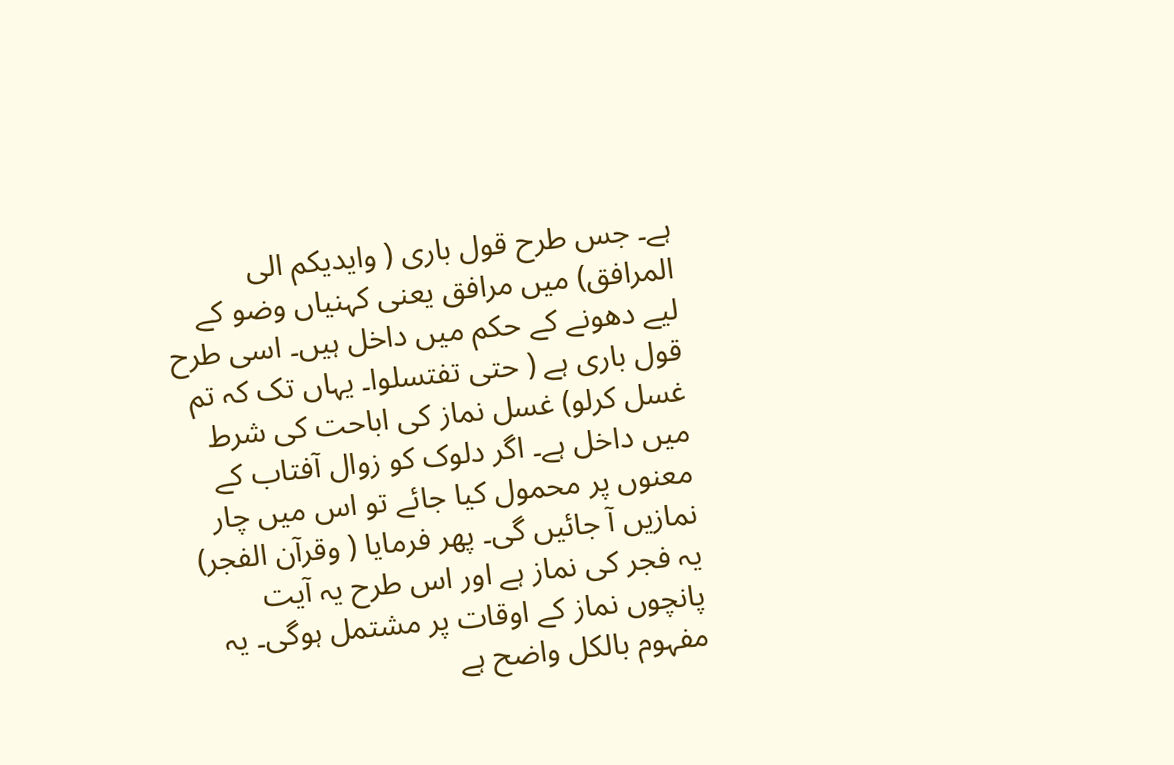ہے۔ جس طرح قول باری ( وایدیکم الی المرافق) میں مرافق یعنی کہنیاں وضو کے لیے دھونے کے حکم میں داخل ہیں۔ اسی طرح قول باری ہے ( حتی تفتسلوا۔ یہاں تک کہ تم غسل کرلو) غسل نماز کی اباحت کی شرط میں داخل ہے۔ اگر دلوک کو زوال آفتاب کے معنوں پر محمول کیا جائے تو اس میں چار نمازیں آ جائیں گی۔ پھر فرمایا ( وقرآن الفجر) یہ فجر کی نماز ہے اور اس طرح یہ آیت پانچوں نماز کے اوقات پر مشتمل ہوگی۔ یہ مفہوم بالکل واضح ہے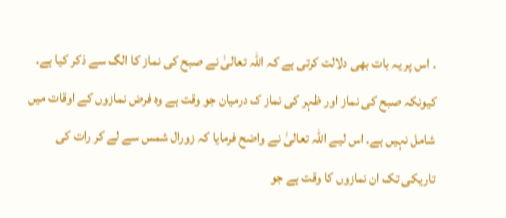۔ اس پر یہ بات بھی دلالت کرتی ہے کہ اللہ تعالیٰ نے صبح کی نماز کا الگ سے ذکر کیا ہے۔ کیونکہ صبح کی نماز اور ظہر کی نماز ک درمیان جو وقت ہے وہ فرض نمازوں کے اوقات میں شامل نہیں ہے۔ اس لیے اللہ تعالیٰ نے واضح فرمایا کہ زورال شمس سے لے کر رات کی تاریکی تک ان نمازوں کا وقت ہے جو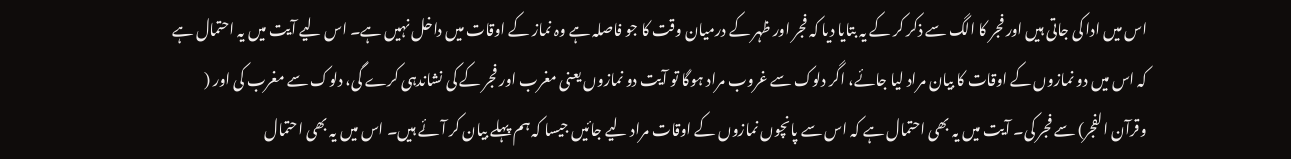اس میں ادا کی جاتی ہیں اور فجر کا الگ سے ذکر کر کے یہ بتایا دیا کہ فجر اور ظہر کے درمیان وقت کا جو فاصلہ ہے وہ نماز کے اوقات میں داخل نہیں ہے۔ اس لیے آیت میں یہ احتمال ہے کہ اس میں دو نمازوں کے اوقات کا بیان مراد لیا جائے، اگر دلوک سے غروب مراد ہوگا تو آیت دو نمازوں یعنی مغرب اور فجر کے کی نشاندہی کرے گی، دلوک سے مغرب کی اور ( وقرآن الفجر) سے فجر کی۔ آیت میں یہ بھی احتمال ہے کہ اس سے پانچوں نمازوں کے اوقات مراد لیے جائیں جیسا کہ ہم پہلے بیان کر آئے ہیں۔ اس میں یہ بھی احتمال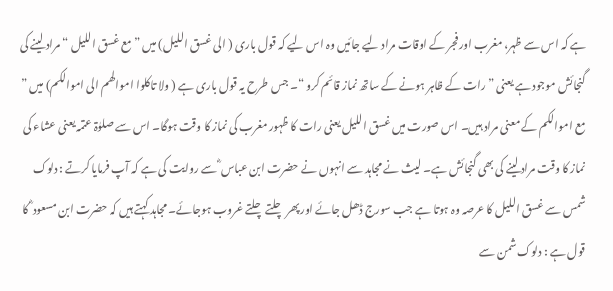ہے کہ اس سے ظہر، مغرب اور فجر کے اوقات مراد لیے جائیں وہ اس لیے کہ قول باری ( الی غسق اللیل) میں ” مع غسق اللیل “ مراد لینے کی گنجائش موجود ہے یعنی ” رات کے ظاہر ہونے کے ساتھ نماز قائم کرو “۔ جس طرح یہ قول باری ہے ( ولا تاکلوا اموالھم الی اموالکم) میں ” مع اموالکم کے معنی مراد ہیں۔ اس صورت میں غسق اللیل یعنی رات کا ظہور مغرب کی نماز کا وقت ہوگا۔ اس سے صلوٰۃ عتمہ یعنی عشاء کی نماز کا وقت مراد لینے کی بھی گنجائش ہے۔ لیث نے مجاہد سے انہوں نے حضرت ابن عباس ؓ سے روایت کی ہے کہ آپ فرمایا کرتے : دلوک شمس سے غسق اللیل کا عرصہ وہ ہوتا ہے جب سورج ڈھل جائے اور پھر چلتے چلتے غروب ہوجائے۔ مجاہد کہتے ہیں کہ حضرت ابن مسعود ؓ کا قول ہے : دلوک شمن سے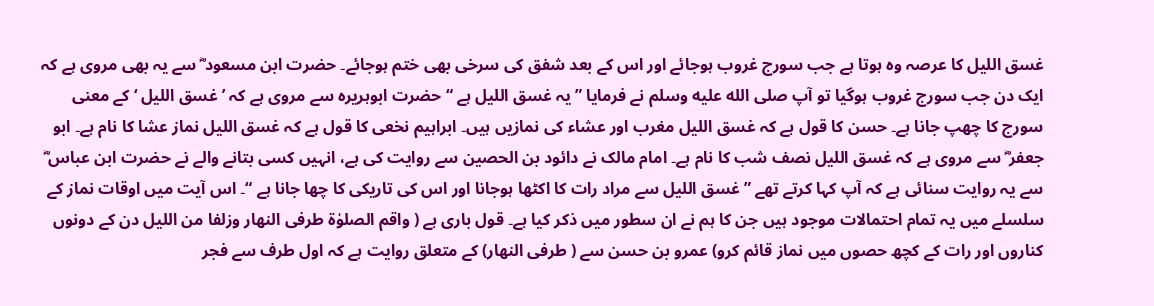غسق اللیل کا عرصہ وہ ہوتا ہے جب سورج غروب ہوجائے اور اس کے بعد شفق کی سرخی بھی ختم ہوجائے۔ حضرت ابن مسعود ؓ سے یہ بھی مروی ہے کہ ایک دن جب سورج غروب ہوگیا تو آپ صلى الله عليه وسلم نے فرمایا ” یہ غسق اللیل ہے “ حضرت ابوہریرہ سے مروی ہے کہ ’ غسق اللیل ‘ کے معنی سورج کا چھپ جانا ہے۔ حسن کا قول ہے کہ غسق اللیل مغرب اور عشاء کی نمازیں ہیں۔ ابراہیم نخعی کا قول ہے کہ غسق اللیل نماز عشا کا نام ہے۔ ابو جعفر ؓ سے مروی ہے کہ غسق اللیل نصف شب کا نام ہے۔ امام مالک نے دائود بن الحصین سے روایت کی ہے، انہیں کسی بتانے والے نے حضرت ابن عباس ؓ سے یہ روایت سنائی ہے کہ آپ کہا کرتے تھے ” غسق اللیل سے مراد رات کا اکٹھا ہوجانا اور اس کی تاریکی کا چھا جانا ہے “۔ اس آیت میں اوقات نماز کے سلسلے میں یہ تمام احتمالات موجود ہیں جن کا ہم نے ان سطور میں ذکر کیا ہے۔ قول باری ہے ( واقم الصلوٰۃ طرفی النھار وزلفا من اللیل دن کے دونوں کناروں اور رات کے کچھ حصوں میں نماز قائم کرو) عمرو بن حسن سے ( طرفی النھار) کے متعلق روایت ہے کہ اول طرف سے فجر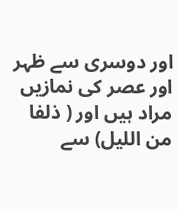اور دوسری سے ظہر اور عصر کی نمازیں مراد ہیں اور ( ذلفا من اللیل) سے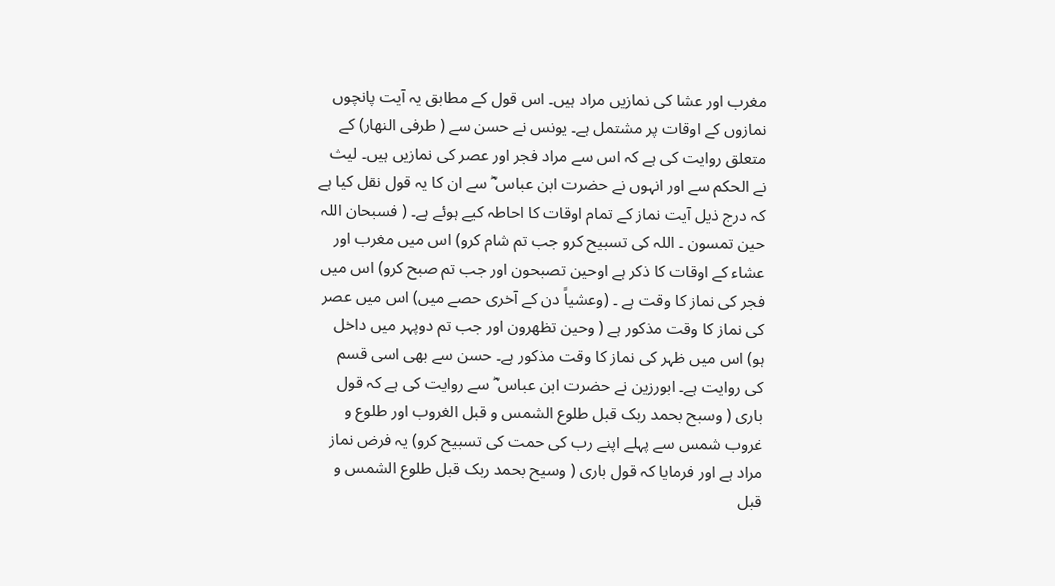مغرب اور عشا کی نمازیں مراد ہیں۔ اس قول کے مطابق یہ آیت پانچوں نمازوں کے اوقات پر مشتمل ہے۔ یونس نے حسن سے ( طرفی النھار) کے متعلق روایت کی ہے کہ اس سے مراد فجر اور عصر کی نمازیں ہیں۔ لیث نے الحکم سے اور انہوں نے حضرت ابن عباس ؓ سے ان کا یہ قول نقل کیا ہے کہ درج ذیل آیت نماز کے تمام اوقات کا احاطہ کیے ہوئے ہے۔ ( فسبحان اللہ حین تمسون ۔ اللہ کی تسبیح کرو جب تم شام کرو) اس میں مغرب اور عشاء کے اوقات کا ذکر ہے اوحین تصبحون اور جب تم صبح کرو) اس میں فجر کی نماز کا وقت ہے ۔ (وعشیاً دن کے آخری حصے میں) اس میں عصر کی نماز کا وقت مذکور ہے ( وحین تظھرون اور جب تم دوپہر میں داخل ہو) اس میں ظہر کی نماز کا وقت مذکور ہے۔ حسن سے بھی اسی قسم کی روایت ہے۔ ابورزین نے حضرت ابن عباس ؓ سے روایت کی ہے کہ قول باری ( وسبح بحمد ربک قبل طلوع الشمس و قبل الغروب اور طلوع و غروب شمس سے پہلے اپنے رب کی حمت کی تسبیح کرو) یہ فرض نماز مراد ہے اور فرمایا کہ قول باری ( وسیح بحمد ربک قبل طلوع الشمس و قبل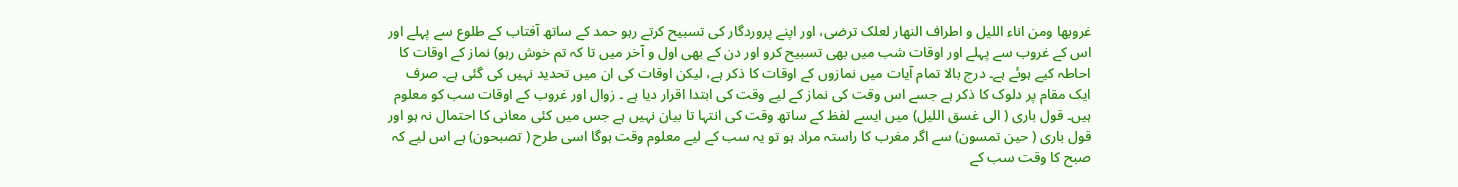غروبھا ومن اناء اللیل و اطراف النھار لعلک ترضی، اور اپنے پروردگار کی تسبیح کرتے رہو حمد کے ساتھ آفتاب کے طلوع سے پہلے اور اس کے غروب سے پہلے اور اوقات شب میں بھی تسبیح کرو اور دن کے بھی اول و آخر میں تا کہ تم خوش رہو) نماز کے اوقات کا احاطہ کیے ہوئے ہے۔ درج بالا تمام آیات میں نمازوں کے اوقات کا ذکر ہے، لیکن اوقات کی ان میں تحدید نہیں کی گئی ہے۔ صرف ایک مقام پر دلوک کا ذکر ہے جسے اس وقت کی نماز کے لیے وقت کی ابتدا اقرار دیا ہے ۔ زوال اور غروب کے اوقات سب کو معلوم ہیں۔ قول باری ( الی غسق اللیل) میں ایسے لفظ کے ساتھ وقت کی انتہا تا بیان نہیں ہے جس میں کئی معانی کا احتمال نہ ہو اور قول باری ( حین تمسون) سے اگر مغرب کا راستہ مراد ہو تو یہ سب کے لیے معلوم وقت ہوگا اسی طرح ( تصبحون) ہے اس لیے کہ صبح کا وقت سب کے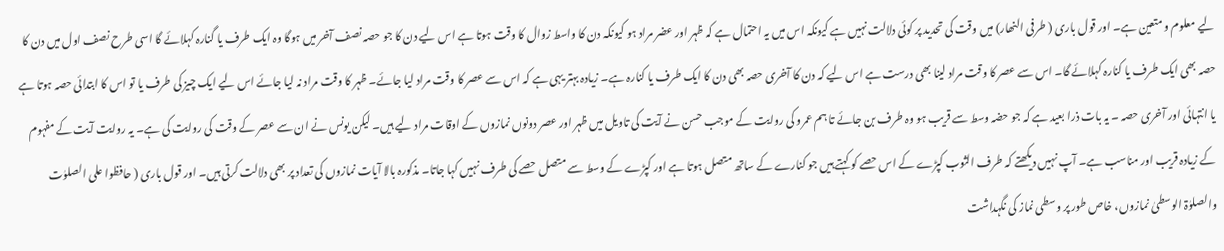لیے معلوم و متعین ہے۔ اور قول باری ( طرفی النھار) میں وقت کی تحدید پر کوئی دلالت نہیں ہے کیونکہ اس میں یہ احتمال ہے کہ ظہر اور عضر مراد ہو کیونکہ دن کا واسط زوال کا وقت ہوتا ہے اس لیے دن کا جو حصہ نصف آخر میں ہوگا وہ ایک طرف یا گنارہ کہلائے گا اسی طرح نصف اول میں دن کا حصہ بھی ایک طرف یا کنارہ کہلائے گا۔ اس سے عصر کا وقت مراد لینا بھی درست ہے اس لیے کہ دن کا آخری حصہ بھی دن کا ایک طرف یا کنارہ ہے۔ زیادہ بہتر یہی ہے کہ اس سے عصر کا وقت مراد لیا جائے۔ ظہر کا وقت مراد نہ لیا جائے اس لیے ایک چیز کی طرف یا تو اس کا ابتدائی حصہ ہوتا ہے یا انتہائی اور آخری حصہ ۔ یہ بات ذرا بعید ہے کہ جو حضہ وسط سے قریب ہو وہ طرف بن جائے تا ہم عمرو کی روایت کے موجب حسن نے آیت کی تاویل میں ظہر اور عصر دونوں نمازوں کے اوقات مراد لیے ہیں۔ لیکن یونس نے ان سے عصر کے وقت کی روایت کی ہے۔ یہ روایت آیت کے مفہوم کے زیادہ قریب اور مناسب ہے۔ آپ نہیں دیکھتے کہ طرف الثوب کپڑے کے اس حصے کو کہتے ہیں جو کنارے کے ساتھ متصل ہوتا ہے اور کپڑے کے وسط سے متصل حصے کی طرف نہیں کہا جاتا۔ مذکورہ بالا آیات نمازوں کی تعداد پر بھی دلالت کرتی ہیں۔ اور قول باری ( حافظوا علی الصلوٰت والصلوٰۃ الوسطیٰ نمازوں، خاص طور پر وسطی نماز کی نگہداشت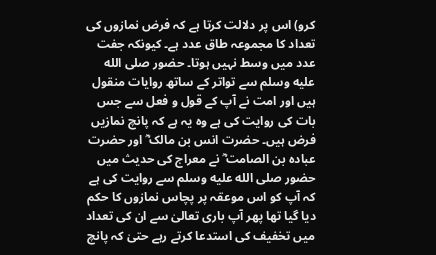کرو) اس پر دلالت کرتا ہے کہ فرض نمازوں کی تعداد کا مجموعہ طاق عدد ہے۔ کیونکہ جفت عدد میں وسط نہیں ہوتا۔ حضور صلى الله عليه وسلم سے تواتر کے ساتھ روایات منقول ہیں اور امت نے آپ کے قول و فعل سے جس بات کی روایت کی ہے وہ یہ ہے کہ پانچ نمازیں فرض ہیں۔ حضرت انس بن مالک ؓ اور حضرت عبادہ بن الصامت ؓ نے معراج کی حدیث میں حضور صلى الله عليه وسلم سے روایت کی ہے کہ آپ کو اس موعقہ پر پچاس نمازوں کا حکم دیا گیا تھا پھر آپ باری تعالیٰ سے ان کی تعداد میں تخفیف کی استدعا کرتے رہے حتیٰ کہ پانچ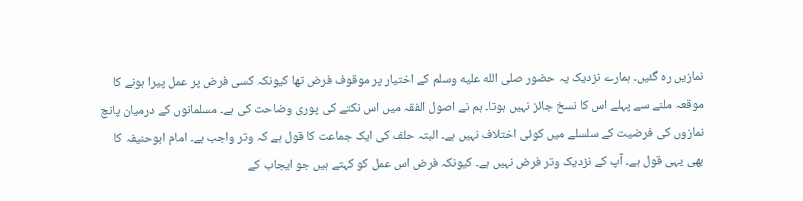نمازیں رہ گئیں۔ ہمارے نزدیک یہ حضور صلى الله عليه وسلم کے اختیار پر موقوف فرض تھا کیونکہ کسی فرض پر عمل پیرا ہونے کا موقعہ ملنے سے پہلے اس کا نسخ جائز نہیں ہوتا۔ ہم نے اصول الفقہ میں اس نکتے کی پوری وضاحت کی ہے۔ مسلمانوں کے درمیان پانچ نمازوں کی فرضیت کے سلسلے میں کوئی اختلاف نہیں ہے۔ البتہ حلف کی ایک جماعت کا قول ہے کہ وتر واجب ہے۔ امام ابوحنیفہ کا بھی یہی قول ہے۔ آپ کے نزدیک وتر فرض نہیں ہے۔ کیونکہ فرض اس عمل کو کہتے ہیں جو ایجاب کے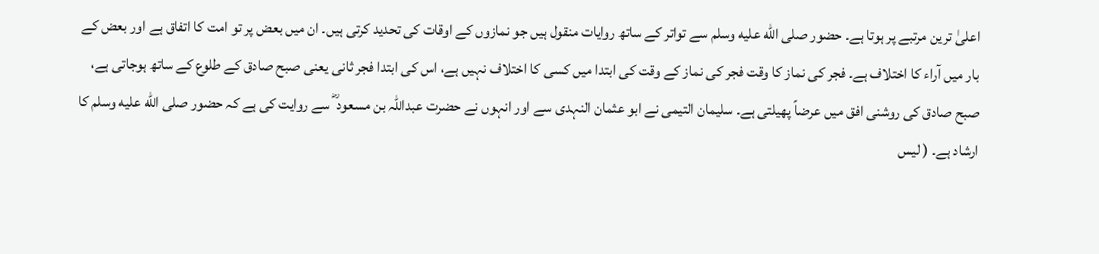اعلیٰ ترین مرتبے پر ہوتا ہے۔ حضور صلى الله عليه وسلم سے تواتر کے ساتھ روایات منقول ہیں جو نمازوں کے اوقات کی تحدید کرتی ہیں۔ ان میں بعض پر تو امت کا اتفاق ہے اور بعض کے بار میں آراء کا اختلاف ہے۔ فجر کی نماز کا وقت فجر کی نماز کے وقت کی ابتدا میں کسی کا اختلاف نہیں ہے، اس کی ابتدا فجر ثانی یعنی صبح صادق کے طلوع کے ساتھ ہوجاتی ہے، صبح صادق کی روشنی افق میں عرضاً پھیلتی ہے۔ سلیمان التیمی نے ابو عثمان النہدی سے اور انہوں نے حضرت عبداللہ بن مسعود ؓ سے روایت کی ہے کہ حضور صلى الله عليه وسلم کا ارشاد ہے۔ ( لیس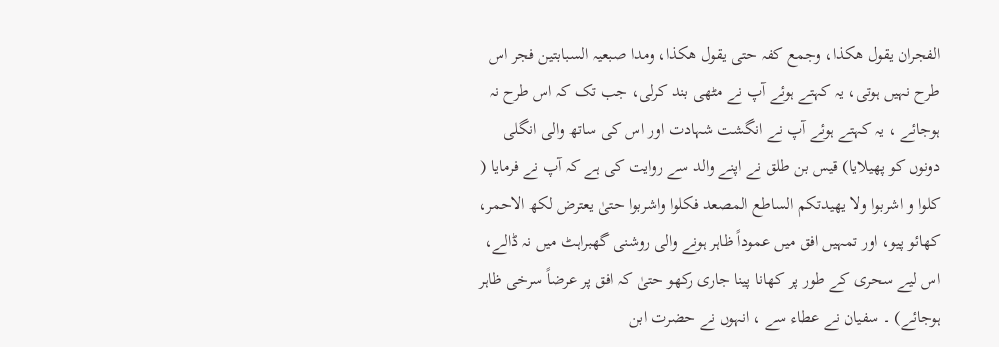الفجران یقول ھکذا، وجمع کفہ حتی یقول ھکذا، ومدا صبعیہ السبابتین فجر اس طرح نہیں ہوتی، یہ کہتے ہوئے آپ نے مٹھی بند کرلی، جب تک کہ اس طرح نہ ہوجائے ، یہ کہتے ہوئے آپ نے انگشت شہادت اور اس کی ساتھ والی انگلی دونوں کو پھیلایا) قیس بن طلق نے اپنے والد سے روایت کی ہے کہ آپ نے فرمایا ( کلوا و اشربوا ولا یھیدتکم الساطع المصعد فکلوا واشربوا حتیٰ یعترض لکھ الاحمر، کھائو پیو، اور تمہیں افق میں عموداً ظاہر ہونے والی روشنی گھبراہٹ میں نہ ڈالے، اس لیے سحری کے طور پر کھانا پینا جاری رکھو حتیٰ کہ افق پر عرضاً سرخی ظاہر ہوجائے) ۔ سفیان نے عطاء سے ، انہوں نے حضرت ابن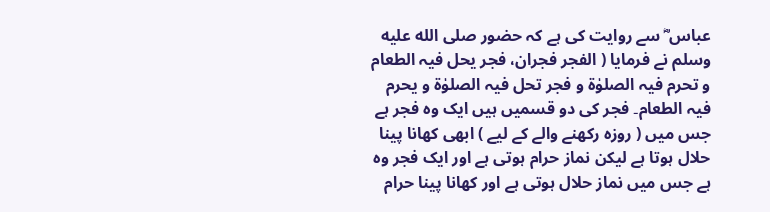عباس ؓ سے روایت کی ہے کہ حضور صلى الله عليه وسلم نے فرمایا ( الفجر فجران، فجر یحل فیہ الطعام و تحرم فیہ الصلوٰۃ و فجر تحل فیہ الصلوٰۃ و یحرم فیہ الطعام۔ فجر کی دو قسمیں ہیں ایک وہ فجر ہے جس میں ( روزہ رکھنے والے کے لیے ) ابھی کھانا پینا حلال ہوتا ہے لیکن نماز حرام ہوتی ہے اور ایک فجر وہ ہے جس میں نماز حلال ہوتی ہے اور کھانا پینا حرام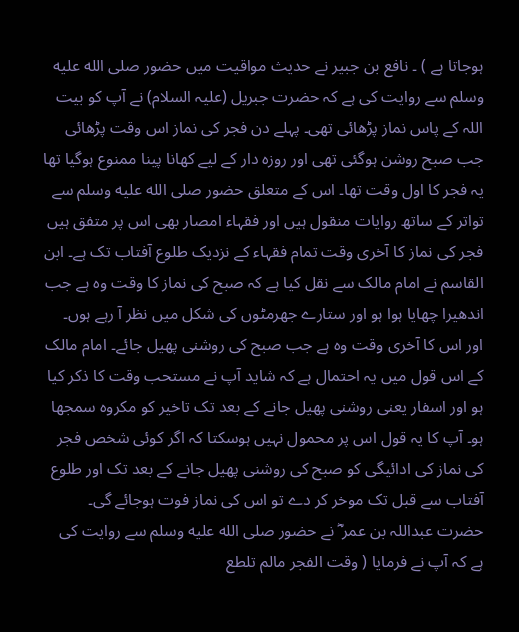ہوجاتا ہے ) ۔ نافع بن جبیر نے حدیث مواقیت میں حضور صلى الله عليه وسلم سے روایت کی ہے کہ حضرت جبریل (علیہ السلام) نے آپ کو بیت اللہ کے پاس نماز پڑھائی تھی۔ پہلے دن فجر کی نماز اس وقت پڑھائی جب صبح روشن ہوگئی تھی اور روزہ دار کے لیے کھانا پینا ممنوع ہوگیا تھا یہ فجر کا اول وقت تھا۔ اس کے متعلق حضور صلى الله عليه وسلم سے تواتر کے ساتھ روایات منقول ہیں اور فقہاء امصار بھی اس پر متفق ہیں فجر کی نماز کا آخری وقت تمام فقہاء کے نزدیک طلوع آفتاب تک ہے۔ ابن القاسم نے امام مالک سے نقل کیا ہے کہ صبح کی نماز کا وقت وہ ہے جب اندھیرا چھایا ہوا ہو اور ستارے جھرمٹوں کی شکل میں نظر آ رہے ہوں۔ اور اس کا آخری وقت وہ ہے جب صبح کی روشنی پھیل جائے۔ امام مالک کے اس قول میں یہ احتمال ہے کہ شاید آپ نے مستحب وقت کا ذکر کیا ہو اور اسفار یعنی روشنی پھیل جانے کے بعد تک تاخیر کو مکروہ سمجھا ہو۔ آپ کا یہ قول اس پر محمول نہیں ہوسکتا کہ اگر کوئی شخص فجر کی نماز کی ادائیگی کو صبح کی روشنی پھیل جانے کے بعد تک اور طلوع آفتاب سے قبل تک موخر کر دے تو اس کی نماز فوت ہوجائے گی۔ حضرت عبداللہ بن عمر ؓ نے حضور صلى الله عليه وسلم سے روایت کی ہے کہ آپ نے فرمایا ( وقت الفجر مالم تلطع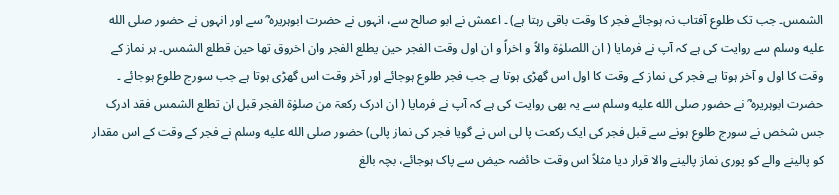الشمس۔ جب تک طلوع آفتاب نہ ہوجائے فجر کا وقت باقی رہتا ہے) ۔ اعمش نے ابو صالح سے، انہوں نے حضرت ابوہریرہ ؓ سے اور انہوں نے حضور صلى الله عليه وسلم سے روایت کی ہے کہ آپ نے فرمایا ( ان اللصلوٰۃ والاً و اخراً و ان اول وقت الفجر حین یطلع الفجر وان اخروق تھا حین قطلع الشمس۔ ہر نماز کے وقت کا اول و آخر ہوتا ہے فجر کی نماز کے وقت کا اول اس گھڑی ہوتا ہے جب فجر طلوع ہوجائے اور آخر وقت اس گھڑی ہوتا ہے جب سورج طلوع ہوجائے ۔ حضرت ابوہریرہ ؓ نے حضور صلى الله عليه وسلم سے یہ بھی روایت کی ہے کہ آپ نے فرمایا ( ان ادرک رکعۃ من صلوٰۃ الفجر قبل ان تطلع الشمس فقد ادرک جس شخص نے سورج طلوع ہونے سے قبل فجر کی ایک رکعت پا لی اس نے گویا فجر کی نماز پالی) حضور صلى الله عليه وسلم نے فجر کے وقت کے اس مقدار کو پالینے والے کو پوری نماز پالینے والا قرار دیا مثلاً اس وقت حائضہ حیض سے پاک ہوجائے، بچہ بالغ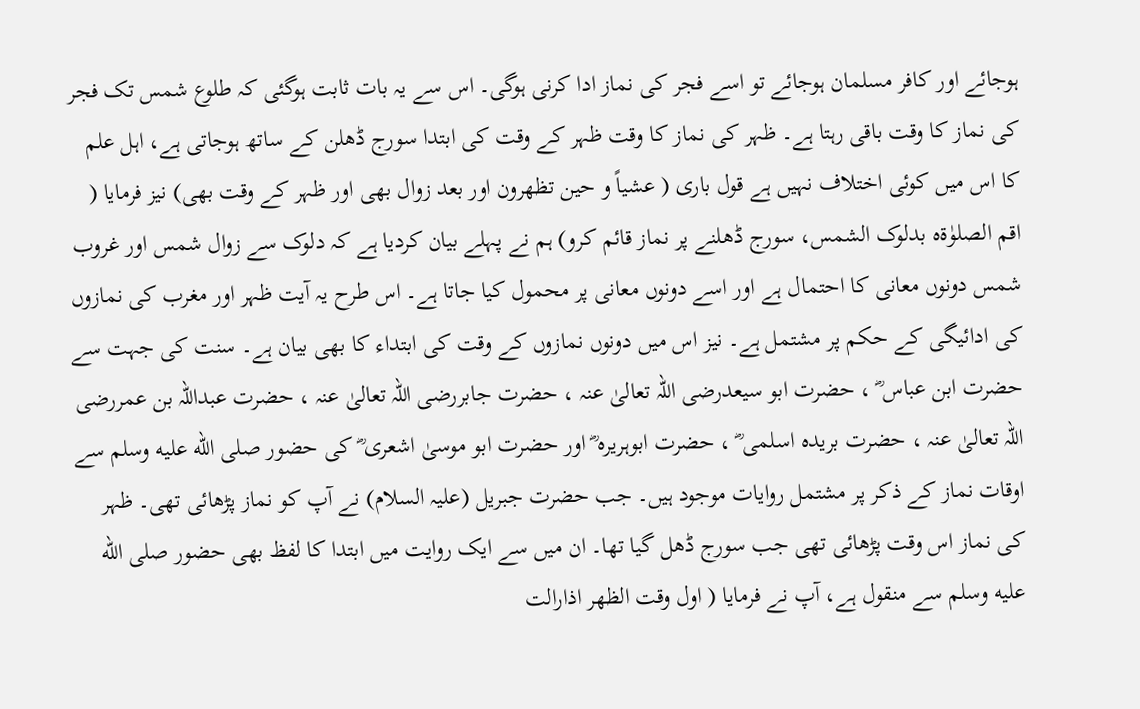ہوجائے اور کافر مسلمان ہوجائے تو اسے فجر کی نماز ادا کرنی ہوگی۔ اس سے یہ بات ثابت ہوگئی کہ طلوع شمس تک فجر کی نماز کا وقت باقی رہتا ہے۔ ظہر کی نماز کا وقت ظہر کے وقت کی ابتدا سورج ڈھلن کے ساتھ ہوجاتی ہے، اہل علم کا اس میں کوئی اختلاف نہیں ہے قول باری ( عشیاً و حین تظھرون اور بعد زوال بھی اور ظہر کے وقت بھی) نیز فرمایا ( اقم الصلوٰۃہ بدلوک الشمس، سورج ڈھلنے پر نماز قائم کرو) ہم نے پہلے بیان کردیا ہے کہ دلوک سے زوال شمس اور غروب شمس دونوں معانی کا احتمال ہے اور اسے دونوں معانی پر محمول کیا جاتا ہے۔ اس طرح یہ آیت ظہر اور مغرب کی نمازوں کی ادائیگی کے حکم پر مشتمل ہے۔ نیز اس میں دونوں نمازوں کے وقت کی ابتداء کا بھی بیان ہے۔ سنت کی جہت سے حضرت ابن عباس ؓ ، حضرت ابو سیعدرضی اللہ تعالیٰ عنہ ، حضرت جابررضی اللہ تعالیٰ عنہ ، حضرت عبداللہ بن عمررضی اللہ تعالیٰ عنہ ، حضرت بریدہ اسلمی ؓ ، حضرت ابوہریرہ ؓ اور حضرت ابو موسیٰ اشعری ؓ کی حضور صلى الله عليه وسلم سے اوقات نماز کے ذکر پر مشتمل روایات موجود ہیں۔ جب حضرت جبریل (علیہ السلام) نے آپ کو نماز پڑھائی تھی۔ ظہر کی نماز اس وقت پڑھائی تھی جب سورج ڈھل گیا تھا۔ ان میں سے ایک روایت میں ابتدا کا لفظ بھی حضور صلى الله عليه وسلم سے منقول ہے، آپ نے فرمایا ( اول وقت الظھر اذارالت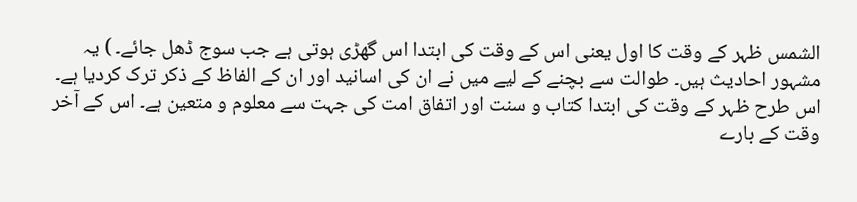الشمس ظہر کے وقت کا اول یعنی اس کے وقت کی ابتدا اس گھڑی ہوتی ہے جب سوج ڈھل جائے۔ ) یہ مشہور احادیث ہیں۔ طوالت سے بچنے کے لیے میں نے ان کی اسانید اور ان کے الفاظ کے ذکر ترک کردیا ہے۔ اس طرح ظہر کے وقت کی ابتدا کتاب و سنت اور اتفاق امت کی جہت سے معلوم و متعین ہے۔ اس کے آخر وقت کے بارے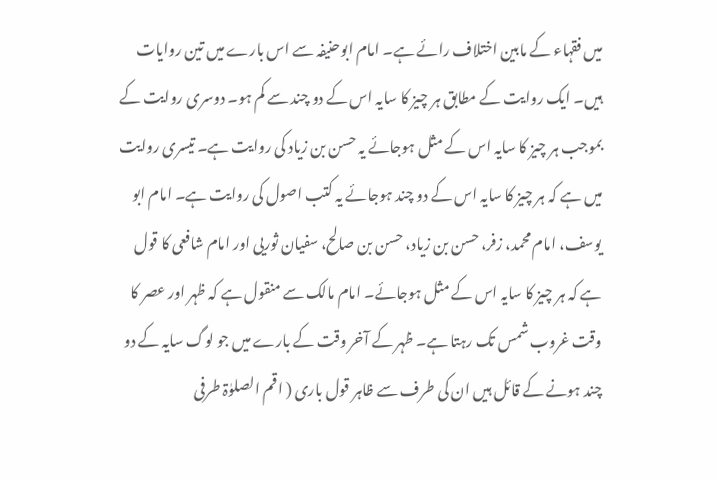میں فقہاء کے مابین اختلاف رائے ہے۔ امام ابوحنیفہ سے اس بارے میں تین روایات ہیں۔ ایک روایت کے مطابق ہر چیز کا سایہ اس کے دو چند سے کم ہو۔ دوسری روایت کے بموجب ہر چیز کا سایہ اس کے مثل ہوجائے یہ حسن بن زیاد کی روایت ہے۔ تیسری روایت میں ہے کہ ہر چیز کا سایہ اس کے دو چند ہوجائے یہ کتب اصول کی روایت ہے۔ امام ابو یوسف، امام محمد، زفر، حسن بن زیاد، حسن بن صالح، سفیان ثوریی اور امام شافعی کا قول ہے کہ ہر چیز کا سایہ اس کے مثل ہوجائے۔ امام مالک سے منقول ہے کہ ظہر اور عصر کا وقت غروب شمس تک رہتا ہے۔ ظہر کے آخر وقت کے بارے میں جو لوگ سایہ کے دو چند ہونے کے قائل ہیں ان کی طرف سے ظاہر قول باری ( اقم الصلوٰۃ طرفی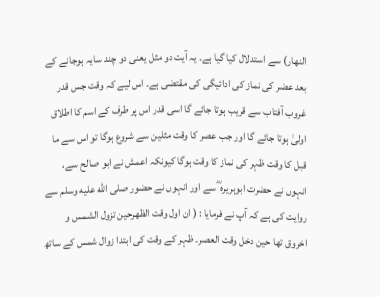النھار) سے استدلال کیا گیا ہے۔ یہ آیت دو مثل یعنی دو چند سایہ ہوجانے کے بعد عضر کی نماز کی ادائیگی کی مقتضی ہے۔ اس لیے کہ وقت جس قدر غروب آفتاب سے قریب ہوتا جائے گا اسی قدر اس پر طرف کے اسم کا اطلاق اولیٰ ہوتا جائے گا اور جب عصر کا وقت مثلین سے شروع ہوگا تو اس سے ما قبل کا وقت ظہر کی نماز کا وقت ہوگا کیونکہ اعمش نے ابو صالح سے، انہوں نے حضرت ابوہریرہ ؓ سے اور انہوں نے حضور صلى الله عليه وسلم سے روایت کی ہے کہ آپ نے فرمایا : ( ان اول وقت الظھرحین تزول الشمس و اخروق تھا حین دخل وقت العصر۔ ظہر کے وقت کی ابتدا زوال شمس کے ساتھ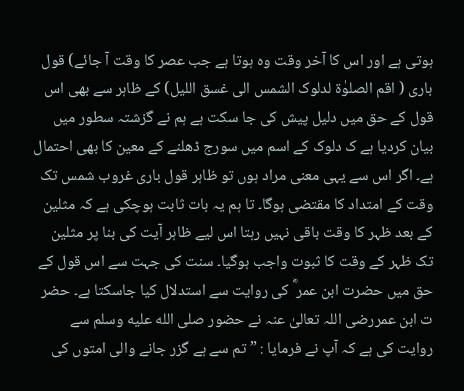ہوتی ہے اور اس کا آخر وقت وہ ہوتا ہے جب عصر کا وقت آ جائے) قول باری ( اقم الصلوٰۃ لدلوک الشمس الی غسق اللیل) کے ظاہر سے بھی اس قول کے حق میں دلیل پیش کی جا سکت ہے ہم نے گزشتہ سطور میں بیان کردیا ہے ک دلوک کے اسم میں سورج ڈھلنے کے معین کا بھی احتمال ہے۔ اگر اس سے یہی معنی مراد ہوں تو ظاہر قول باری غروب شمس تک وقت کے امتداد کا مقتضی ہوگا۔ تا ہم یہ بات ثابت ہوچکی ہے کہ مثلین کے بعد ظہر کا وقت باقی نہیں رہتا اس لیے ظاہر آیت کی بنا پر مثلین تک ظہر کے وقت کا ثبوت واجب ہوگیا۔ سنت کی جہت سے اس قول کے حق میں حضرت ابن عمر ؓ کی روایت سے استدلال کیا جاسکتا ہے۔ حضر ت ابن عمررضی اللہ تعالیٰ عنہ نے حضور صلى الله عليه وسلم سے روایت کی ہے کہ آپ نے فرمایا : ” تم سے ہے گزر جانے والی امتوں کی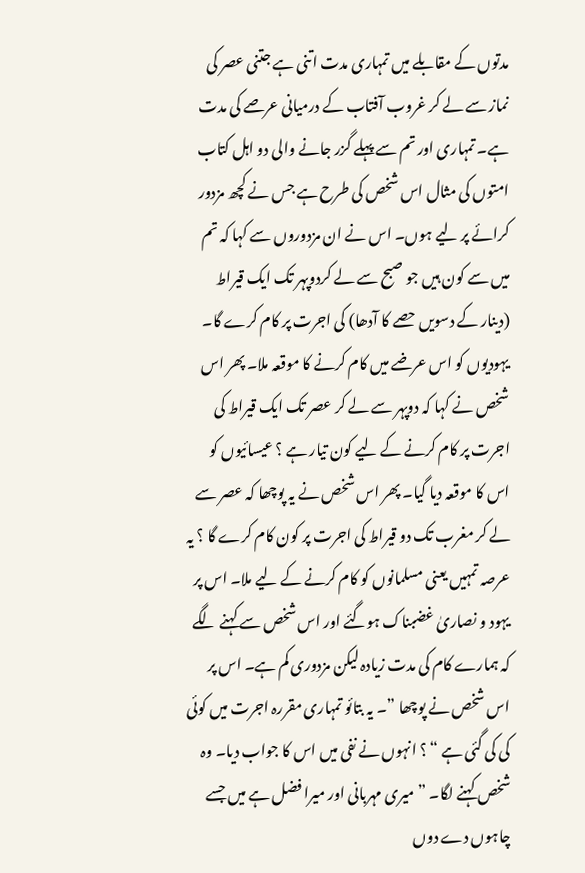مدتوں کے مقابلے میں تمہاری مدت اتنی ہے جتنی عصر کی نماز سے لے کر غروب آفتاب کے درمیانی عرصے کی مدت ہے۔ تمہاری اور تم سے پہلے گزر جانے والی دو اہل کتاب امتوں کی مثال اس شخص کی طرح ہے جس نے کچھ مزدور کرائے پر لیے ہوں۔ اس نے ان مزدوروں سے کہا کہ تم میں سے کون ہیں جو صبح سے لے کردوپہر تک ایک قیراط (دینار کے دسویں حصے کا آدھا) کی اجرت پر کام کرے گا۔ یہودیوں کو اس عرضے میں کام کرنے کا موقعہ ملا۔ پھر اس شخص نے کہا کہ دوپہر سے لے کر عصر تک ایک قیراط کی اجرت پر کام کرنے کے لیے کون تیار ہے ؟ عیسائیوں کو اس کا موقعہ دیا گیا۔ پھر اس شخص نے یہ پوچھا کہ عصر سے لے کر مغرب تک دو قیراط کی اجرت پر کون کام کرے گا ؟ یہ عرصہ تمہیں یعنی مسلمانوں کو کام کرنے کے لیے ملا۔ اس پر یہود و نصاریٰ غضبناک ہوگئے اور اس شخص سے کہنے لگے کہ ہمارے کام کی مدت زیادہ لیکن مزدوری کم ہے۔ اس پر اس شخص نے پوچھا ”۔ یہ بتائو تمہاری مقررہ اجرت میں کوئی کی کی گئی ہے “ ؟ انہوں نے نفی میں اس کا جواب دیا۔ وہ شخص کہنے لگا۔ ” میری مہربانی اور میرا فضل ہے میں جسے چاہوں دے دوں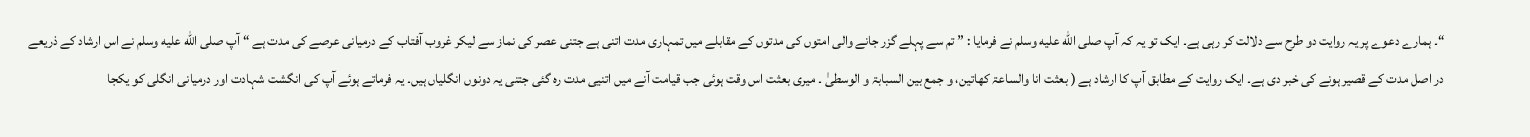“۔ ہمارے دعوے پر یہ روایت دو طرح سے دلالت کر رہی ہے۔ ایک تو یہ کہ آپ صلى الله عليه وسلم نے فرمایا : ” تم سے پہلے گزر جانے والی امتوں کی مدتوں کے مقابلے میں تمہاری مدت اتنی ہے جتنی عصر کی نماز سے لیکر غروب آفتاب کے درمیانی عرصے کی مدت ہے “ آپ صلى الله عليه وسلم نے اس ارشاد کے ذریعے در اصل مدت کے قصیر ہونے کی خبر دی ہے۔ ایک روایت کے مطابق آپ کا ارشاد ہے ( بعثت انا والساعۃ کھاتین، و جمع بین السبابۃ و الوسطیٰ ۔ میری بعثت اس وقت ہوئی جب قیامت آنے میں اتنیی مدت رہ گئی جتنی یہ دونوں انگلیاں ہیں۔ یہ فرماتے ہوئے آپ کی انگشت شہادت اور درمیانی انگلی کو یکجا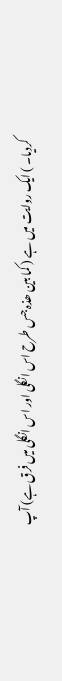کردیا۔ ) ایک روایت میں ہے ( کما بین ھذہ جس طرح اس انگلی اور اس انگلی میں فرق ہے) آپ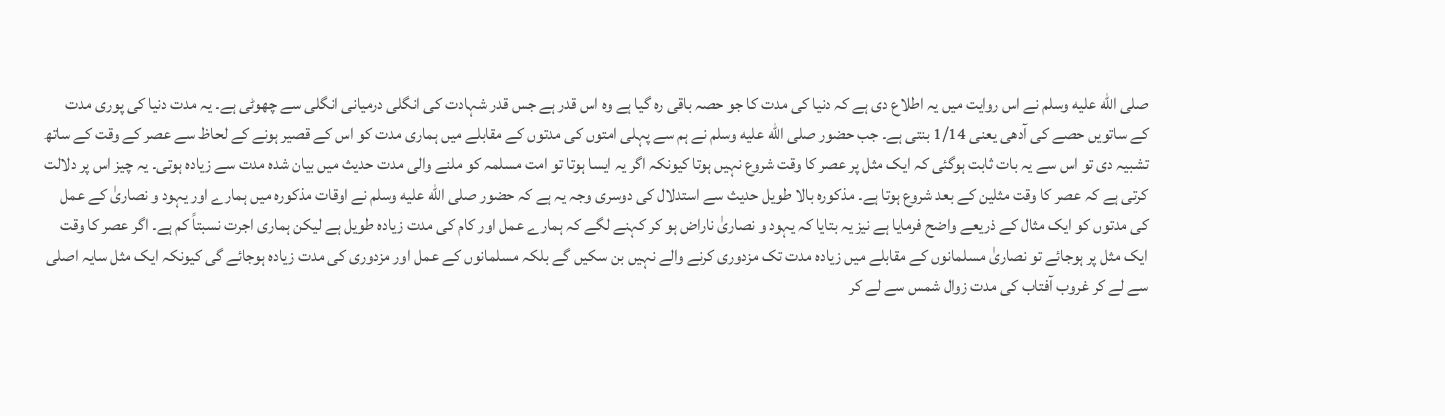صلى الله عليه وسلم نے اس روایت میں یہ اطلاع دی ہے کہ دنیا کی مدت کا جو حصہ باقی رہ گیا ہے وہ اس قدر ہے جس قدر شہادت کی انگلی درمیانی انگلی سے چھوٹی ہے۔ یہ مدت دنیا کی پوری مدت کے ساتویں حصے کی آدھی یعنی 1/14 بنتی ہے۔ جب حضور صلى الله عليه وسلم نے ہم سے پہلی امتوں کی مدتوں کے مقابلے میں ہماری مدت کو اس کے قصیر ہونے کے لحاظ سے عصر کے وقت کے ساتھ تشبیہ دی تو اس سے یہ بات ثابت ہوگئی کہ ایک مثل پر عصر کا وقت شروع نہیں ہوتا کیونکہ اگر یہ ایسا ہوتا تو امت مسلمہ کو ملنے والی مدت حدیث میں بیان شدہ مدت سے زیادہ ہوتی۔ یہ چیز اس پر دلالت کرتی ہے کہ عصر کا وقت مثلین کے بعد شروع ہوتا ہے۔ مذکورہ بالا طویل حدیث سے استدلال کی دوسری وجہ یہ ہے کہ حضور صلى الله عليه وسلم نے اوقات مذکورہ میں ہمارے اور یہود و نصاریٰ کے عمل کی مدتوں کو ایک مثال کے ذریعے واضح فرمایا ہے نیز یہ بتایا کہ یہود و نصاریٰ ناراض ہو کر کہنے لگے کہ ہمارے عمل اور کام کی مدت زیادہ طویل ہے لیکن ہماری اجرت نسبتاً کم ہے۔ اگر عصر کا وقت ایک مثل پر ہوجائے تو نصاریٰ مسلمانوں کے مقابلے میں زیادہ مدت تک مزدوری کرنے والے نہیں بن سکیں گے بلکہ مسلمانوں کے عمل اور مزدوری کی مدت زیادہ ہوجائے گی کیونکہ ایک مثل سایہ اصلی سے لے کر غروب آفتاب کی مدت زوال شمس سے لے کر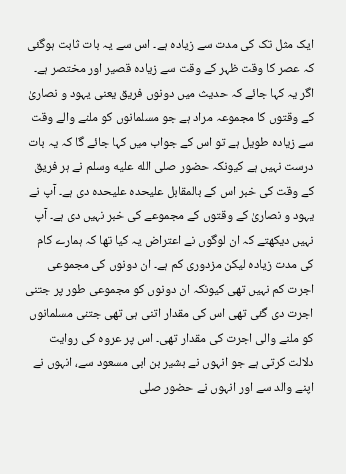ایک مثل تک کی مدت سے زیادہ ہے۔ اس سے یہ بات ثابت ہوگئی کہ عصر کا وقت ظہر کے وقت سے زیادہ قصیر اور مختصر ہے۔ اگر یہ کہا جائے کہ حدیث میں دونوں فریق یعنی یہود و نصاریٰ کے وقتوں کا مجموعہ مراد ہے جو مسلمانوں کو ملنے والے وقت سے زیادہ طویل ہے تو اس کے جواب میں کہا جائے گا کہ یہ بات درست نہیں ہے کیونکہ حضور صلى الله عليه وسلم نے ہر فریق کے وقت کی خبر اس کے بالمقابل علیحدہ علیحدہ دی ہے۔ آپ نے یہود و نصاریٰ کے وقتوں کے مجموعے کی خبر نہیں دی ہے۔ آپ نہیں دیکھتے کہ ان لوگوں نے اعتراض یہ کیا تھا کہ ہمارے کام کی مدت زیادہ لیکن مزدوری کم ہے۔ ان دونوں کی مجموعی اجرت کم نہیں تھی کیونکہ ان دونوں کو مجموعی طور پر جتنی اجرت دی گئی تھی اس کی مقدار اتنی ہی تھی جتنی مسلمانوں کو ملنے والی اجرت کی مقدار تھی۔ اس پر عروہ کی روایت دلالت کرتی ہے جو انہوں نے بشیر بن ابی مسعود سے، انہوں نے اپنے والد سے اور انہوں نے حضور صلى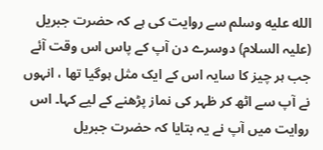الله عليه وسلم سے روایت کی ہے کہ حضرت جبریل (علیہ السلام) دوسرے دن آپ کے پاس اس وقت آئے جب ہر چیز کا سایہ اس کے ایک مثل ہوگیا تھا ، انہوں نے آپ سے اٹھ کر ظہر کی نماز پڑھنے کے لیے کہا۔ اس روایت میں آپ نے یہ بتایا کہ حضرت جبریل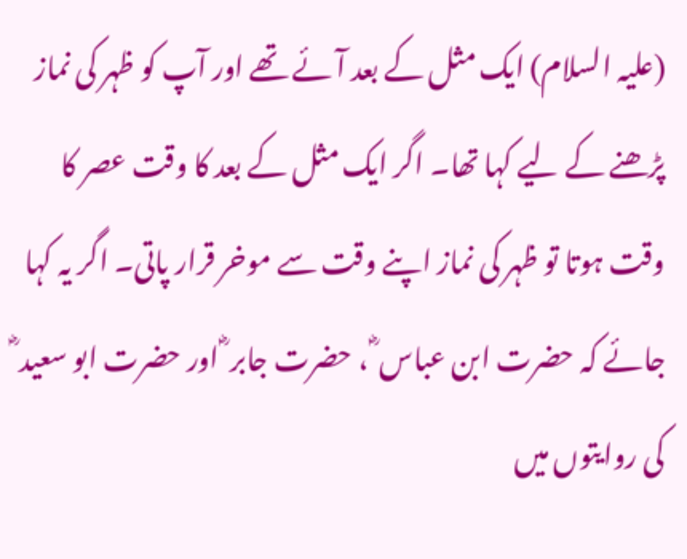(علیہ السلام) ایک مثل کے بعد آئے تھے اور آپ کو ظہر کی نماز پڑھنے کے لیے کہا تھا۔ اگر ایک مثل کے بعد کا وقت عصر کا وقت ہوتا تو ظہر کی نماز اپنے وقت سے موخر قرار پاتی۔ اگر یہ کہا جائے کہ حضرت ابن عباس ؓ ، حضرت جابر ؓ اور حضرت ابو سعید ؓ کی روایتوں میں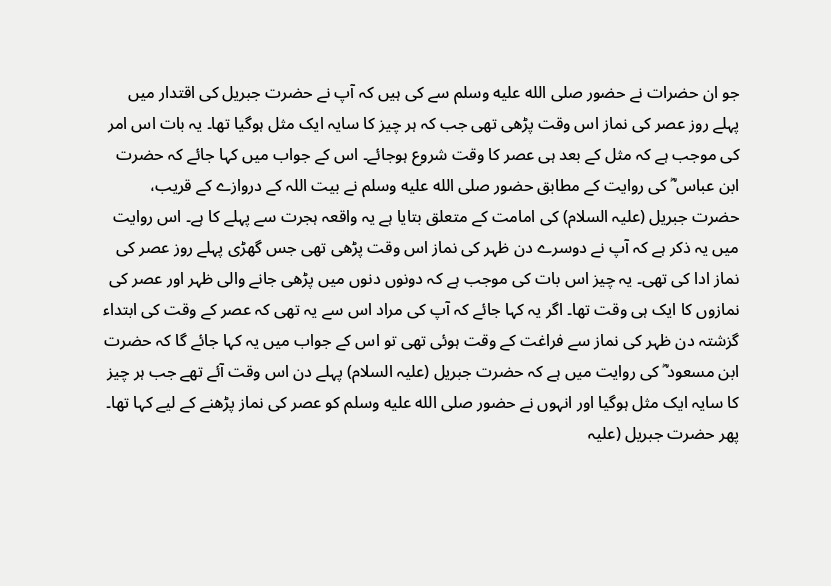جو ان حضرات نے حضور صلى الله عليه وسلم سے کی ہیں کہ آپ نے حضرت جبریل کی اقتدار میں پہلے روز عصر کی نماز اس وقت پڑھی تھی جب کہ ہر چیز کا سایہ ایک مثل ہوگیا تھا۔ یہ بات اس امر کی موجب ہے کہ مثل کے بعد ہی عصر کا وقت شروع ہوجائے۔ اس کے جواب میں کہا جائے کہ حضرت ابن عباس ؓ کی روایت کے مطابق حضور صلى الله عليه وسلم نے بیت اللہ کے دروازے کے قریب، حضرت جبریل (علیہ السلام) کی امامت کے متعلق بتایا ہے یہ واقعہ ہجرت سے پہلے کا ہے۔ اس روایت میں یہ ذکر ہے کہ آپ نے دوسرے دن ظہر کی نماز اس وقت پڑھی تھی جس گھڑی پہلے روز عصر کی نماز ادا کی تھی۔ یہ چیز اس بات کی موجب ہے کہ دونوں دنوں میں پڑھی جانے والی ظہر اور عصر کی نمازوں کا ایک ہی وقت تھا۔ اگر یہ کہا جائے کہ آپ کی مراد اس سے یہ تھی کہ عصر کے وقت کی ابتداء گزشتہ دن ظہر کی نماز سے فراغت کے وقت ہوئی تھی تو اس کے جواب میں یہ کہا جائے گا کہ حضرت ابن مسعود ؓ کی روایت میں ہے کہ حضرت جبریل (علیہ السلام) پہلے دن اس وقت آئے تھے جب ہر چیز کا سایہ ایک مثل ہوگیا اور انہوں نے حضور صلى الله عليه وسلم کو عصر کی نماز پڑھنے کے لیے کہا تھا۔ پھر حضرت جبریل (علیہ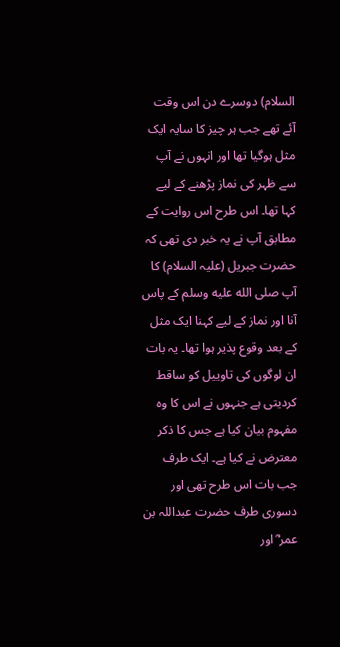السلام) دوسرے دن اس وقت آئے تھے جب ہر چیز کا سایہ ایک مثل ہوگیا تھا اور انہوں نے آپ سے ظہر کی نماز پڑھنے کے لیے کہا تھا۔ اس طرح اس روایت کے مطابق آپ نے یہ خبر دی تھی کہ حضرت جبریل (علیہ السلام) کا آپ صلى الله عليه وسلم کے پاس آنا اور نماز کے لیے کہنا ایک مثل کے بعد وقوع پذیر ہوا تھا۔ یہ بات ان لوگوں کی تاوییل کو ساقط کردیتی ہے جنہوں نے اس کا وہ مفہوم بیان کیا ہے جس کا ذکر معترض نے کیا ہے۔ ایک طرف جب بات اس طرح تھی اور دسوری طرف حضرت عبداللہ بن عمر ؓ اور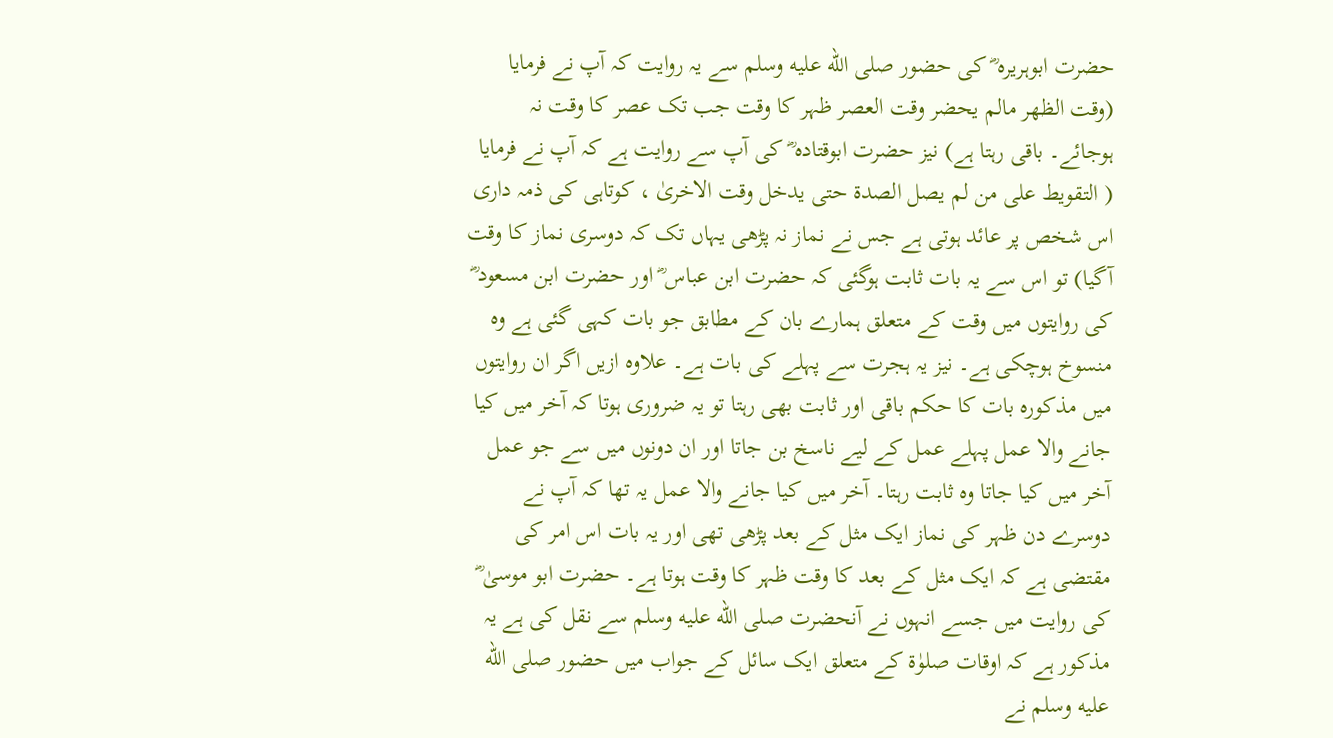حضرت ابوہریرہ ؓ کی حضور صلى الله عليه وسلم سے یہ روایت کہ آپ نے فرمایا (وقت الظھر مالم یحضر وقت العصر ظہر کا وقت جب تک عصر کا وقت نہ ہوجائے۔ باقی رہتا ہے) نیز حضرت ابوقتادہ ؓ کی آپ سے روایت ہے کہ آپ نے فرمایا ( التقویط علی من لم یصل الصدۃ حتی یدخل وقت الاخریٰ ، کوتاہی کی ذمہ داری اس شخص پر عائد ہوتی ہے جس نے نماز نہ پڑھی یہاں تک کہ دوسری نماز کا وقت آگیا) تو اس سے یہ بات ثابت ہوگئی کہ حضرت ابن عباس ؓ اور حضرت ابن مسعود ؓ کی روایتوں میں وقت کے متعلق ہمارے بان کے مطابق جو بات کہی گئی ہے وہ منسوخ ہوچکی ہے۔ نیز یہ ہجرت سے پہلے کی بات ہے۔ علاوہ ازیں اگر ان روایتوں میں مذکورہ بات کا حکم باقی اور ثابت بھی رہتا تو یہ ضروری ہوتا کہ آخر میں کیا جانے والا عمل پہلے عمل کے لیے ناسخ بن جاتا اور ان دونوں میں سے جو عمل آخر میں کیا جاتا وہ ثابت رہتا۔ آخر میں کیا جانے والا عمل یہ تھا کہ آپ نے دوسرے دن ظہر کی نماز ایک مثل کے بعد پڑھی تھی اور یہ بات اس امر کی مقتضی ہے کہ ایک مثل کے بعد کا وقت ظہر کا وقت ہوتا ہے۔ حضرت ابو موسیٰ ؓ کی روایت میں جسے انہوں نے آنحضرت صلى الله عليه وسلم سے نقل کی ہے یہ مذکور ہے کہ اوقات صلوٰۃ کے متعلق ایک سائل کے جواب میں حضور صلى الله عليه وسلم نے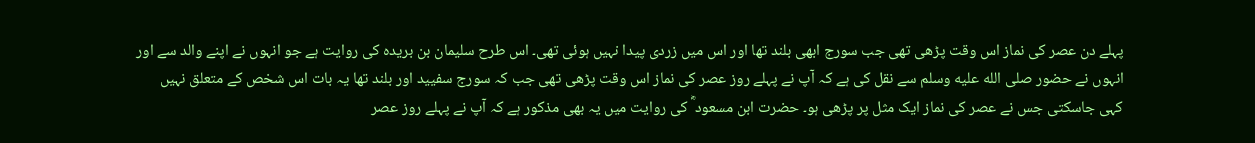پہلے دن عصر کی نماز اس وقت پڑھی تھی جب سورج ابھی بلند تھا اور اس میں زردی پیدا نہیں ہوئی تھی۔ اس طرح سلیمان بن بریدہ کی روایت ہے جو انہوں نے اپنے والد سے اور انہوں نے حضور صلى الله عليه وسلم سے نقل کی ہے کہ آپ نے پہلے روز عصر کی نماز اس وقت پڑھی تھی جب کہ سورج سفیید اور بلند تھا یہ بات اس شخص کے متعلق نہیں کہی جاسکتی جس نے عصر کی نماز ایک مثل پر پڑھی ہو۔ حضرت ابن مسعود ؓ کی روایت میں یہ بھی مذکور ہے کہ آپ نے پہلے روز عصر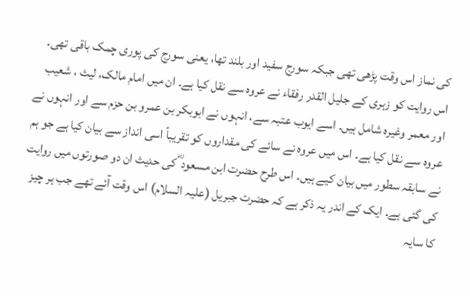کی نماز اس وقت پڑھی تھی جبکہ سورج سفید اور بلند تھا، یعنی سورج کی پوری چمک باقی تھی۔ اس روایت کو زہری کے جلیل القدر رفقاء نے عروہ سے نقل کیا ہے۔ ان میں امام مالک، لیث ، شعیب اور معمر وغیرہ شامل ہیں۔ اسے ایوب عتبہ سے، انہوں نے ابوبکر بن عمرو بن حزم سے اور انہوں نے عروہ سے نقل کیا ہے۔ اس میں عروہ نے سائے کی مقداروں کو تقریباً اسی انداز سے بیان کیا ہے جو ہم نے سابقہ سطور میں بیان کیے ہیں۔ اس طرح حضرت ابن مسعود ؓ کی حدیث ان دو صورتوں میں روایت کی گئی ہے۔ ایک کے اندر یہ ذکر ہے کہ حضرت جبریل (علیہ السلام) اس وقت آئے تھے جب ہر چیز کا سایہ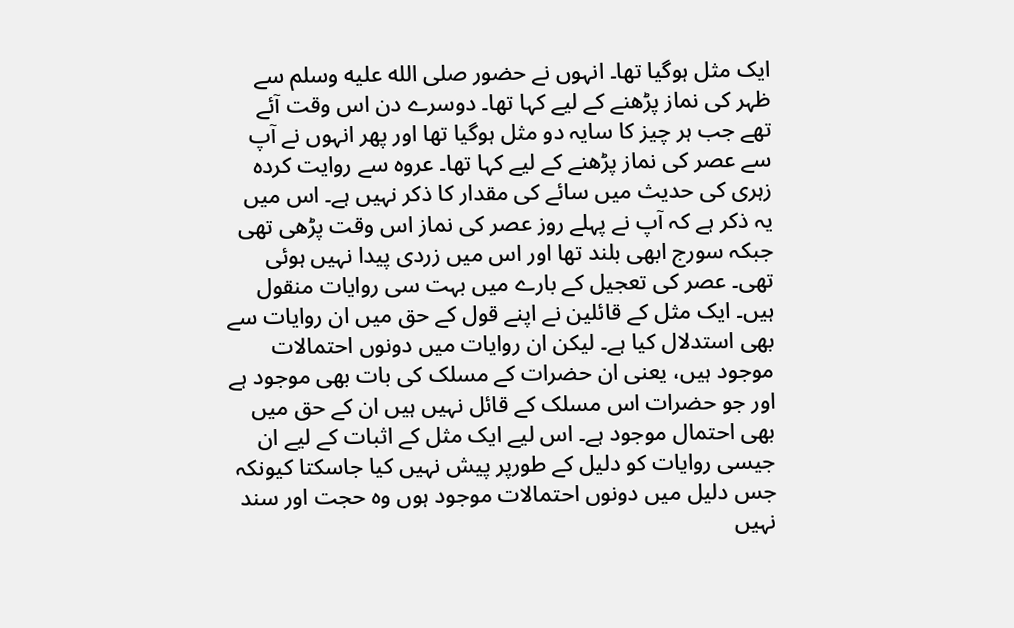ایک مثل ہوگیا تھا۔ انہوں نے حضور صلى الله عليه وسلم سے ظہر کی نماز پڑھنے کے لیے کہا تھا۔ دوسرے دن اس وقت آئے تھے جب ہر چیز کا سایہ دو مثل ہوگیا تھا اور پھر انہوں نے آپ سے عصر کی نماز پڑھنے کے لیے کہا تھا۔ عروہ سے روایت کردہ زہری کی حدیث میں سائے کی مقدار کا ذکر نہیں ہے۔ اس میں یہ ذکر ہے کہ آپ نے پہلے روز عصر کی نماز اس وقت پڑھی تھی جبکہ سورج ابھی بلند تھا اور اس میں زردی پیدا نہیں ہوئی تھی۔ عصر کی تعجیل کے بارے میں بہت سی روایات منقول ہیں۔ ایک مثل کے قائلین نے اپنے قول کے حق میں ان روایات سے بھی استدلال کیا ہے۔ لیکن ان روایات میں دونوں احتمالات موجود ہیں، یعنی ان حضرات کے مسلک کی بات بھی موجود ہے اور جو حضرات اس مسلک کے قائل نہیں ہیں ان کے حق میں بھی احتمال موجود ہے۔ اس لیے ایک مثل کے اثبات کے لیے ان جیسی روایات کو دلیل کے طورپر پیش نہیں کیا جاسکتا کیونکہ جس دلیل میں دونوں احتمالات موجود ہوں وہ حجت اور سند نہیں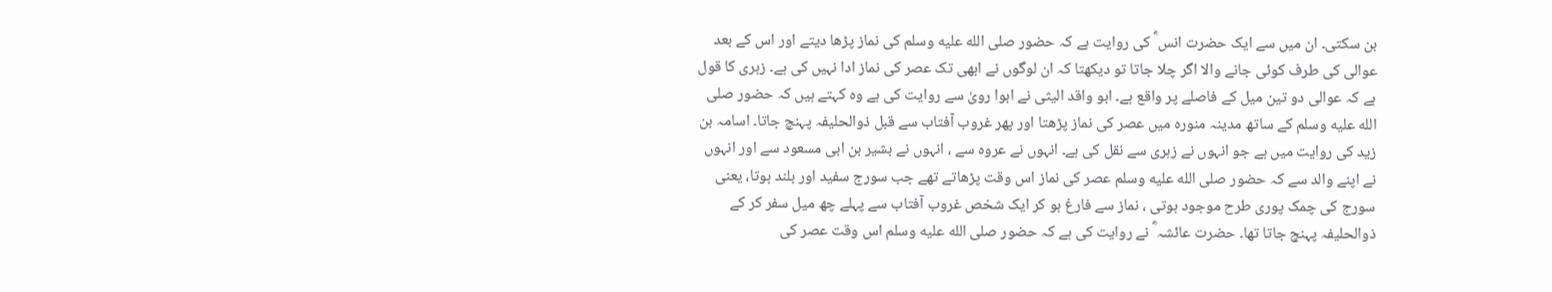بن سکتی۔ ان میں سے ایک حضرت انس ؓ کی روایت ہے کہ حضور صلى الله عليه وسلم کی نماز پڑھا دیتے اور اس کے بعد عوالی کی طرف کوئی جانے والا اگر چلا جاتا تو دیکھتا کہ ان لوگوں نے ابھی تک عصر کی نماز ادا نہیں کی ہے۔ زہری کا قول ہے کہ عوالی دو تین میل کے فاصلے پر واقع ہے۔ ابو واقد الیثی نے ابوا رویٰ سے روایت کی ہے وہ کہتے ہیں کہ حضور صلى الله عليه وسلم کے ساتھ مدینہ منورہ میں عصر کی نماز پڑھتا اور پھر غروب آفتاب سے قبل ذوالحلیفہ پہنچ جاتا۔ اسامہ بن زید کی روایت میں ہے جو انہوں نے زہری سے نقل کی ہے۔ انہوں نے عروہ سے ، انہوں نے بشیر بن ابی مسعود سے اور انہوں نے اپنے والد سے کہ حضور صلى الله عليه وسلم عصر کی نماز اس وقت پڑھاتے تھے جب سورج سفید اور بلند ہوتا، یعنی سورج کی چمک پوری طرح موجود ہوتی ، نماز سے فارغ ہو کر ایک شخص غروب آفتاب سے پہلے چھ میل سفر کر کے ذوالحلیفہ پہنچ جاتا تھا۔ حضرت عائشہ ؓ نے روایت کی ہے کہ حضور صلى الله عليه وسلم اس وقت عصر کی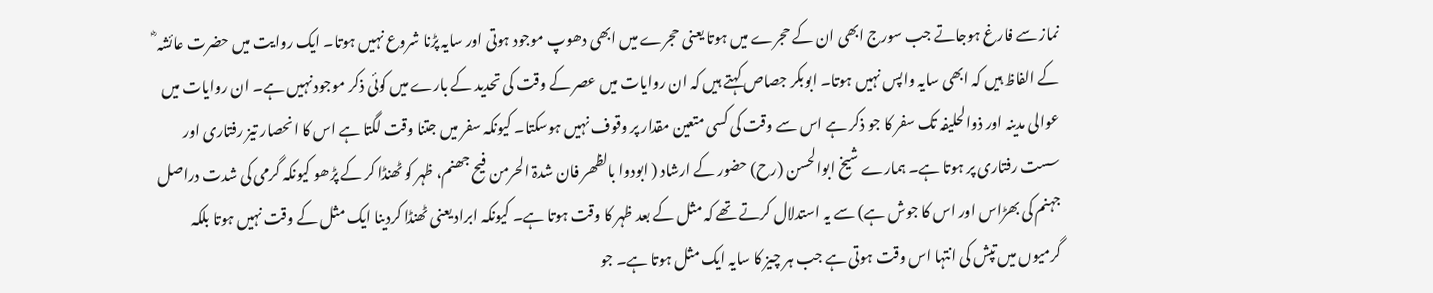نماز سے فارغ ہوجاتے جب سورج ابھی ان کے حجرے میں ہوتا یعنی حجرے میں ابھی دھوپ موجود ہوتی اور سایہ پڑنا شروع نہیں ہوتا۔ ایک روایت میں حضرت عائشہ ؓ کے الفاظ ہیں کہ ابھی سایہ واپس نہیں ہوتا۔ ابوبکر جصاص کہتے ہیں کہ ان روایات میں عصر کے وقت کی تحدید کے بارے میں کوئی ذکر موجود نہیں ہے۔ ان روایات میں عوالی مدینہ اور ذوالحلیفہ تک سفر کا جو ذکر ہے اس سے وقت کی کسی متعین مقدار پر وقوف نہیں ہوسکتا۔ کیونکہ سفر میں جتنا وقت لگتا ہے اس کا انحصار تیز رفتاری اور سست رفتاری پر ہوتا ہے۔ ہمارے شیخ ابوالحسن (رح) حضور کے ارشاد ( ابودوا بالظھر فان شدۃ الحرمن فیح جھنم، ظہر کو ٹھنڈا کر کے پڑھو کیونکہ گرمی کی شدت دراصل جہنم کی بھڑاس اور اس کا جوش ہے) سے یہ استدلال کرتے تھے کہ مثل کے بعد ظہر کا وقت ہوتا ہے۔ کیونکہ ابراد یعنی ٹھنڈا کردینا ایک مثل کے وقت نہیں ہوتا بلکہ گرمیوں میں تپش کی انتہا اس وقت ہوتی ہے جب ہر چیز کا سایہ ایک مثل ہوتا ہے۔ جو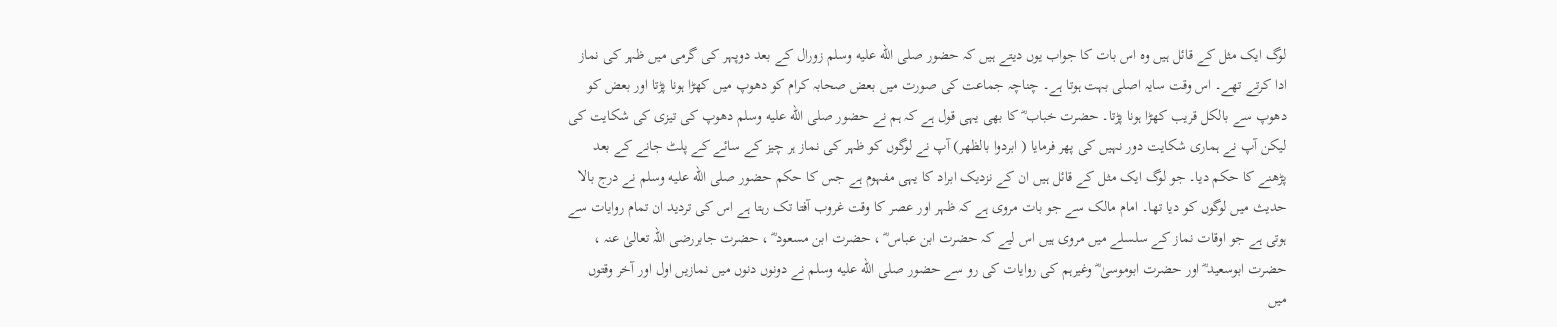لوگ ایک مثل کے قائل ہیں وہ اس بات کا جواب یوں دیتے ہیں کہ حضور صلى الله عليه وسلم زورال کے بعد دوپہر کی گرمی میں ظہر کی نماز ادا کرتے تھے۔ اس وقت سایہ اصلی بہت ہوتا ہے۔ چناچہ جماعت کی صورت میں بعض صحابہ کرام کو دھوپ میں کھڑا ہونا پڑتا اور بعض کو دھوپ سے بالکل قریب کھڑا ہونا پڑتا۔ حضرت خباب ؓ کا بھی یہی قول ہے کہ ہم نے حضور صلى الله عليه وسلم دھوپ کی تیزی کی شکایت کی لیکن آپ نے ہماری شکایت دور نہیں کی پھر فرمایا ( ابردوا بالظھر) آپ نے لوگوں کو ظہر کی نماز ہر چیز کے سائے کے پلٹ جانے کے بعد پڑھنے کا حکم دیا۔ جو لوگ ایک مثل کے قائل ہیں ان کے نزدیک ابراد کا یہی مفہوم ہے جس کا حکم حضور صلى الله عليه وسلم نے درج بالا حدیث میں لوگوں کو دیا تھا۔ امام مالک سے جو بات مروی ہے کہ ظہر اور عصر کا وقت غروب آفتا تک رہتا ہے اس کی تردید ان تمام روایات سے ہوتی ہے جو اوقات نماز کے سلسلے میں مروی ہیں اس لیے کہ حضرت ابن عباس ؓ ، حضرت ابن مسعود ؓ ، حضرت جابررضی اللہ تعالیٰ عنہ ، حضرت ابوسعید ؓ اور حضرت ابوموسیٰ ؓ وغیرہم کی روایات کی رو سے حضور صلى الله عليه وسلم نے دونوں دنوں میں نمازیں اول اور آخر وقتوں میں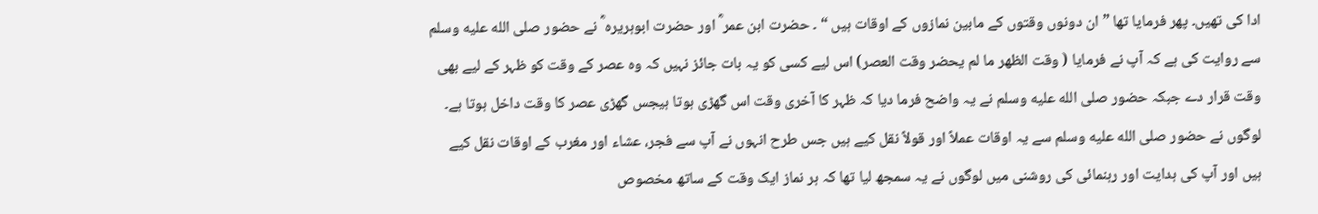ادا کی تھیں۔ پھر فرمایا تھا ” ان دونوں وقتوں کے مابین نمازوں کے اوقات ہیں “ ۔ حضرت ابن عمر ؓ اور حضرت ابوہریرہ ؓ نے حضور صلى الله عليه وسلم سے روایت کی ہے کہ آپ نے فرمایا ( وقت الظھر ما لم یحضر وقت العصر) اس لیے کسی کو یہ بات جائز نہیں کہ وہ عصر کے وقت کو ظہر کے لیے بھی وقت قرار دے جبکہ حضور صلى الله عليه وسلم نے یہ واضح فرما دیا کہ ظہر کا آخری وقت اس گھڑی ہوتا ہیجس گھڑی عصر کا وقت داخل ہوتا ہے۔ لوگوں نے حضور صلى الله عليه وسلم سے یہ اوقات عملاً اور قولاً نقل کیے ہیں جس طرح انہوں نے آپ سے فجر، عشاء اور مغرب کے اوقات نقل کیے ہیں اور آپ کی ہدایت اور رہنمائی کی روشنی میں لوگوں نے یہ سمجھ لیا تھا کہ ہر نماز ایک وقت کے ساتھ مخصوص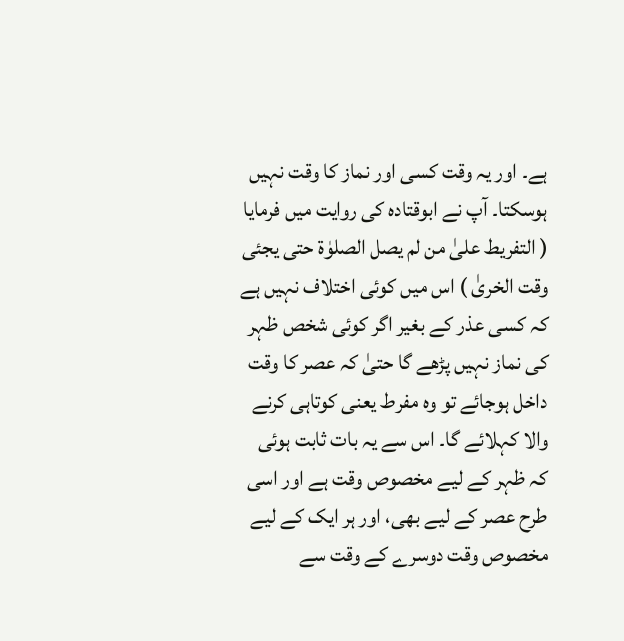ہے۔ اور یہ وقت کسی اور نماز کا وقت نہیں ہوسکتا۔ آپ نے ابوقتادہ کی روایت میں فرمایا ( التفریط علیٰ من لم یصل الصلوٰۃ حتی یجئی وقت الخریٰ ) اس میں کوئی اختلاف نہیں ہے کہ کسی عذر کے بغیر اگر کوئی شخص ظہر کی نماز نہیں پڑھے گا حتیٰ کہ عصر کا وقت داخل ہوجائے تو وہ مفرط یعنی کوتاہی کرنے والا کہلائے گا۔ اس سے یہ بات ثابت ہوئی کہ ظہر کے لیے مخصوص وقت ہے اور اسی طرح عصر کے لیے بھی، اور ہر ایک کے لیے مخصوص وقت دوسرے کے وقت سے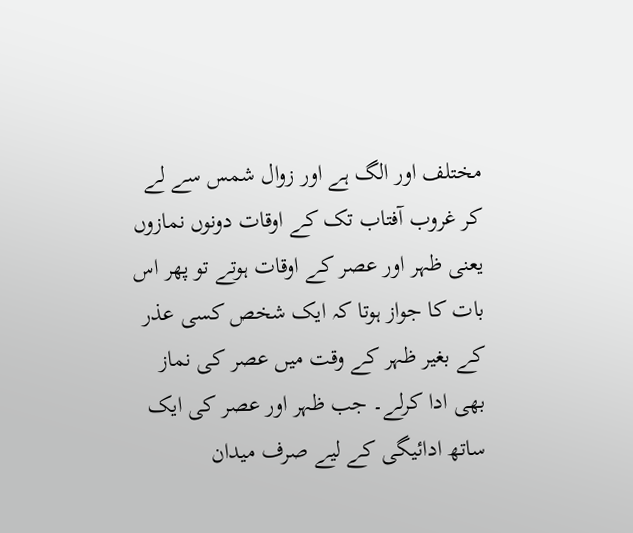مختلف اور الگ ہے اور زوال شمس سے لے کر غروب آفتاب تک کے اوقات دونوں نمازوں یعنی ظہر اور عصر کے اوقات ہوتے تو پھر اس بات کا جواز ہوتا کہ ایک شخص کسی عذر کے بغیر ظہر کے وقت میں عصر کی نماز بھی ادا کرلے۔ جب ظہر اور عصر کی ایک ساتھ ادائیگی کے لیے صرف میدان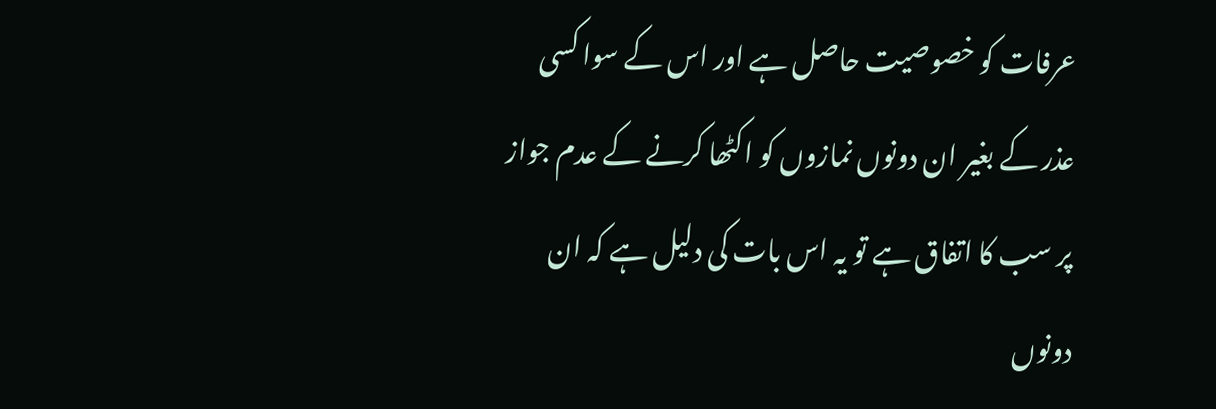عرفات کو خصوصیت حاصل ہے اور اس کے سوا کسی عذر کے بغیر ان دونوں نمازوں کو اکٹھا کرنے کے عدم جواز پر سب کا اتفاق ہے تو یہ اس بات کی دلیل ہے کہ ان دونوں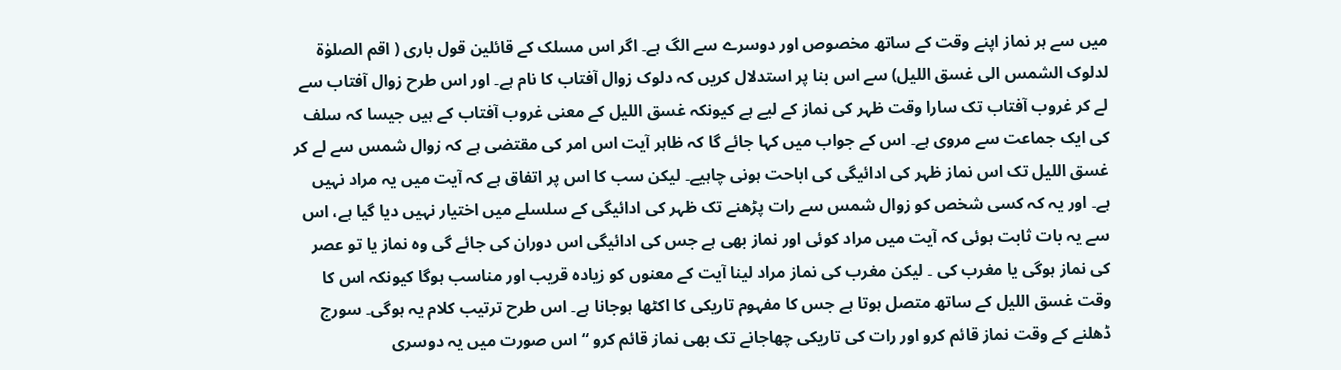میں سے ہر نماز اپنے وقت کے ساتھ مخصوص اور دوسرے سے الگ ہے۔ اگر اس مسلک کے قائلین قول باری ( اقم الصلوٰۃ لدلوک الشمس الی غسق اللیل) سے اس بنا پر استدلال کریں کہ دلوک زوال آفتاب کا نام ہے۔ اور اس طرح زوال آفتاب سے لے کر غروب آفتاب تک سارا وقت ظہر کی نماز کے لیے ہے کیونکہ غسق اللیل کے معنی غروب آفتاب کے ہیں جیسا کہ سلف کی ایک جماعت سے مروی ہے۔ اس کے جواب میں کہا جائے گا کہ ظاہر آیت اس امر کی مقتضی ہے کہ زوال شمس سے لے کر غسق اللیل تک اس نماز ظہر کی ادائیگی کی اباحت ہونی چاہیے۔ لیکن سب کا اس پر اتفاق ہے کہ آیت میں یہ مراد نہیں ہے۔ اور یہ کہ کسی شخص کو زوال شمس سے رات پڑھنے تک ظہر کی ادائیگی کے سلسلے میں اختیار نہیں دیا گیا ہے، اس سے یہ بات ثابت ہوئی کہ آیت میں مراد کوئی اور نماز بھی ہے جس کی ادائیگی اس دوران کی جائے گی وہ نماز یا تو عصر کی نماز ہوگی یا مغرب کی ۔ لیکن مغرب کی نماز مراد لینا آیت کے معنوں کو زیادہ قریب اور مناسب ہوگا کیونکہ اس کا وقت غسق اللیل کے ساتھ متصل ہوتا ہے جس کا مفہوم تاریکی کا اکٹھا ہوجانا ہے۔ اس طرح ترتیب کلام یہ ہوگی۔ سورج ڈھلنے کے وقت نماز قائم کرو اور رات کی تاریکی چھاجانے تک بھی نماز قائم کرو “ اس صورت میں یہ دوسری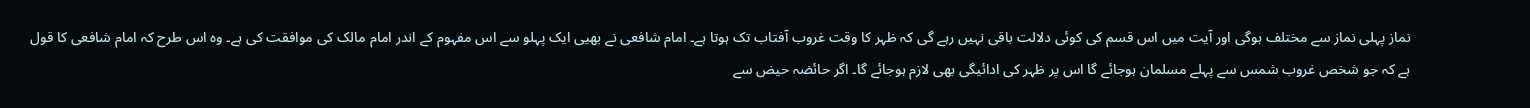نماز پہلی نماز سے مختلف ہوگی اور آیت میں اس قسم کی کوئی دلالت باقی نہیں رہے گی کہ ظہر کا وقت غروب آفتاب تک ہوتا ہے۔ امام شافعی نے بھیی ایک پہلو سے اس مفہوم کے اندر امام مالک کی موافقت کی ہے۔ وہ اس طرح کہ امام شافعی کا قول ہے کہ جو شخص غروب شمس سے پہلے مسلمان ہوجائے گا اس پر ظہر کی ادائیگی بھی لازم ہوجائے گا۔ اگر حائضہ حیض سے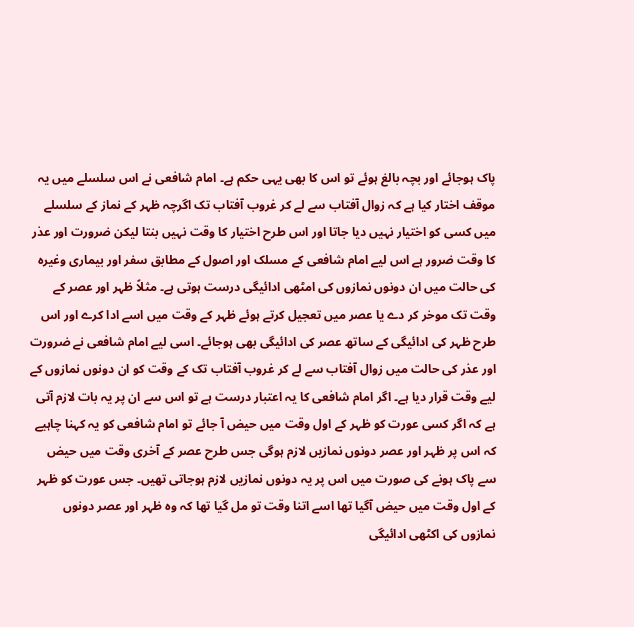پاک ہوجائے اور بچہ بالغ ہوئے تو اس کا بھی یہی حکم ہے۔ امام شافعی نے اس سلسلے میں یہ موقف اختار کیا ہے کہ زوال آفتاب سے لے کر غروب آفتاب تک اگرچہ ظہر کے نماز کے سلسلے میں کسی کو اختیار نہیں دیا جاتا اور اس طرح اختیار کا وقت نہیں بنتا لیکن ضرورت اور عذر کا وقت ضرور ہے اس لیے امام شافعی کے مسلک اور اصول کے مطابق سفر اور بیماری وغیرہ کی حالت میں ان دونوں نمازوں کی امٹھی ادائیگی درست ہوتی ہے۔ مثلاً ظہر اور عصر کے وقت تک موخر کر دے یا عصر میں تعجیل کرتے ہوئے ظہر کے وقت میں اسے ادا کرے اور اس طرح ظہر کی ادائیگی کے ساتھ عصر کی ادائیگی بھی ہوجائے۔ اسی لیے امام شافعی نے ضرورت اور عذر کی حالت میں زوال آفتاب سے لے کر غروب آفتاب تک کے وقت کو ان دونوں نمازوں کے لیے وقت قرار دیا ہے۔ اگر امام شافعی کا یہ اعتبار درست ہے تو اس سے ان پر یہ بات لازم آتی ہے کہ اگر کسی عورت کو ظہر کے اول وقت میں حیض آ جائے تو امام شافعی کو یہ کہنا چاہیے کہ اس پر ظہر اور عصر دونوں نمازیں لازم ہوگی جس طرح عصر کے آخری وقت میں حیض سے پاک ہونے کی صورت میں اس پر یہ دونوں نمازیں لازم ہوجاتی تھیں۔ جس عورت کو ظہر کے اول وقت میں حیض آگیا تھا اسے اتنا وقت تو مل گیا تھا کہ وہ ظہر اور عصر دونوں نمازوں کی اکٹھی ادائیگی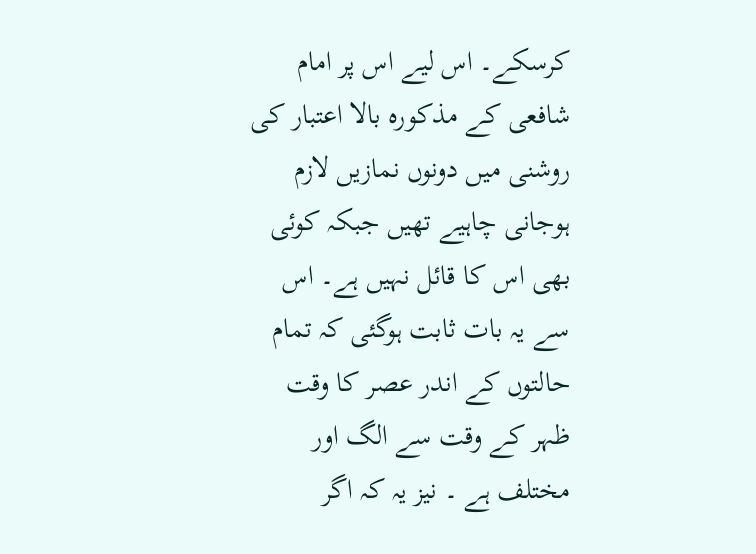کرسکے۔ اس لیے اس پر امام شافعی کے مذکورہ بالا اعتبار کی روشنی میں دونوں نمازیں لازم ہوجانی چاہیے تھیں جبکہ کوئی بھی اس کا قائل نہیں ہے۔ اس سے یہ بات ثابت ہوگئی کہ تمام حالتوں کے اندر عصر کا وقت ظہر کے وقت سے الگ اور مختلف ہے ۔ نیز یہ کہ اگر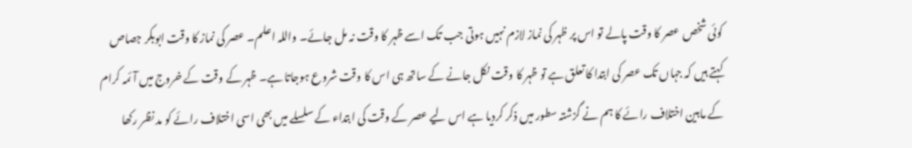کوئی شخص عصر کا وقت پالے تو اس پر ظہر کی نماز لازم نہیں ہوتی جب تک اسے ظہر کا وقت نہ مل جائے۔ واللہ اعلم۔ عصر کی نماز کا وقت ابوبکر جصاص کہتے ہیں کہ جہاں تک عصر کی ابتدا کا تعلق ہے تو ظہر کا وقت نکل جانے کے ساتھ ہی اس کا وقت شروع ہوجاتا ہے۔ ظہر کے وقت کے خروج میں آئمہ کرام کے مابین اختلاف رائے کا ہم نے گزشتہ سطور میں ذکر کردیا ہے اس لیے عصر کے وقت کی ابتداء کے سلسلے میں بھی اسی اختلاف رائے کو مد نظر رکھا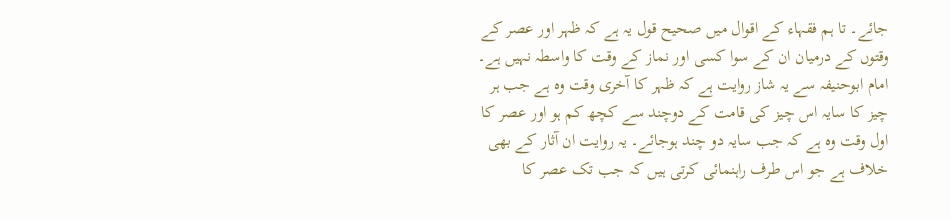جائے۔ تا ہم فقہاء کے اقوال میں صحیح قول یہ ہے کہ ظہر اور عصر کے وقتوں کے درمیان ان کے سوا کسی اور نماز کے وقت کا واسطہ نہیں ہے۔ امام ابوحنیفہ سے یہ شاز روایت ہے کہ ظہر کا آخری وقت وہ ہے جب ہر چیز کا سایہ اس چیز کی قامت کے دوچند سے کچھ کم ہو اور عصر کا اول وقت وہ ہے کہ جب سایہ دو چند ہوجائے۔ یہ روایت ان آثار کے بھی خلاف ہے جو اس طرف راہنمائی کرتی ہیں کہ جب تک عصر کا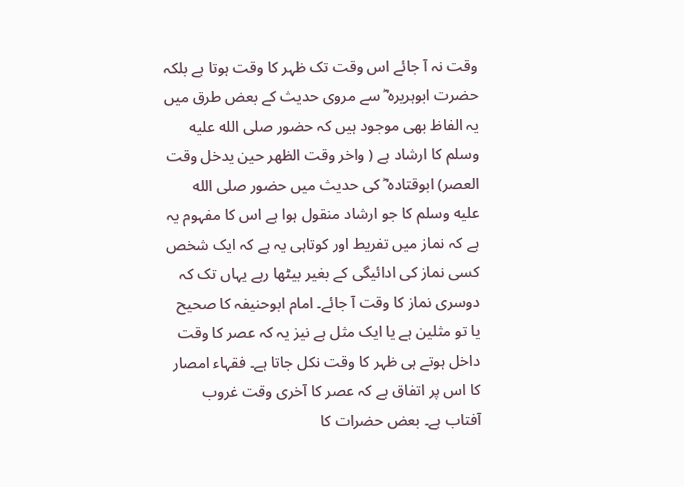وقت نہ آ جائے اس وقت تک ظہر کا وقت ہوتا ہے بلکہ حضرت ابوہریرہ ؓ سے مروی حدیث کے بعض طرق میں یہ الفاظ بھی موجود ہیں کہ حضور صلى الله عليه وسلم کا ارشاد ہے ( واخر وقت الظھر حین یدخل وقت العصر) ابوقتادہ ؓ کی حدیث میں حضور صلى الله عليه وسلم کا جو ارشاد منقول ہوا ہے اس کا مفہوم یہ ہے کہ نماز میں تفریط اور کوتاہی یہ ہے کہ ایک شخص کسی نماز کی ادائیگی کے بغیر بیٹھا رہے یہاں تک کہ دوسری نماز کا وقت آ جائے۔ امام ابوحنیفہ کا صحیح یا تو مثلین ہے یا ایک مثل ہے نیز یہ کہ عصر کا وقت داخل ہوتے ہی ظہر کا وقت نکل جاتا ہے۔ فقہاء امصار کا اس پر اتفاق ہے کہ عصر کا آخری وقت غروب آفتاب ہے۔ بعض حضرات کا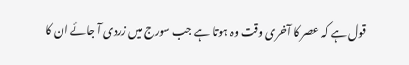قول ہے کہ عصر کا آخری وقت وہ ہوتا ہے جب سورج میں زردی آ جائے ان کا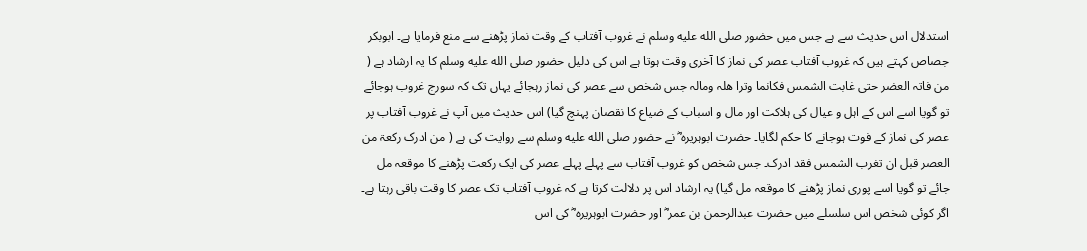استدلال اس حدیث سے ہے جس میں حضور صلى الله عليه وسلم نے غروب آفتاب کے وقت نماز پڑھنے سے منع فرمایا ہے۔ ابوبکر جصاص کہتے ہیں کہ غروب آفتاب عصر کی نماز کا آخری وقت ہوتا ہے اس کی دلیل حضور صلى الله عليه وسلم کا یہ ارشاد ہے ( من فاتہ العضر حتی غابت الشمس فکانما وترا ھلہ ومالہ جس شخص سے عصر کی نماز رہجائے یہاں تک کہ سورج غروب ہوجائے تو گویا اسے اس کے اہل و عیال کی ہلاکت اور مال و اسباب کے ضیاع کا نقصان پہنچ گیا) اس حدیث میں آپ نے غروب آفتاب پر عصر کی نماز کے فوت ہوجانے کا حکم لگایا۔ حضرت ابوہریرہ ؓ نے حضور صلى الله عليه وسلم سے روایت کی ہے ( من ادرک رکعۃ من العصر قبل ان تغرب الشمس فقد ادرک۔ جس شخص کو غروب آفتاب سے پہلے پہلے عصر کی ایک رکعت پڑھنے کا موقعہ مل جائے تو گویا اسے پوری نماز پڑھنے کا موقعہ مل گیا) یہ ارشاد اس پر دلالت کرتا ہے کہ غروب آفتاب تک عصر کا وقت باقی رہتا ہے۔ اگر کوئی شخص اس سلسلے میں حضرت عبدالرحمن بن عمر ؓ اور حضرت ابوہریرہ ؓ کی اس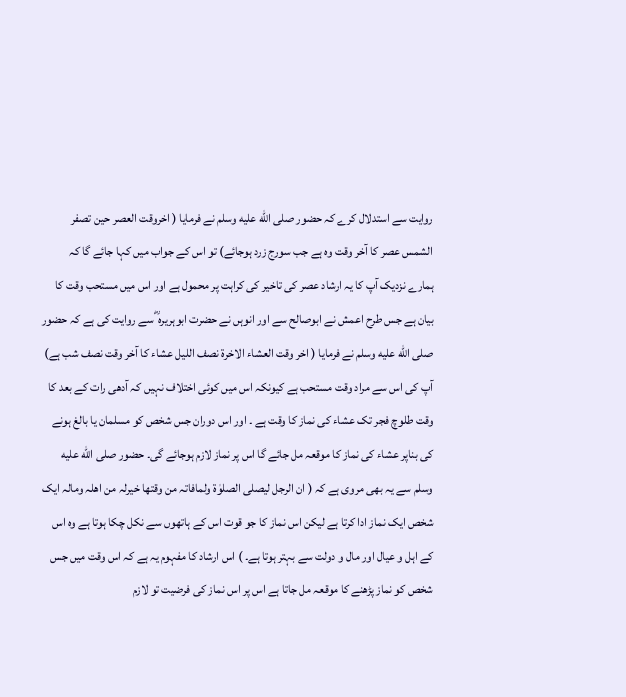روایت سے استدلال کرے کہ حضور صلى الله عليه وسلم نے فرمایا ( اخروقت العصر حین تصفر الشمس عصر کا آخر وقت وہ ہے جب سورج زرد ہوجائے) تو اس کے جواب میں کہا جائے گا کہ ہمارے نزدیک آپ کا یہ ارشاد عصر کی تاخیر کی کراہت پر محمول ہے اور اس میں مستحب وقت کا بیان ہے جس طرح اعمش نے ابوصالح سے اور انوہں نے حضرت ابوہریرہ ؓ سے روایت کی ہے کہ حضور صلى الله عليه وسلم نے فرمایا ( اخر وقت العشاء الاخرۃ نصف اللیل عشاء کا آخر وقت نصف شب ہے) آپ کی اس سے مراد وقت مستحب ہے کیونکہ اس میں کوئی اختلاف نہیں کہ آدھی رات کے بعد کا وقت طلوچ فجر تک عشاء کی نماز کا وقت ہے ۔ اور اس دوران جس شخص کو مسلمان یا بالغ ہونے کی بناپر عشاء کی نماز کا موقعہ مل جائے گا اس پر نماز لازم ہوجائے گی۔ حضور صلى الله عليه وسلم سے یہ بھی مروی ہے کہ ( ان الرجل لیصلی الصلوٰۃ ولمافاتہ من وقتھا خیرلہ من اھلہ ومالہ ایک شخص ایک نماز ادا کرتا ہے لیکن اس نماز کا جو قوت اس کے ہاتھوں سے نکل چکا ہوتا ہے وہ اس کے اہل و عیال اور مال و دولت سے بہتر ہوتا ہے۔ ) اس ارشاد کا مفہوم یہ ہے کہ اس وقت میں جس شخص کو نماز پڑھنے کا موقعہ مل جاتا ہے اس پر اس نماز کی فرضیت تو لازم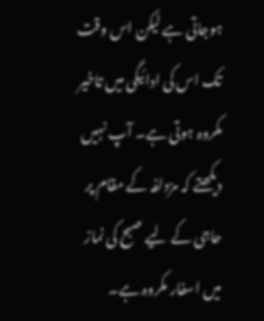ہوجاتی ہے لیکن اس وقت تک اس کی ادائیگی میں تاخیر مکروہ ہوتی ہے۔ آپ نہیں دیکھتے کہ مزدلفہ کے مقام پر حاجی کے لیے صبح کی نماز میں اسفار مکروہ ہے۔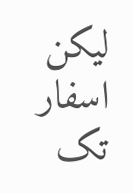لیکن اسفار تک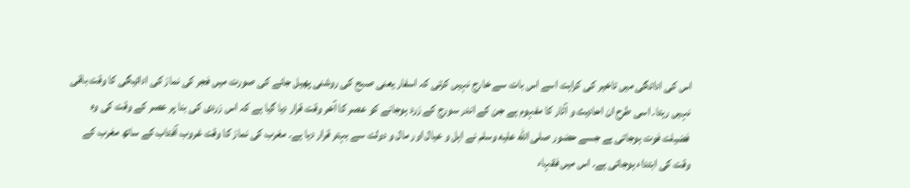اس کی ادائگی میں تاخیر کی کراہت اسے اس بات سے خارج نہیں کرتی کہ اسفار یعنی صبح کی روشنی پھیل جانے کی صورت میں فجر کی نماز کی ادائیگی کا وقت باقی نہیں رہتا۔ اسی طرح ان احادیث و آثار کا مفہوم ہے جن کے اندر سورج کے زرد ہوجانے کو عصر کا آخر وقت قرار دیا گیا ہے کہ اس زردی کی بنا پر عصر کے وقت کی وہ فضیلت فوت ہوجاتی ہے جسے حضور صلى الله عليه وسلم نے اہل و عیال اور مال و دولت سے بہتر قرار دیا ہے۔ مغرب کی نماز کا وقت غروب آفتاب کے ساتھ مغرب کے وقت کی ابتداء ہوجاتی ہے۔ اس میں فقہاء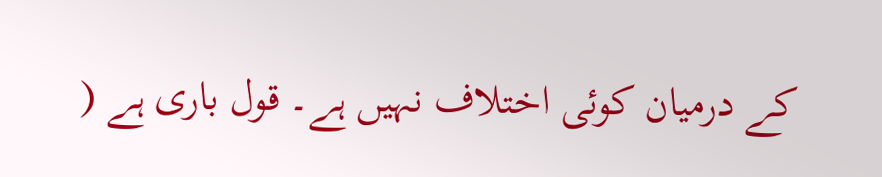کے درمیان کوئی اختلاف نہیں ہے۔ قول باری ہے (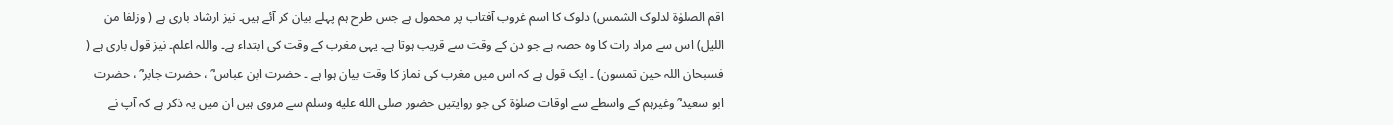اقم الصلوٰۃ لدلوک الشمس) دلوک کا اسم غروب آفتاب پر محمول ہے جس طرح ہم پہلے بیان کر آئے ہیں۔ نیز ارشاد باری ہے ( وزلفا من اللیل) اس سے مراد رات کا وہ حصہ ہے جو دن کے وقت سے قریب ہوتا ہے۔ یہی مغرب کے وقت کی ابتداء ہے۔ واللہ اعلم۔ نیز قول باری ہے ( فسبحان اللہ حین تمسون) ۔ ایک قول ہے کہ اس میں مغرب کی نماز کا وقت بیان ہوا ہے ۔ حضرت ابن عباس ؓ ، حضرت جابر ؓ ، حضرت ابو سعید ؓ وغیرہم کے واسطے سے اوقات صلوٰۃ کی جو روایتیں حضور صلى الله عليه وسلم سے مروی ہیں ان میں یہ ذکر ہے کہ آپ نے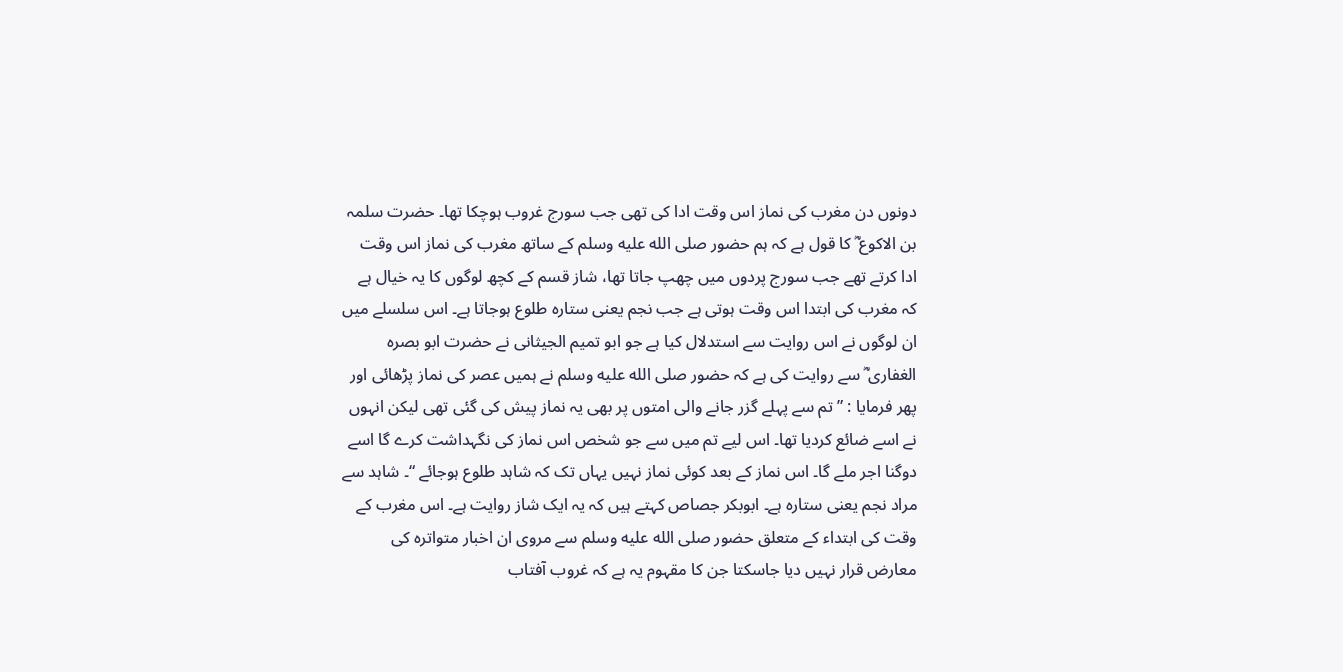دونوں دن مغرب کی نماز اس وقت ادا کی تھی جب سورج غروب ہوچکا تھا۔ حضرت سلمہ بن الاکوع ؓ کا قول ہے کہ ہم حضور صلى الله عليه وسلم کے ساتھ مغرب کی نماز اس وقت ادا کرتے تھے جب سورج پردوں میں چھپ جاتا تھا، شاز قسم کے کچھ لوگوں کا یہ خیال ہے کہ مغرب کی ابتدا اس وقت ہوتی ہے جب نجم یعنی ستارہ طلوع ہوجاتا ہے۔ اس سلسلے میں ان لوگوں نے اس روایت سے استدلال کیا ہے جو ابو تمیم الجیثانی نے حضرت ابو بصرہ الغفاری ؓ سے روایت کی ہے کہ حضور صلى الله عليه وسلم نے ہمیں عصر کی نماز پڑھائی اور پھر فرمایا : ” تم سے پہلے گزر جانے والی امتوں پر بھی یہ نماز پیش کی گئی تھی لیکن انہوں نے اسے ضائع کردیا تھا۔ اس لیے تم میں سے جو شخص اس نماز کی نگہداشت کرے گا اسے دوگنا اجر ملے گا۔ اس نماز کے بعد کوئی نماز نہیں یہاں تک کہ شاہد طلوع ہوجائے “۔ شاہد سے مراد نجم یعنی ستارہ ہے۔ ابوبکر جصاص کہتے ہیں کہ یہ ایک شاز روایت ہے۔ اس مغرب کے وقت کی ابتداء کے متعلق حضور صلى الله عليه وسلم سے مروی ان اخبار متواترہ کی معارض قرار نہیں دیا جاسکتا جن کا مقہوم یہ ہے کہ غروب آفتاب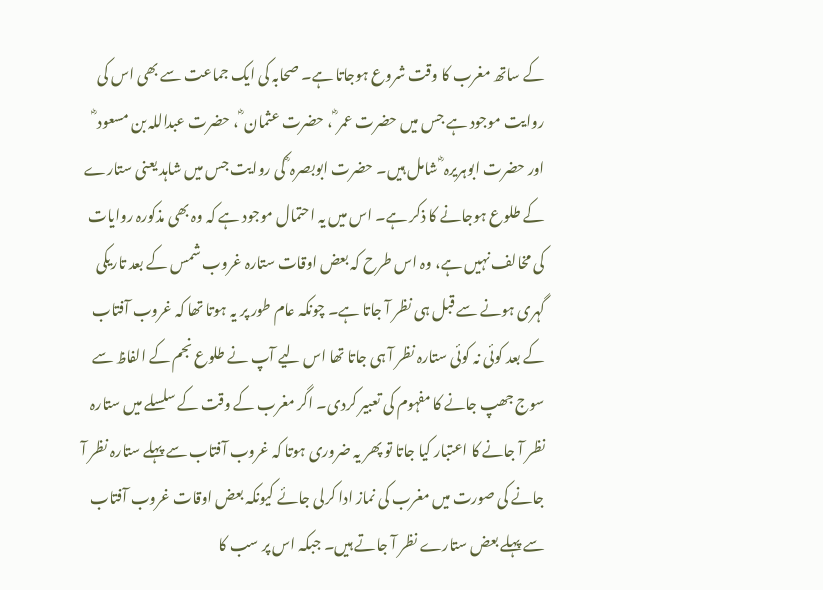کے ساتھ مغرب کا وقت شروع ہوجاتا ہے۔ صحابہ کی ایک جماعت سے بھی اس کی روایت موجود ہے جس میں حضرت عمر ؓ ، حضرت عثمان ؓ ، حضرت عبداللہ بن مسعود ؓ اور حضرت ابوہریرہ ؓ شامل ہیں۔ حضرت ابوبصرہ ؓ کی روایت جس میں شاہد یعنی ستارے کے طلوع ہوجانے کا ذکر ہے۔ اس میں یہ احتمال موجود ہے کہ وہ بھی مذکورہ روایات کی مخالف نہیں ہے، وہ اس طرح کہ بعض اوقات ستارہ غروب شمس کے بعد تاریکی گہری ہونے سے قبل ہی نظر آ جاتا ہے۔ چونکہ عام طور پر یہ ہوتا تھا کہ غروب آفتاب کے بعد کوئی نہ کوئی ستارہ نظر آ ہی جاتا تھا اس لیے آپ نے طلوع نجم کے الفاظ سے سوج جھپ جانے کا مفہوم کی تعبیر کردی۔ اگر مغرب کے وقت کے سلسلے میں ستارہ نظر آ جانے کا اعتبار کیا جاتا تو پھر یہ ضروری ہوتا کہ غروب آفتاب سے پہلے ستارہ نظر آ جانے کی صورت میں مغرب کی نماز ادا کرلی جائے کیونکہ بعض اوقات غروب آفتاب سے پہلے بعض ستارے نظر آ جاتے ہیں۔ جبکہ اس پر سب کا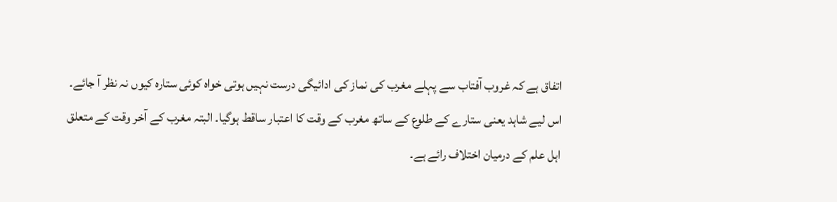اتفاق ہے کہ غروب آفتاب سے پہلے مغرب کی نماز کی ادائیگی درست نہیں ہوتی خواہ کوئی ستارہ کیوں نہ نظر آ جائے۔ اس لیے شاہد یعنی ستارے کے طلوع کے ساتھ مغرب کے وقت کا اعتبار ساقط ہوگیا۔ البتہ مغرب کے آخر وقت کے متعلق اہل علم کے درمیان اختلاف رائے ہے۔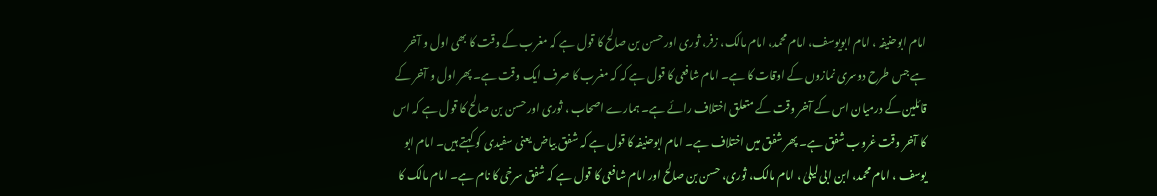امام ابوحنیفہ ، امام ابویوسف، امام محمد، امام مالک، زفر، ثوری اور حسن بن صالح کا قول ہے کہ مغرب کے وقت کا بھی اول و آخر ہے جس طرح دوسری نمازوں کے اوقات کا ہے۔ امام شافعی کا قول ہے کہ کہ مغرب کا صرف ایک وقت ہے۔ پھر اول و آخر کے قائلین کے درمیان اس کے آخر وقت کے متعلق اختلاف رائے ہے۔ ہمارے اصحاب ، ثوری اور حسن بن صالح کا قول ہے کہ اس کا آخر وقت غروب شفق ہے۔ پھر شفق میں اختلاف ہے۔ امام ابوحنیفہ کا قول ہے کہ شفق بیاض یعنی سفیدی کو کہتے ہیں۔ امام ابو یوسف ، امام محمد، ابن ابی لیلیٰ ، امام مالک، ثوری، حسن بن صالح اور امام شافعی کا قول ہے کہ شفق سرخی کا نام ہے۔ امام مالک کا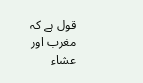قول ہے کہ مغرب اور عشاء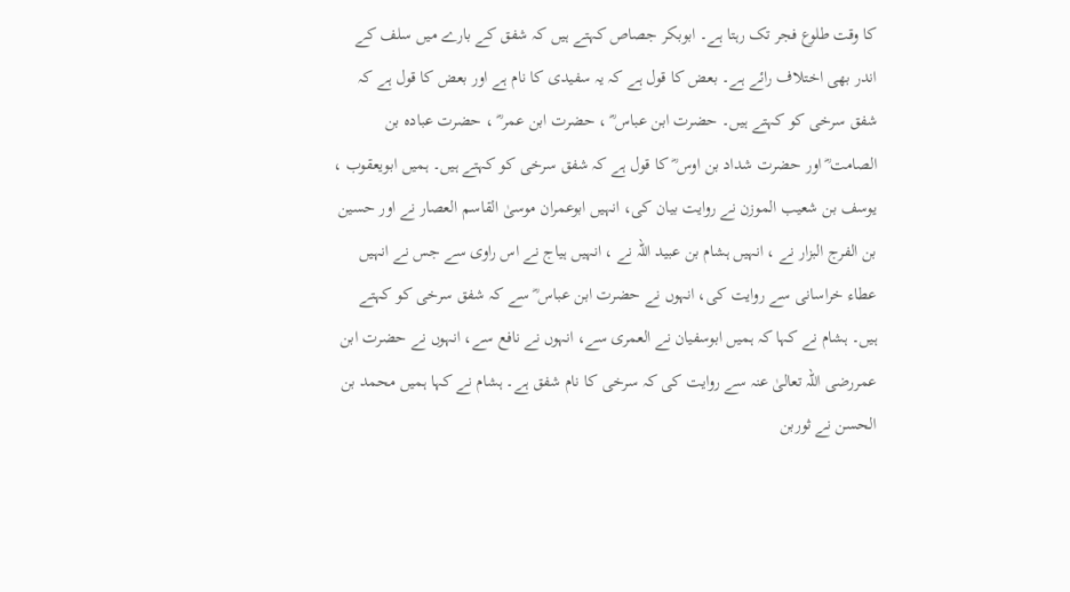کا وقت طلوع فجر تک رہتا ہے۔ ابوبکر جصاص کہتے ہیں کہ شفق کے بارے میں سلف کے اندر بھی اختلاف رائے ہے۔ بعض کا قول ہے کہ یہ سفیدی کا نام ہے اور بعض کا قول ہے کہ شفق سرخی کو کہتے ہیں۔ حضرت ابن عباس ؓ ، حضرت ابن عمر ؓ ، حضرت عبادہ بن الصامت ؓ اور حضرت شداد بن اوس ؓ کا قول ہے کہ شفق سرخی کو کہتے ہیں۔ ہمیں ابویعقوب ، یوسف بن شعیب الموزن نے روایت بیان کی، انہیں ابوعمران موسیٰ القاسم العصار نے اور حسین بن الفرج البزار نے ، انہیں ہشام بن عبید اللہ نے ، انہیں ہیاج نے اس راوی سے جس نے انہیں عطاء خراسانی سے روایت کی، انہوں نے حضرت ابن عباس ؓ سے کہ شفق سرخی کو کہتے ہیں۔ ہشام نے کہا کہ ہمیں ابوسفیان نے العمری سے، انہوں نے نافع سے، انہوں نے حضرت ابن عمررضی اللہ تعالیٰ عنہ سے روایت کی کہ سرخی کا نام شفق ہے۔ ہشام نے کہا ہمیں محمد بن الحسن نے ثوربن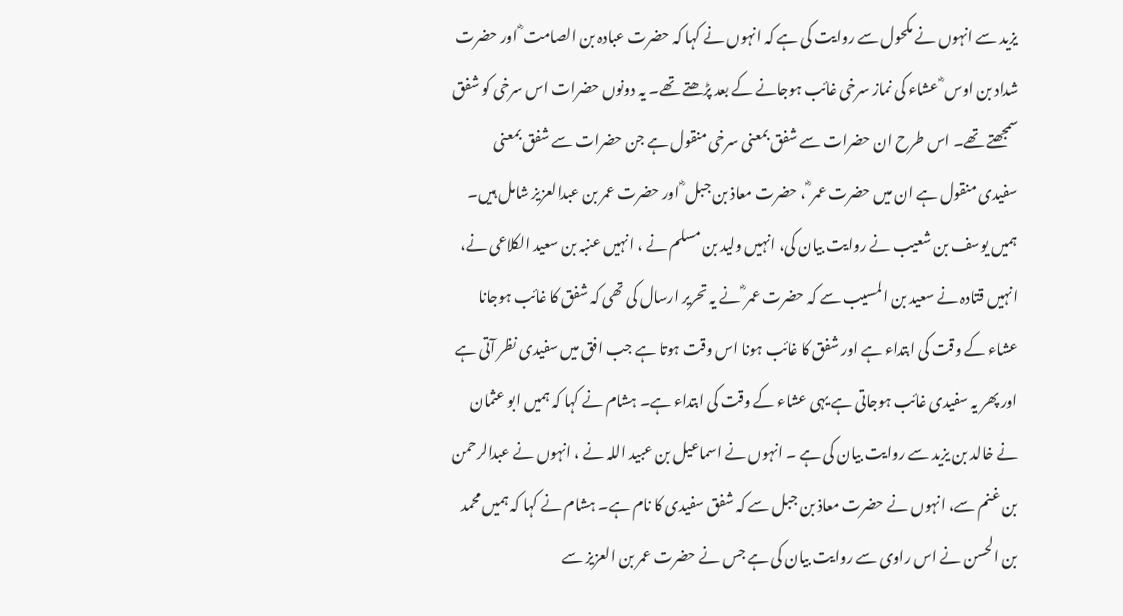یزید سے انہوں نے مکحول سے روایت کی ہے کہ انہوں نے کہا کہ حضرت عبادہ بن الصامت ؓ اور حضرت شداد بن اوس ؓ عشاء کی نماز سرخی غائب ہوجانے کے بعد پڑھتے تھے۔ یہ دونوں حضرات اس سرخی کو شفق سمجھتے تھے۔ اس طرح ان حضرات سے شفق بمعنی سرخی منقول ہے جن حضرات سے شفق بمعنی سفیدی منقول ہے ان میں حضرت عمر ؓ ، حضرت معاذ بن جبل ؓ اور حضرت عمر بن عبدالعزیز شامل ہیں۔ ہمیں یوسف بن شعیب نے روایت بیان کی، انہیں ولید بن مسلم نے ، انہیں عنبہ بن سعید الکلاعی نے، انہیں قتادہ نے سعید بن المسیب سے کہ حضرت عمر ؓ نے یہ تحریر ارسال کی تھی کہ شفق کا غائب ہوجانا عشاء کے وقت کی ابتداء ہے اور شفق کا غائب ہونا اس وقت ہوتا ہے جب افق میں سفیدی نظر آتی ہے اور پھر یہ سفیدی غائب ہوجاتی ہے یہی عشاء کے وقت کی ابتداء ہے۔ ہشام نے کہا کہ ہمیں ابو عثمان نے خالد بن یزید سے روایت بیان کی ہے ۔ انہوں نے اسماعیل بن عبید اللہ نے ، انہوں نے عبدالرحمن بن غنم سے، انہوں نے حضرت معاذ بن جبل سے کہ شفق سفیدی کا نام ہے۔ ہشام نے کہا کہ ہمیں محمد بن الحسن نے اس راوی سے روایت بیان کی ہے جس نے حضرت عمر بن العزیز سے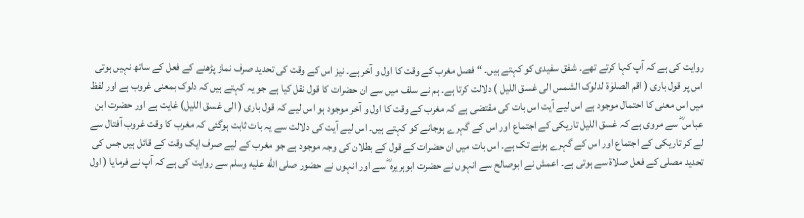روایت کی ہے کہ آپ کہا کرتے تھے۔ شفق سفیدی کو کہتے ہیں۔ “ فصل مغرب کے وقت کا اول و آخر ہے۔ نیز اس کے وقت کی تحدید صرف نماز پڑھنے کے فعل کے ساتھ نہیں ہوتی اس پر قول باری ( اقم الصلوٰۃ لدلوک الشمس الی غسق اللیل ) دلالت کرتا ہے۔ ہم نے سلف میں سے ان حضرات کا قول نقل کیا ہے جو یہ کہتے ہیں کہ دلوک بمعنی غروب ہے اور لفظ میں اس معنی کا احتمال موجود ہے اس لیے آیت اس بات کی مقتضی ہے کہ مغرب کے وقت کا اول و آخر موجود ہو اس لیے کہ قول باری ( الی غسق اللیل) غایت ہے اور حضرت ابن عباس ؓ سے مروی ہے کہ غسق اللیل تاریکی کے اجتماع اور اس کے گہرے ہوجانے کو کہتے ہیں۔ اس لیے آیت کی دلالت سے یہ بات ثابت ہوگئی کہ مغرب کا وقت غروب آفتال سے لے کر تاریکی کے اجتماع اور اس کے گہرے ہونے تک ہے۔ اس بات میں ان حضرات کے قول کے بطلان کی وجہ موجود ہے جو مغرب کے لیے صرف ایک وقت کے قائل ہیں جس کی تحدید مصلی کے فعل صلاۃ سے ہوتی ہے۔ اعمش نے ابوصالح سے انہوں نے حضرت ابوہریرہ ؓ سے اور انہوں نے حضور صلى الله عليه وسلم سے روایت کی ہے کہ آپ نے فرمایا ( اول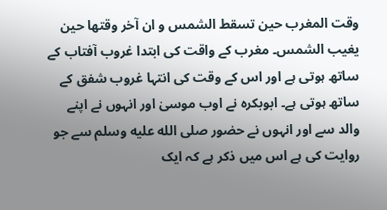وقت المغرب حین تسقط الشمس و ان آخر وقتھا حین یغیب الشمس۔ مغرب کے واقت کی ابتدا غروب آفتاب کے ساتھ ہوتی ہے اور اس کے وقت کی انتہا غروب شفق کے ساتھ ہوتی ہے۔ ابوبکرہ نے اوب موسیٰ اور انہوں نے اپنے والد سے اور انہوں نے حضور صلى الله عليه وسلم سے جو روایت کی ہے اس میں ذکر ہے کہ ایک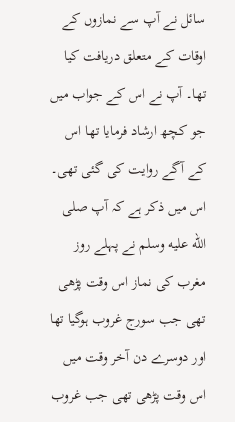سائل نے آپ سے نمازوں کے اوقات کے متعلق دریافت کیا تھا۔ آپ نے اس کے جواب میں جو کچھ ارشاد فرمایا تھا اس کے آگے روایت کی گئی تھی۔ اس میں ذکر ہے کہ آپ صلى الله عليه وسلم نے پہلے روز مغرب کی نماز اس وقت پڑھی تھی جب سورج غروب ہوگیا تھا اور دوسرے دن آخر وقت میں اس وقت پڑھی تھی جب غروب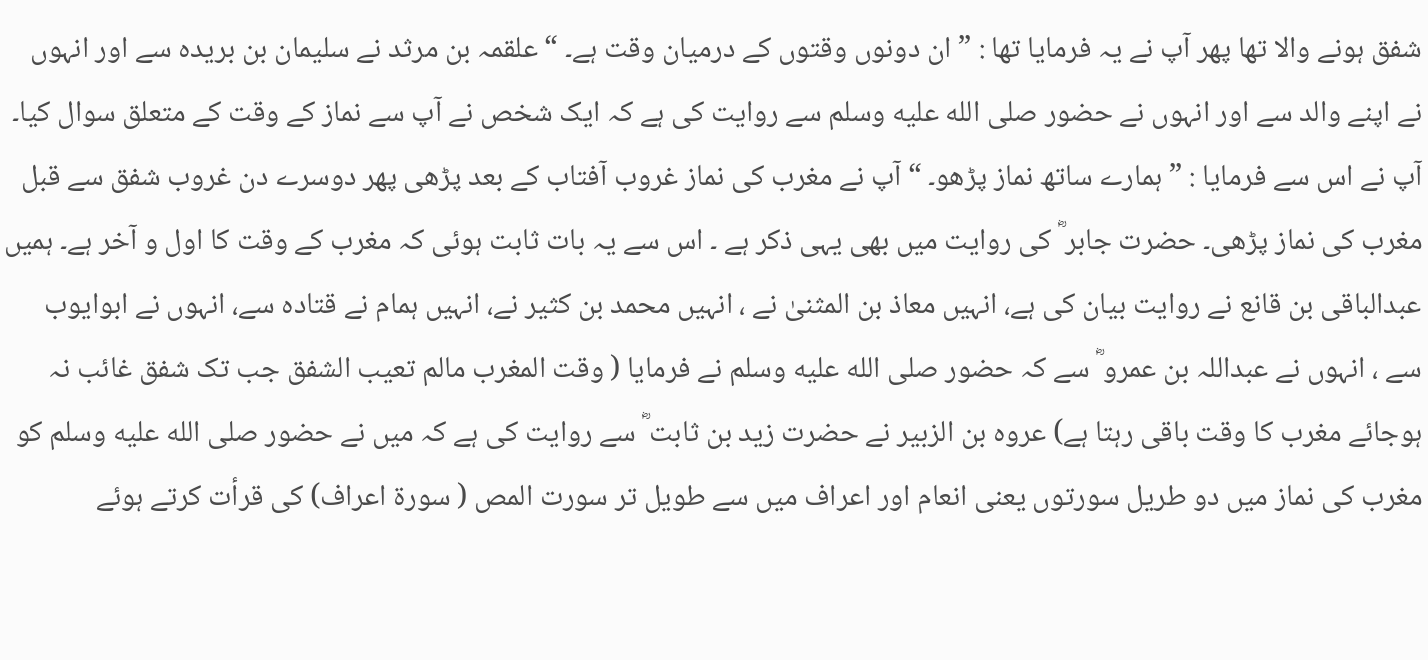شفق ہونے والا تھا پھر آپ نے یہ فرمایا تھا : ” ان دونوں وقتوں کے درمیان وقت ہے۔ “ علقمہ بن مرثد نے سلیمان بن بریدہ سے اور انہوں نے اپنے والد سے اور انہوں نے حضور صلى الله عليه وسلم سے روایت کی ہے کہ ایک شخص نے آپ سے نماز کے وقت کے متعلق سوال کیا۔ آپ نے اس سے فرمایا : ” ہمارے ساتھ نماز پڑھو۔ “ آپ نے مغرب کی نماز غروب آفتاب کے بعد پڑھی پھر دوسرے دن غروب شفق سے قبل مغرب کی نماز پڑھی۔ حضرت جابر ؓ کی روایت میں بھی یہی ذکر ہے ۔ اس سے یہ بات ثابت ہوئی کہ مغرب کے وقت کا اول و آخر ہے۔ ہمیں عبدالباقی بن قانع نے روایت بیان کی ہے، انہیں معاذ بن المثنیٰ نے ، انہیں محمد بن کثیر نے، انہیں ہمام نے قتادہ سے، انہوں نے ابوایوب سے ، انہوں نے عبداللہ بن عمرو ؓ سے کہ حضور صلى الله عليه وسلم نے فرمایا ( وقت المغرب مالم تعیب الشفق جب تک شفق غائب نہ ہوجائے مغرب کا وقت باقی رہتا ہے) عروہ بن الزبیر نے حضرت زید بن ثابت ؓ سے روایت کی ہے کہ میں نے حضور صلى الله عليه وسلم کو مغرب کی نماز میں دو طریل سورتوں یعنی انعام اور اعراف میں سے طویل تر سورت المص ( سورة اعراف) کی قرأت کرتے ہوئے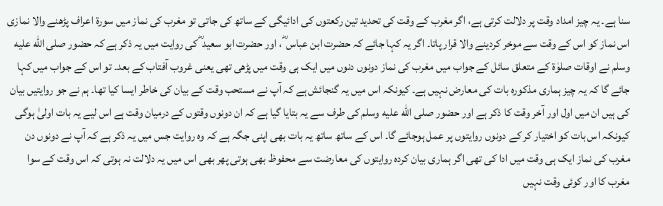سنا ہے۔ یہ چیز امداد وقت پر دلالت کرتی ہے، اگر مغرب کے وقت کی تحدید تین رکعتوں کی ادائیگی کے ساتھ کی جاتی تو مغرب کی نماز میں سورة اعراف پڑھنے والا نمازی اس نماز کو اس کے وقت سے موخر کردینے والا قرار پاتا۔ اگر یہ کہا جائے کہ حضرت ابن عباس ؓ ، اور حضرت ابو سعید ؓ کی روایت میں یہ ذکر ہے کہ حضور صلى الله عليه وسلم نے اوقات صلوٰۃ کے متعلق سائل کے جواب میں مغرب کی نماز دونوں دنوں میں ایک ہی وقت میں پڑھی تھی یعنی غروب آفتاب کے بعد۔ تو اس کے جواب میں کہا جائے گا کہ یہ چیز ہماری مذکورہ بات کی معارض نہیں ہے۔ کیونکہ اس میں یہ گنجائش ہے کہ آپ نے مستحب وقت کے بیان کی خاطر ایسا کیا تھا۔ ہم نے جو روایتیں بیان کی ہیں ان میں اول اور آخر وقت کا ذکر ہے اور حضور صلى الله عليه وسلم کی طرف سے یہ بتایا گیا ہے کہ ان دونوں وقتوں کے درمیان وقت ہے اس لیے یہ بات اولیٰ ہوگی کیونکہ اس بات کو اختیار کر کے دونوں روایتوں پر عمل ہوجائے گا۔ اس کے ساتھ ساتھ یہ بات بھی اپنی جگہ ہے کہ وہ روایت جس میں یہ ذکر ہے کہ آپ نے دونوں دن مغرب کی نماز ایک ہی وقت میں ادا کی تھی اگر ہماری بیان کردہ روایتوں کی معارضت سے محفوظ بھی ہوتی پھر بھی اس میں یہ دلالت نہ ہوتی کہ اس وقت کے سوا مغرب کا اور کوئی وقت نہیں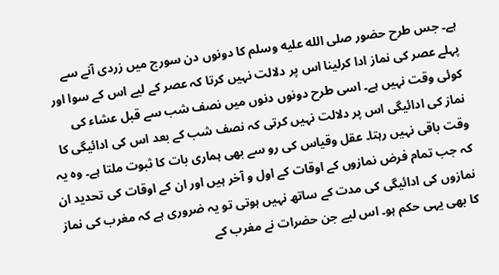ہے۔ جس طرح حضور صلى الله عليه وسلم کا دونوں دن سورج میں زردی آنے سے پہلے عصر کی نماز ادا کرلینا اس پر دلالت نہیں کرتا کہ عصر کے لیے اس کے سوا اور کوئی وقت نہیں ہے۔ اسی طرح دونوں دنوں میں نصف شب سے قبل عشاء کی نماز کی ادائیگی اس پر دلالت نہیں کرتی کہ نصف شب کے بعد اس کی ادائیگی کا وقت باقی نہیں رہتا۔ عقل وقیاس کی رو سے بھی ہماری بات کا ثبوت ملتا ہے۔ وہ یہ کہ جب تمام فرض نمازوں کے اوقات کے اول و آخر ہیں اور ان کے اوقات کی تحدید ان نمازوں کی ادائیگی کی مدت کے ساتھ نہیں ہوتی تو یہ ضروری ہے کہ مغرب کی نماز کا بھی یہی حکم ہو۔ اس لیے جن حضرات نے مغرب کے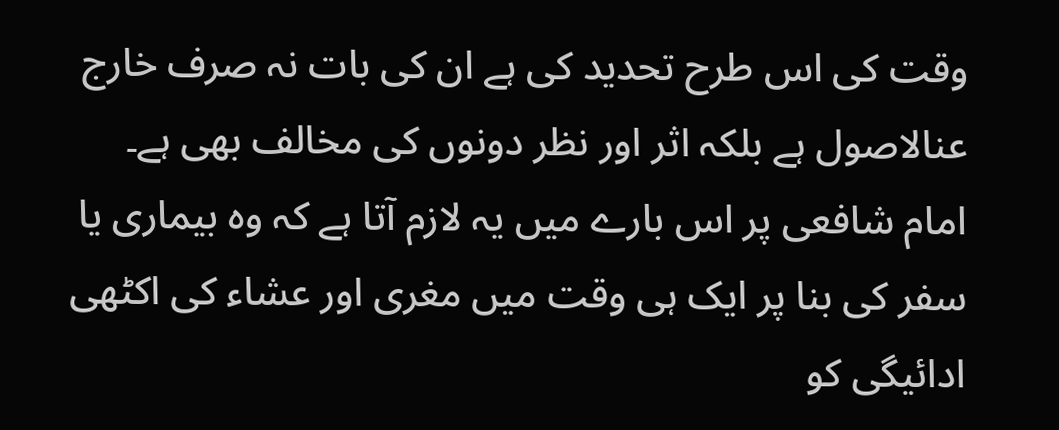وقت کی اس طرح تحدید کی ہے ان کی بات نہ صرف خارج عنالاصول ہے بلکہ اثر اور نظر دونوں کی مخالف بھی ہے۔ امام شافعی پر اس بارے میں یہ لازم آتا ہے کہ وہ بیماری یا سفر کی بنا پر ایک ہی وقت میں مغری اور عشاء کی اکٹھی ادائیگی کو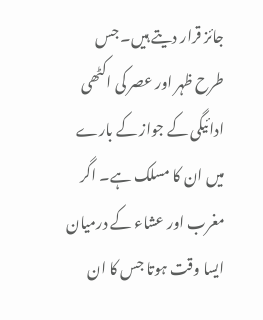جائز قرار دیتے ہیں۔ جس طرح ظہر اور عصر کی اکٹھی ادائیگی کے جواز کے بارے میں ان کا مسلک ہے۔ اگر مغرب اور عشاء کے درمیان ایسا وقت ہوتا جس کا ان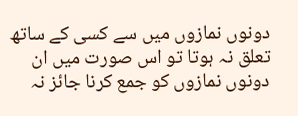دونوں نمازوں میں سے کسی کے ساتھ تعلق نہ ہوتا تو اس صورت میں ان دونوں نمازوں کو جمع کرنا جائز نہ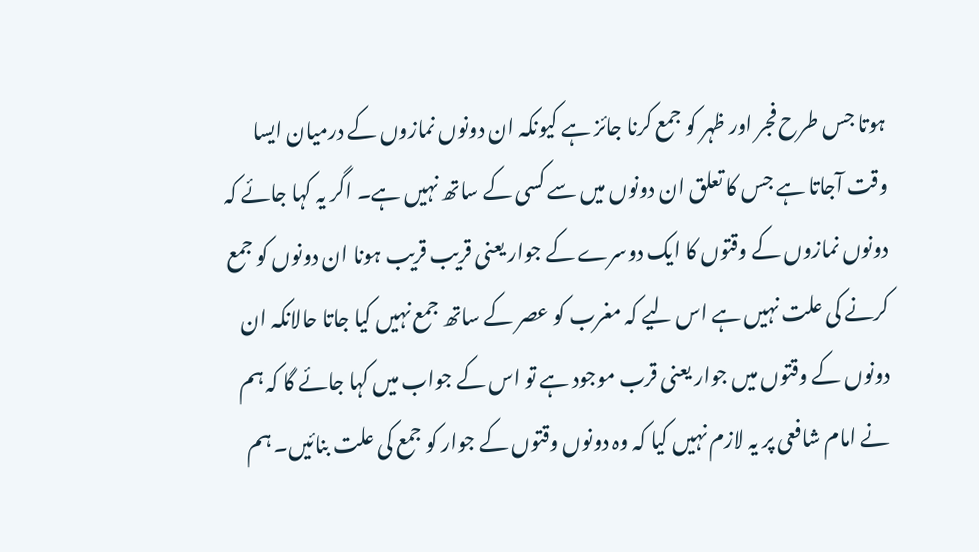ہوتا جس طرح فجر اور ظہر کو جمع کرنا جائز ہے کیونکہ ان دونوں نمازوں کے درمیان ایسا وقت آجاتا ہے جس کا تعلق ان دونوں میں سے کسی کے ساتھ نہیں ہے۔ اگر یہ کہا جائے کہ دونوں نمازوں کے وقتوں کا ایک دوسرے کے جوار یعنی قریب قریب ہونا ان دونوں کو جمع کرنے کی علت نہیں ہے اس لیے کہ مغرب کو عصر کے ساتھ جمع نہیں کیا جاتا حالانکہ ان دونوں کے وقتوں میں جوار یعنی قرب موجود ہے تو اس کے جواب میں کہا جائے گا کہ ہم نے امام شافعی پر یہ لازم نہیں کیا کہ وہ دونوں وقتوں کے جوار کو جمع کی علت بنائیں۔ ہم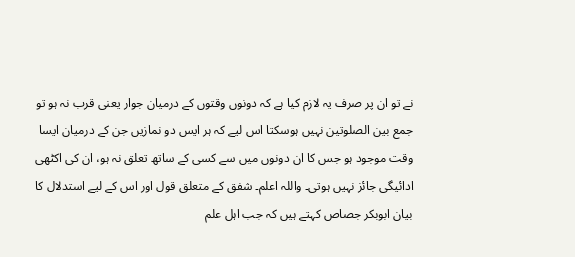نے تو ان پر صرف یہ لازم کیا ہے کہ دونوں وقتوں کے درمیان جوار یعنی قرب نہ ہو تو جمع بین الصلوتین نہیں ہوسکتا اس لیے کہ ہر ایس دو نمازیں جن کے درمیان ایسا وقت موجود ہو جس کا ان دونوں میں سے کسی کے ساتھ تعلق نہ ہو، ان کی اکٹھی ادائیگی جائز نہیں ہوتی۔ واللہ اعلم۔ شفق کے متعلق قول اور اس کے لیے استدلال کا بیان ابوبکر جصاص کہتے ہیں کہ جب اہل علم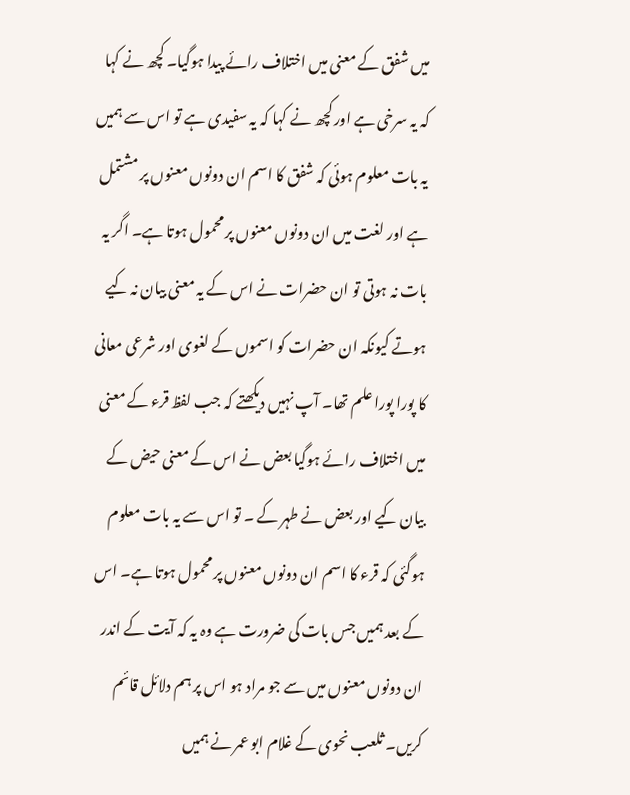میں شفق کے معنی میں اختلاف رائے پیدا ہوگیا۔ کچھ نے کہا کہ یہ سرخی ہے اور کچھ نے کہا کہ یہ سفیدی ہے تو اس سے ہمیں یہ بات معلوم ہوئی کہ شفق کا اسم ان دونوں معنوں پر مشتمل ہے اور لغت میں ان دونوں معنوں پر محمول ہوتا ہے۔ اگر یہ بات نہ ہوتی تو ان حضرات نے اس کے یہ معنی بیان نہ کیے ہوتے کیونکہ ان حضرات کو اسموں کے لغوی اور شرعی معانی کا پورا پورا علم تھا۔ آپ نہیں دیکھتے کہ جب لفظ قرء کے معنی میں اختلاف رائے ہوگیا بعض نے اس کے معنی حیض کے بیان کیے اور بعض نے طہر کے ۔ تو اس سے یہ بات معلوم ہوگئی کہ قرء کا اسم ان دونوں معنوں پر محمول ہوتا ہے۔ اس کے بعد ہمیں جس بات کی ضرورت ہے وہ یہ کہ آیت کے اندر ان دونوں معنوں میں سے جو مراد ہو اس پر ہم دلائل قائم کریں۔ ثلعب نحوی کے غلام ابو عمر نے ہمیں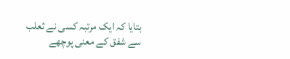بتایا کہ ایک مرتبہ کسی نے ثعلب سے شفق کے معنی پوچھے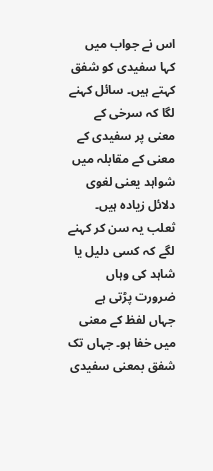اس نے جواب میں کہا سفیدی کو شفق کہتے ہیں۔ سائل کہنے لگا کہ سرخی کے معنی پر سفیدی کے معنی کے مقابلہ میں شواہد یعنی لغوی دلائل زیادہ ہیں۔ ثعلب یہ سن کر کہنے لگے کہ کسی دلیل یا شاہد کی وہاں ضرورت پڑتی ہے جہاں لفظ کے معنی میں خفا ہو۔ جہاں تک شفق بمعنی سفیدی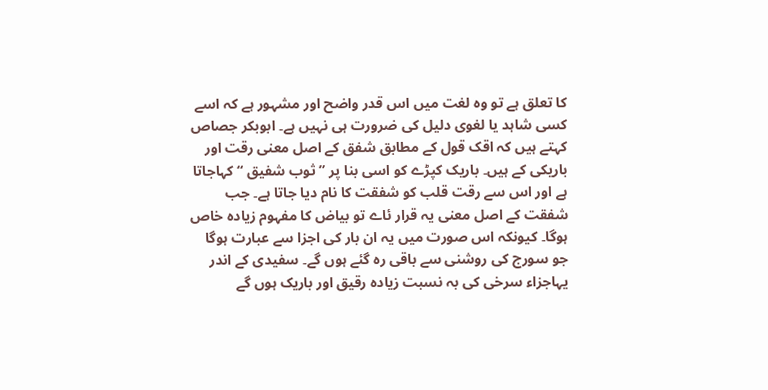کا تعلق ہے تو وہ لغت میں اس قدر واضح اور مشہور ہے کہ اسے کسی شاہد یا لغوی دلیل کی ضرورت ہی نہیں ہے۔ ابوبکر جصاص کہتے ہیں کہ اقک قول کے مطابق شفق کے اصل معنی رقت اور باریکی کے ہیں۔ باریک کپڑے کو اسی بنا پر ” ثوب شفیق “ کہاجاتا ہے اور اس سے رقت قلب کو شفقت کا نام دیا جاتا ہے۔ جب شفقت کے اصل معنی یہ قرار ئاے تو بیاض کا مفہوم زیادہ خاص ہوگا۔ کیونکہ اس صورت میں یہ ان بار کی اجزا سے عبارت ہوگا جو سورج کی روشنی سے باقی رہ گئے ہوں گے۔ سفیدی کے اندر یہاجزاء سرخی کی بہ نسبت زیادہ رقیق اور باریک ہوں گے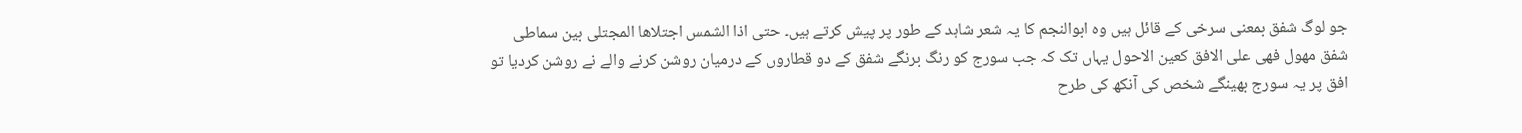جو لوگ شفق بمعنی سرخی کے قائل ہیں وہ ابوالنجم کا یہ شعر شاہد کے طور پر پیش کرتے ہیں۔ حتی اذا الشمس اجتلاھا المجتلی بین سماطی شفق مھول فھی علی الافق کعین الاحول یہاں تک کہ جب سورج کو رنگ برنگے شفق کے دو قطاروں کے درمیان روشن کرنے والے نے روشن کردیا تو افق پر یہ سورج بھینگے شخص کی آنکھ کی طرح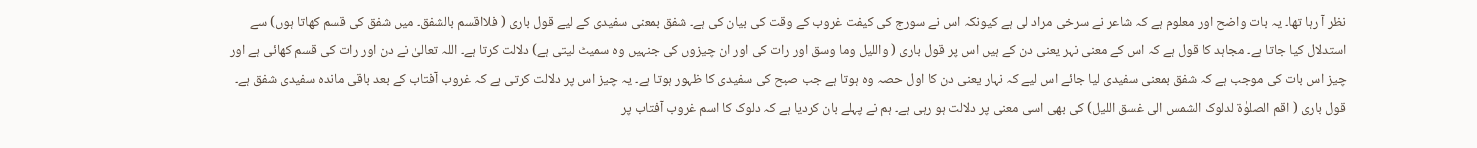نظر آ رہا تھا۔ یہ بات واضح اور معلوم ہے کہ شاعر نے سرخی مراد لی ہے کیونکہ اس نے سورج کی کیفت غروب کے وقت کی بیان کی ہے۔ شفق بمعنی سفیدی کے لیے قول باری ( فلااقسم بالشفق۔ میں شفق کی قسم کھاتا ہوں) سے استدلال کیا جاتا ہے۔ مجاہد کا قول ہے کہ اس کے معنی نہر یعنی دن کے ہیں اس پر قول باری ( واللیل وما وسق اور رات کی اور ان چیزوں کی جنہیں وہ سمیٹ لیتی ہے) دلالت کرتا ہے۔ اللہ تعالیٰ نے دن اور رات کی قسم کھائی ہے اور چیز اس بات کی موجب ہے کہ شفق بمعنی سفیدی لیا جائے اس لیے کہ نہار یعنی دن کا اول حصہ وہ ہوتا ہے جب صبح کی سفیدی کا ظہور ہوتا ہے۔ یہ چیز اس پر دلالت کرتی ہے کہ غروب آفتاب کے بعد باقی ماندہ سفیدی شفق ہے۔ قول باری ( اقم الصلوٰۃ لدلوک الشمس الی غسق اللیل) کی بھی اسی معنی پر دلالت ہو رہی ہے۔ ہم نے پہلے بان کردیا ہے کہ دلوک کا اسم غروب آفتاب پر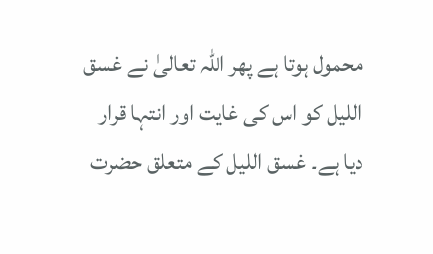محمول ہوتا ہے پھر اللہ تعالیٰ نے غسق اللیل کو اس کی غایت اور انتہا قرار دیا ہے۔ غسق اللیل کے متعلق حضرت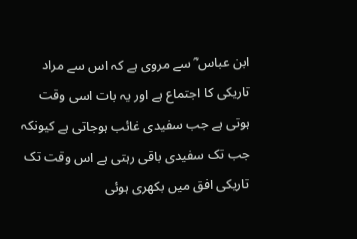ابن عباس ؓ سے مروی ہے کہ اس سے مراد تاریکی کا اجتماع ہے اور یہ بات اسی وقت ہوتی ہے جب سفیدی غائب ہوجاتی ہے کیونکہ جب تک سفیدی باقی رہتی ہے اس وقت تک تاریکی افق میں بکھری ہوئی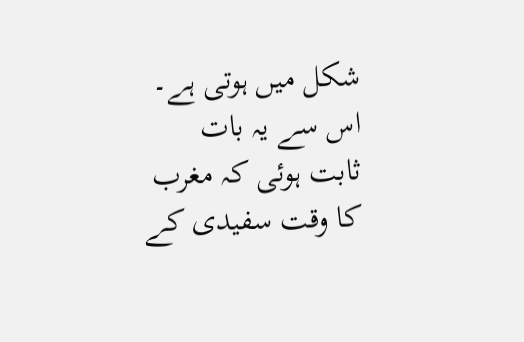شکل میں ہوتی ہے۔ اس سے یہ بات ثابت ہوئی کہ مغرب کا وقت سفیدی کے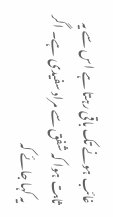غائب ہونے تک باقی رہتا ہے اس سے یہ ثابت ہوا کہ شفق سے مراد سفیدی ہے۔ اگر یہ کہا جائے کہ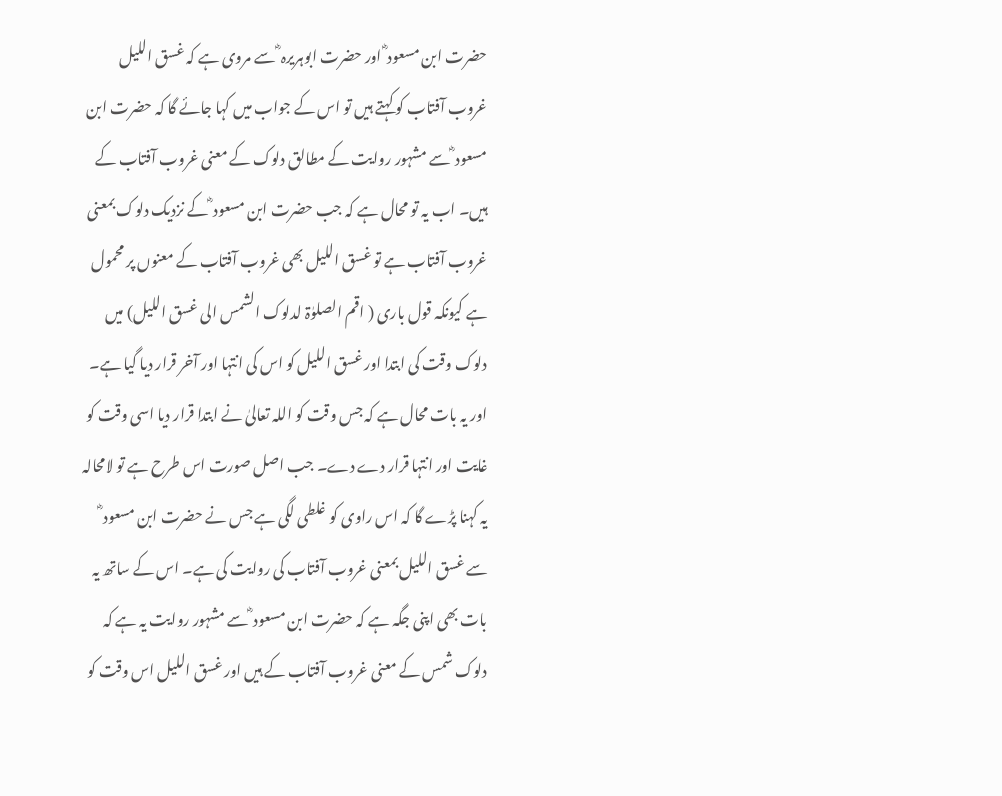حضرت ابن مسعود ؓ اور حضرت ابوہریرہ ؓ سے مروی ہے کہ غسق اللیل غروب آفتاب کو کہتے ہیں تو اس کے جواب میں کہا جائے گا کہ حضرت ابن مسعود ؓ سے مشہور روایت کے مطالق دلوک کے معنی غروب آفتاب کے ہیں۔ اب یہ تو محال ہے کہ جب حضرت ابن مسعود ؓ کے نزدیک دلوک بمعنی غروب آفتاب ہے تو غسق اللیل بھی غروب آفتاب کے معنوں پر محمول ہے کیونکہ قول باری ( اقم الصلوٰۃ لدلوک الشمس الی غسق اللیل) میں دلوک وقت کی ابتدا اور غسق اللیل کو اس کی انتہا اور آخر قرار دیا گیا ہے۔ اور یہ بات محال ہے کہ جس وقت کو اللہ تعالیٰ نے ابتدا قرار دیا اسی وقت کو غایت اور انتہا قرار دے دے۔ جب اصل صورت اس طرح ہے تو لامحالہ یہ کہنا پڑے گا کہ اس راوی کو غلطی لگی ہے جس نے حضرت ابن مسعود ؓ سے غسق اللیل بمعنی غروب آفتاب کی روایت کی ہے۔ اس کے ساتھ یہ بات بھی اپنی جگہ ہے کہ حضرت ابن مسعود ؓ سے مشہور روایت یہ ہے کہ دلوک شمس کے معنی غروب آفتاب کے ہیں اور غسق اللیل اس وقت کو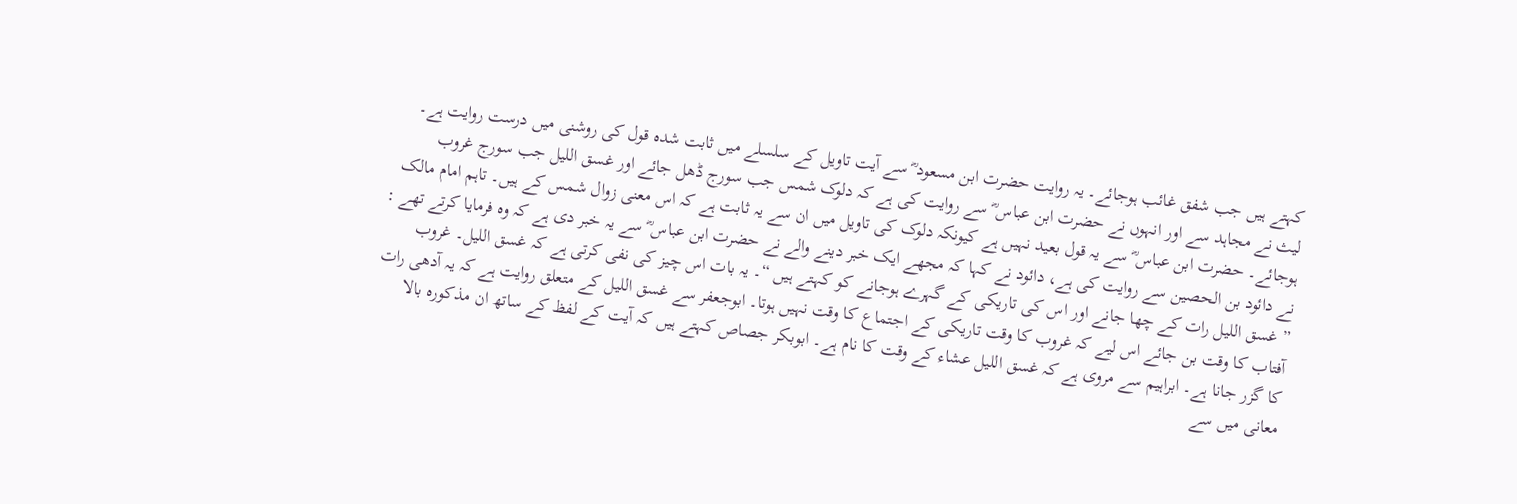کہتے ہیں جب شفق غائب ہوجائے۔ یہ روایت حضرت ابن مسعود ؓ سے آیت تاویل کے سلسلے میں ثابت شدہ قول کی روشنی میں درست روایت ہے۔ لیث نے مجاہد سے اور انہوں نے حضرت ابن عباس ؓ سے روایت کی ہے کہ دلوک شمس جب سورج ڈھل جائے اور غسق اللیل جب سورج غروب ہوجائے۔ حضرت ابن عباس ؓ سے یہ قول بعید نہیں ہے کیونکہ دلوک کی تاویل میں ان سے یہ ثابت ہے کہ اس معنی زوال شمس کے ہیں۔ تاہم امام مالک نے دائود بن الحصین سے روایت کی ہے، دائود نے کہا کہ مجھے ایک خبر دینے والے نے حضرت ابن عباس ؓ سے یہ خبر دی ہے کہ وہ فرمایا کرتے تھے : ” غسق اللیل رات کے چھا جانے اور اس کی تاریکی کے گہرے ہوجانے کو کہتے ہیں “۔ یہ بات اس چیز کی نفی کرتی ہے کہ غسق اللیل۔ غروب آفتاب کا وقت بن جائے اس لیے کہ غروب کا وقت تاریکی کے اجتماع کا وقت نہیں ہوتا۔ ابوجعفر سے غسق اللیل کے متعلق روایت ہے کہ یہ آدھی رات کا گزر جانا ہے۔ ابراہیم سے مروی ہے کہ غسق اللیل عشاء کے وقت کا نام ہے۔ ابوبکر جصاص کہتے ہیں کہ آیت کے لفظ کے ساتھ ان مذکورہ بالا معانی میں سے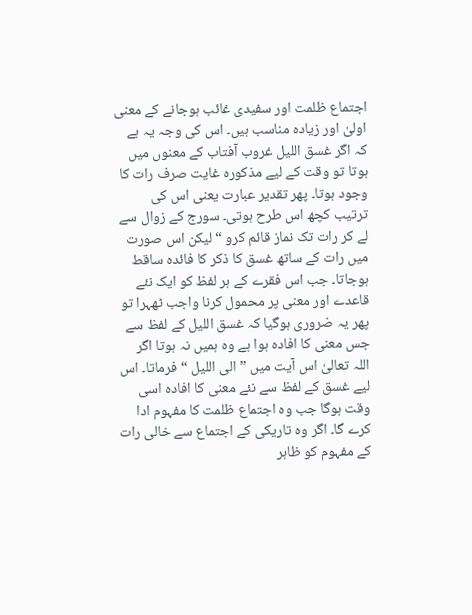اجتماع ظلمت اور سفیدی غائب ہوجانے کے معنی اولیٰ اور زیادہ مناسب ہیں۔ اس کی وجہ یہ ہے کہ اگر غسق اللیل غروب آفتاب کے معنوں میں ہوتا تو وقت کے لیے مذکورہ غایت صرف رات کا وجود ہوتا۔ پھر تقدیر عبارت یعنی اس کی ترتیب کچھ اس طرح ہوتی۔ سورج کے زوال سے لے کر رات تک نماز قائم کرو “ لیکن اس صورت میں رات کے ساتھ غسق کا ذکر کا فائدہ ساقط ہوجاتا۔ جب اس فقرے کے ہر لفظ کو ایک نئے قاعدے اور معنی پر محمول کرنا واجب ٹھہرا تو پھر یہ ضروری ہوگیا کہ غسق اللیل کے لفظ سے جس معنی کا افادہ ہوا ہے وہ ہمیں نہ ہوتا اگر اللہ تعالیٰ اس آیت میں ” الی اللیل “ فرماتا۔ اس لیے غسق کے لفظ سے نئے معنی کا افادہ اسی وقت ہوگا جب وہ اجتماع ظلمت کا مفہوم ادا کرے گا۔ اگر وہ تاریکی کے اجتماع سے خالی رات کے مفہوم کو ظاہر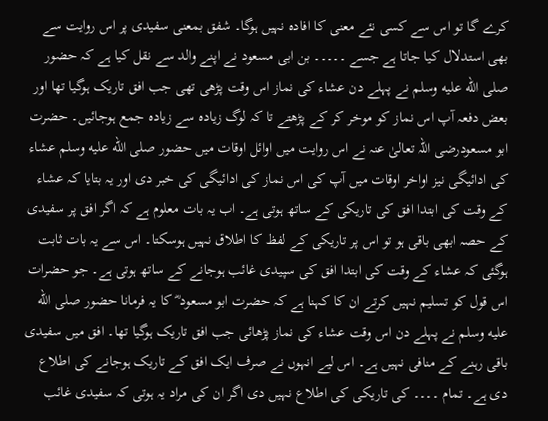کرے گا تو اس سے کسی نئے معنی کا افادہ نہیں ہوگا۔ شفق بمعنی سفیدی پر اس روایت سے بھی استدلال کیا جاتا ہے جسے ۔۔۔۔۔ بن ابی مسعود نے اپنے والد سے نقل کیا ہے کہ حضور صلى الله عليه وسلم نے پہلے دن عشاء کی نماز اس وقت پڑھی تھی جب افق تاریک ہوگیا تھا اور بعض دفعہ آپ اس نماز کو موخر کر کے پڑھتے تا کہ لوگ زیادہ سے زیادہ جمع ہوجائیں۔ حضرت ابو مسعودرضی اللہ تعالیٰ عنہ نے اس روایت میں اوائل اوقات میں حضور صلى الله عليه وسلم عشاء کی ادائیگی نیز اواخر اوقات میں آپ کی اس نماز کی ادائیگی کی خبر دی اور یہ بتایا کہ عشاء کے وقت کی ابتدا افق کی تاریکی کے ساتھ ہوتی ہے۔ اب یہ بات معلوم ہے کہ اگر افق پر سفیدی کے حصہ ابھی باقی ہو تو اس پر تاریکی کے لفظ کا اطلاق نہیں ہوسکتا۔ اس سے یہ بات ثابت ہوگئی کہ عشاء کے وقت کی ابتدا افق کی سپیدی غائب ہوجانے کے ساتھ ہوتی ہے۔ جو حضرات اس قول کو تسلیم نہیں کرتے ان کا کہنا ہے کہ حضرت ابو مسعود ؓ کا یہ فرمانا حضور صلى الله عليه وسلم نے پہلے دن اس وقت عشاء کی نماز پڑھائی جب افق تاریک ہوگیا تھا۔ افق میں سفیدی باقی رہنے کے منافی نہیں ہے۔ اس لیے انہوں نے صرف ایک افق کے تاریک ہوجانے کی اطلاع دی ہے۔ تمام ۔۔۔۔ کی تاریکی کی اطلاع نہیں دی اگر ان کی مراد یہ ہوتی کہ سفیدی غائب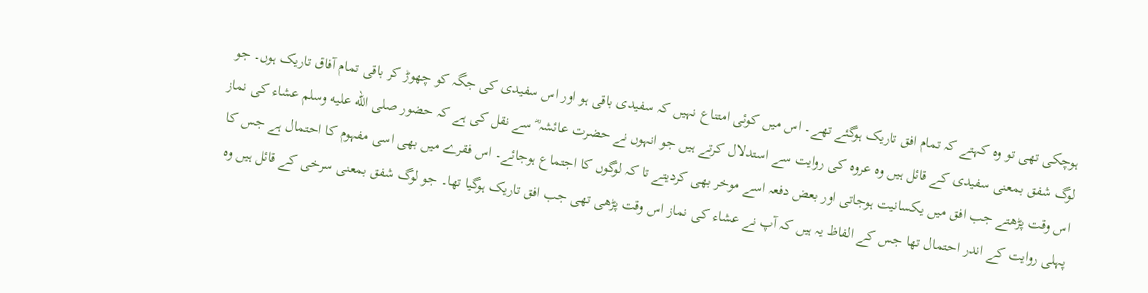ہوچکی تھی تو وہ کہتے کہ تمام افق تاریک ہوگئے تھے۔ اس میں کوئی امتناع نہیں کہ سفیدی باقی ہو اور اس سفیدی کی جگہ کو چھوڑ کر باقی تمام آفاق تاریک ہوں۔ جو لوگ شفق بمعنی سفیدی کے قائل ہیں وہ عروہ کی روایت سے استدلال کرتے ہیں جو انہوں نے حضرت عائشہ ؓ سے نقل کی ہے کہ حضور صلى الله عليه وسلم عشاء کی نماز اس وقت پڑھتے جب افق میں یکسانیت ہوجاتی اور بعض دفعہ اسے موخر بھی کردیتے تا کہ لوگوں کا اجتماع ہوجائے۔ اس فقرے میں بھی اسی مفہوم کا احتمال ہے جس کا پہلی روایت کے اندر احتمال تھا جس کے الفاظ یہ ہیں کہ آپ نے عشاء کی نماز اس وقت پڑھی تھی جب افق تاریک ہوگیا تھا۔ جو لوگ شفق بمعنی سرخی کے قائل ہیں وہ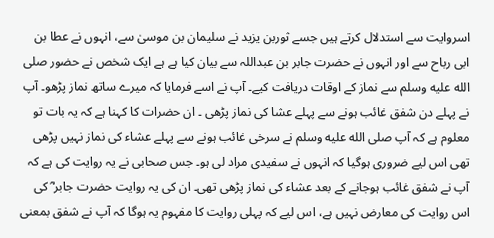اسروایت سے استدلال کرتے ہیں جسے ثوربن یزید نے سلیمان بن موسیٰ سے، انہوں نے عطا بن ابی رباح سے اور انہوں نے حضرت جابر بن عبداللہ سے بیان کیا ہے ہے ایک شخص نے حضور صلى الله عليه وسلم سے نماز کے اوقات دریافت کیے۔ آپ نے اسے فرمایا کہ میرے ساتھ نماز پڑھو۔ آپ نے پہلے دن شفق غائب ہونے سے پہلے عشا کی نماز پڑھی ۔ ان حضرات کا کہنا ہے کہ یہ بات تو معلوم ہے کہ آپ صلى الله عليه وسلم نے سرخی غائب ہونے سے پہلے عشاء کی نماز نہیں پڑھی تھی اس لیے ضروری ہوگیا کہ انہوں نے سفیدی مراد لی ہو۔ جس صحابی نے یہ روایت کی ہے کہ آپ نے شفق غائب ہوجانے کے بعد عشاء کی نماز پڑھی تھی۔ ان کی یہ روایت حضرت جابر ؓ کی اس روایت کی معارض نہیں ہے، اس لیے کہ پہلی روایت کا مفہوم یہ ہوگا کہ آپ نے شفق بمعنی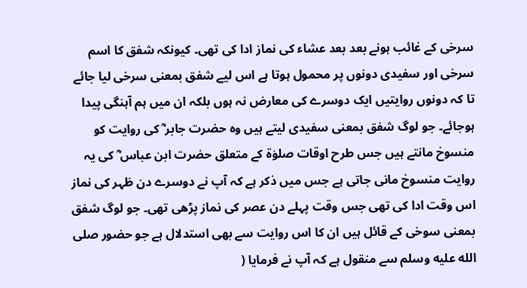سرخی کے غائب ہونے بعد بعد عشاء کی نماز ادا کی تھی۔ کیونکہ شفق کا اسم سرخی اور سفیدی دونوں پر محمول ہوتا ہے اس لیے شفق بمعنی سرخی لیا جائے تا کہ دونوں روایتیں ایک دوسرے کی معارض نہ ہوں بلکہ ان میں ہم آہنگی پیدا ہوجائے۔ جو لوگ شفق بمعنی سفیدی لیتے ہیں وہ حضرت جابر ؓ کی روایت کو منسوخ مانتے ہیں جس طرح اوقات صلوٰۃ کے متعلق حضرت ابن عباس ؓ کی یہ روایت منسوخ مانی جاتی ہے جس میں ذکر ہے کہ آپ نے دوسرے دن ظہر کی نماز اس وقت ادا کی تھی جس وقت پہلے دن عصر کی نماز پڑھی تھی۔ جو لوگ شفق بمعنی سوخی کے قائل ہیں ان کا اس روایت سے بھی استدلال ہے جو حضور صلى الله عليه وسلم سے منقول ہے کہ آپ نے فرمایا (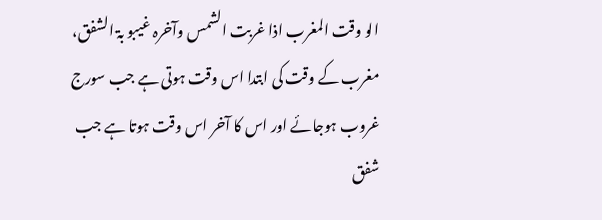الو وقت المغرب اذا غربت الشمس وآخرہ غیبو بۃ الشفق، مغرب کے وقت کی ابتدا اس وقت ہوتی ہے جب سورج غروب ہوجائے اور اس کا آخر اس وقت ہوتا ہے جب شفق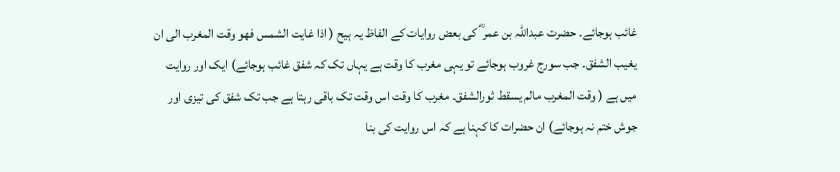غائب ہوجائے۔ حضرت عبداللہ بن عمر ؓ کی بعض روایات کے الفاظ یہ ہیح ( اذا غایت الشمس فھو وقت المغرب الی ان یغیب الشفق۔ جب سورج غروب ہوجائے تو یہی مغرب کا وقت ہے یہاں تک کہ شفق غائب ہوجائے) ایک اور روایت میں ہے ( وقت المغرب مالم یسقط ثورالشفق۔ مغرب کا وقت اس وقت تک باقی رہتا ہے جب تک شفق کی تیزی اور جوش ختم نہ ہوجائے) ان حضرات کا کہنا ہے کہ اس روایت کی بنا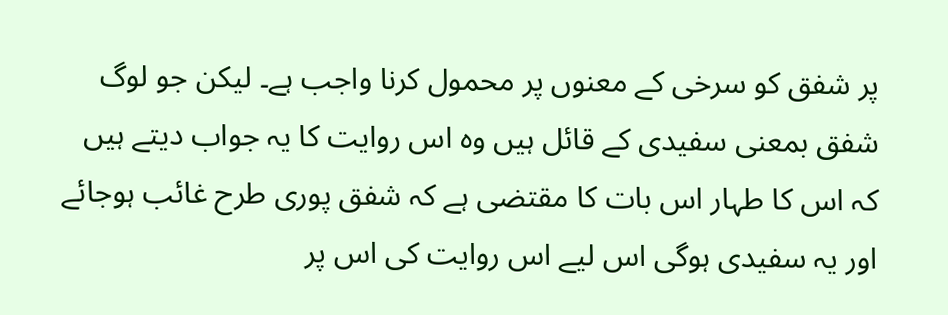پر شفق کو سرخی کے معنوں پر محمول کرنا واجب ہے۔ لیکن جو لوگ شفق بمعنی سفیدی کے قائل ہیں وہ اس روایت کا یہ جواب دیتے ہیں کہ اس کا طہار اس بات کا مقتضی ہے کہ شفق پوری طرح غائب ہوجائے اور یہ سفیدی ہوگی اس لیے اس روایت کی اس پر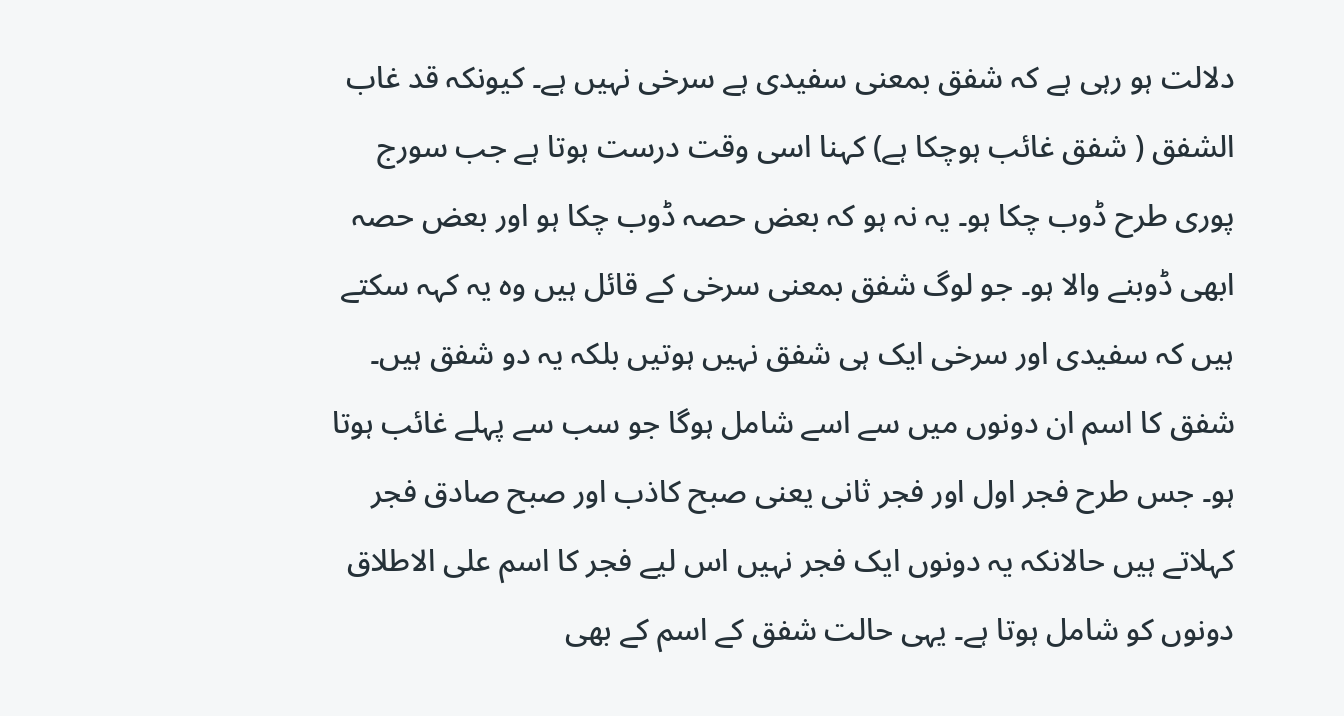دلالت ہو رہی ہے کہ شفق بمعنی سفیدی ہے سرخی نہیں ہے۔ کیونکہ قد غاب الشفق ( شفق غائب ہوچکا ہے) کہنا اسی وقت درست ہوتا ہے جب سورج پوری طرح ڈوب چکا ہو۔ یہ نہ ہو کہ بعض حصہ ڈوب چکا ہو اور بعض حصہ ابھی ڈوبنے والا ہو۔ جو لوگ شفق بمعنی سرخی کے قائل ہیں وہ یہ کہہ سکتے ہیں کہ سفیدی اور سرخی ایک ہی شفق نہیں ہوتیں بلکہ یہ دو شفق ہیں۔ شفق کا اسم ان دونوں میں سے اسے شامل ہوگا جو سب سے پہلے غائب ہوتا ہو۔ جس طرح فجر اول اور فجر ثانی یعنی صبح کاذب اور صبح صادق فجر کہلاتے ہیں حالانکہ یہ دونوں ایک فجر نہیں اس لیے فجر کا اسم علی الاطلاق دونوں کو شامل ہوتا ہے۔ یہی حالت شفق کے اسم کے بھی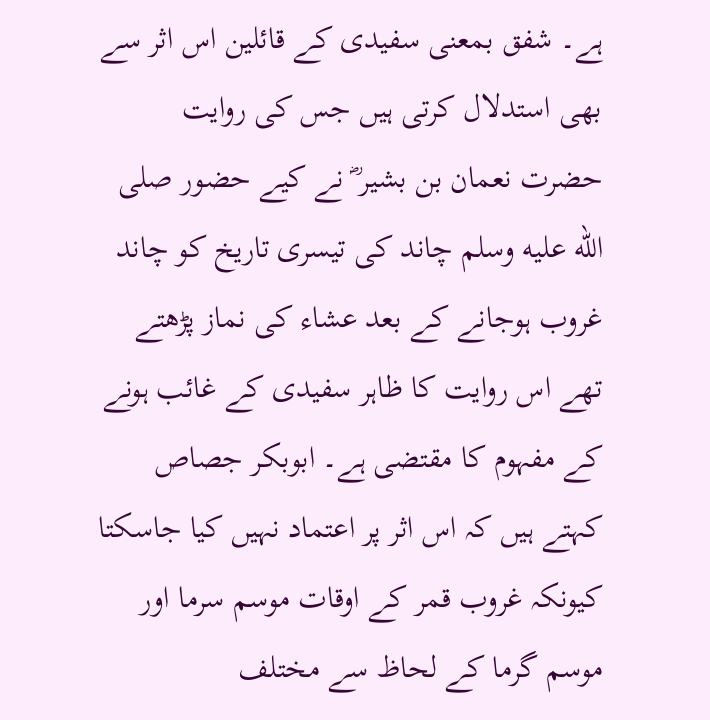ہے۔ شفق بمعنی سفیدی کے قائلین اس اثر سے بھی استدلال کرتی ہیں جس کی روایت حضرت نعمان بن بشیر ؓ نے کیے حضور صلى الله عليه وسلم چاند کی تیسری تاریخ کو چاند غروب ہوجانے کے بعد عشاء کی نماز پڑھتے تھے اس روایت کا ظاہر سفیدی کے غائب ہونے کے مفہوم کا مقتضی ہے۔ ابوبکر جصاص کہتے ہیں کہ اس اثر پر اعتماد نہیں کیا جاسکتا کیونکہ غروب قمر کے اوقات موسم سرما اور موسم گرما کے لحاظ سے مختلف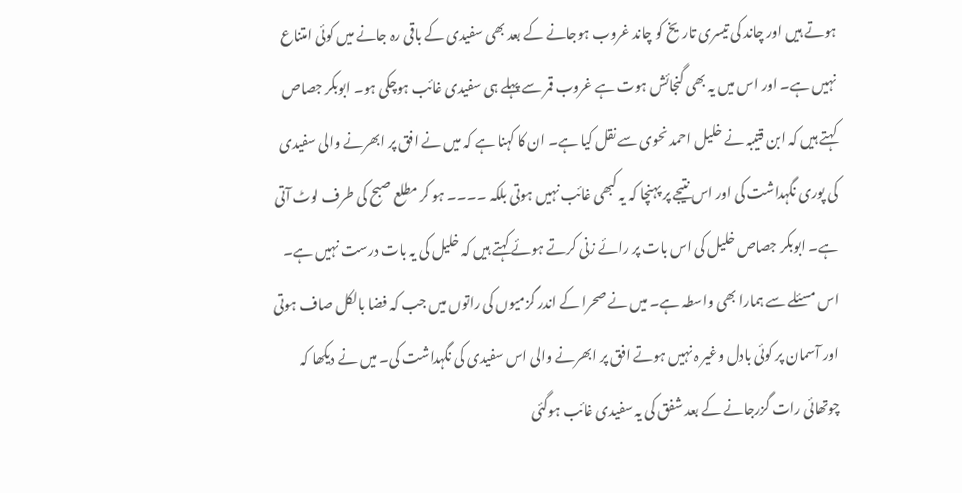ہوتے ہیں اور چاند کی تیسری تاریخ کو چاند غروب ہوجانے کے بعد بھی سفیدی کے باقی رہ جانے میں کوئی امتناع نہیں ہے۔ اور اس میں یہ بھی گنجائش ہوت ہے غروب قمر سے پہلے ہی سفیدی غائب ہوچکی ہو۔ ابوبکر جصاص کہتے ہیں کہ ابن قتیبہ نے خلیل احمد نحوی سے نقل کیا ہے۔ ان کا کہنا ہے کہ میں نے افق پر ابھرنے والی سفیدی کی پوری نگہداشت کی اور اس نتیجے پر پہنچا کہ یہ کبھی غائب نہیں ہوتی بلکہ ۔۔۔۔ ہو کر مطلع صبح کی طرف لوٹ آتی ہے۔ ابوبکر جصاص خلیل کی اس بات پر رائے زنی کرتے ہوئے کہتے ہیں کہ خلیل کی یہ بات درست نہیں ہے۔ اس مسئلے سے ہمارا بھی واسطہ ہے۔ میں نے صحرا کے اندر گزمیوں کی راتوں میں جب کہ فضا بالکل صاف ہوتی اور آسمان پر کوئی بادل وغیر ہ نہیں ہوتے افق پر ابھرنے والی اس سفیدی کی نگہداشت کی۔ میں نے دیکھا کہ چوتھائی رات گزرجانے کے بعد شفق کی یہ سفیدی غائب ہوگئی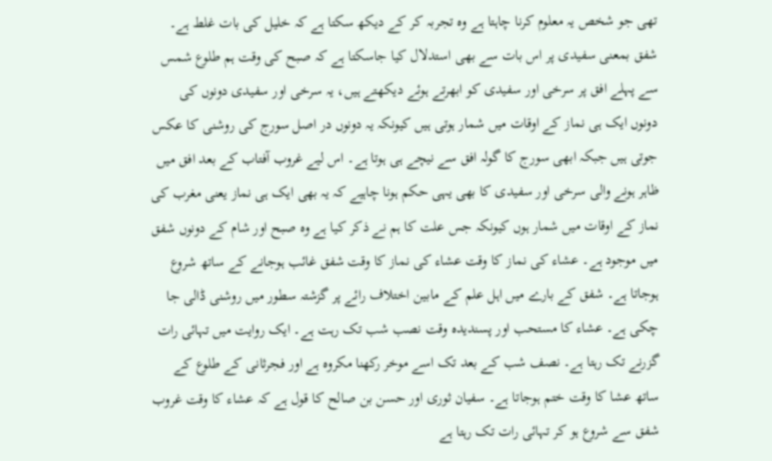تھی جو شخص یہ معلوم کرنا چاہتا ہے وہ تجربہ کر کے دیکھ سکتا ہے کہ خلیل کی بات غلط ہے۔ شفق بمعنی سفیدی پر اس بات سے بھی استدلال کیا جاسکتا ہے کہ صبح کی وقت ہم طلوع شمس سے پہلے افق پر سرخی اور سفیدی کو ابھرتے ہوئے دیکھتے ہیں، یہ سرخی اور سفیدی دونوں کی دونوں ایک ہی نماز کے اوقات میں شمار ہوتی ہیں کیونکہ یہ دونوں در اصل سورج کی روشنی کا عکس جوتی ہیں جبکہ ابھی سورج کا گولہ افق سے نیچے ہی ہوتا ہے۔ اس لیے غروب آفتاب کے بعد افق میں ظاہر ہونے والی سرخی اور سفیدی کا بھی یہی حکم ہونا چاہیے کہ یہ بھی ایک ہی نماز یعنی مغرب کی نماز کے اوقات میں شمار ہوں کیونکہ جس علت کا ہم نے ذکر کیا ہے وہ صبح اور شام کے دونوں شفق میں موجود ہے۔ عشاء کی نماز کا وقت عشاء کی نماز کا وقت شفق غائب ہوجانے کے ساتھ شروع ہوجاتا ہے۔ شفق کے بارے میں اہل علم کے مابین اختلاف رائے پر گزشتہ سطور میں روشنی ڈالی جا چکی ہے۔ عشاء کا مستحب اور پسندیدہ وقت نصب شب تک رہت ہے۔ ایک روایت میں تہائی رات گزرنے تک رہتا ہے۔ نصف شب کے بعد تک اسے موخر رکھنا مکروہ ہے اور فجرثانی کے طلوع کے ساتھ عشا کا وقت ختم ہوجاتا ہے۔ سفیان ثوری اور حسن بن صالح کا قول ہے کہ عشاء کا وقت غروب شفق سے شروع ہو کر تہائی رات تک رہتا ہے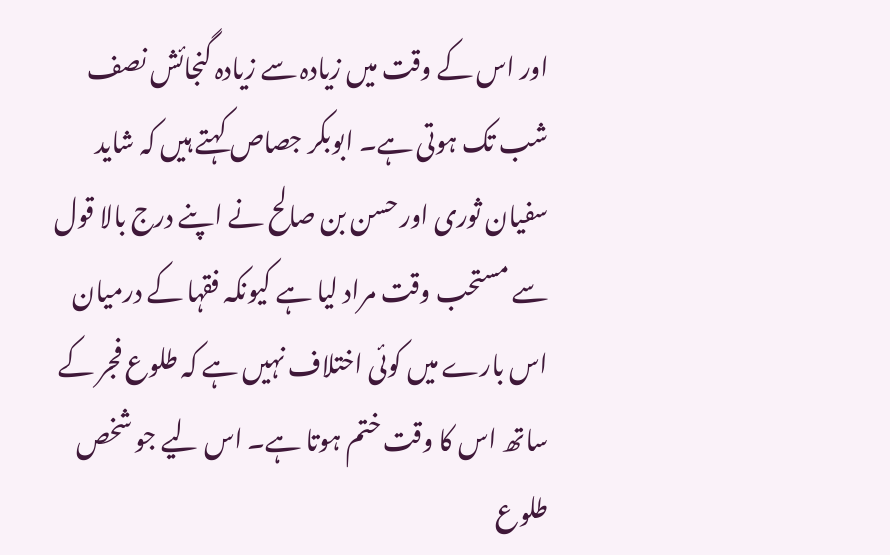اور اس کے وقت میں زیادہ سے زیادہ گنجائش نصف شب تک ہوتی ہے۔ ابوبکر جصاص کہتے ہیں کہ شاید سفیان ثوری اور حسن بن صالح نے اپنے درج بالا قول سے مستحب وقت مراد لیا ہے کیونکہ فقہا کے درمیان اس بارے میں کوئی اختلاف نہیں ہے کہ طلوع فجر کے ساتھ اس کا وقت ختم ہوتا ہے۔ اس لیے جو شخص طلوع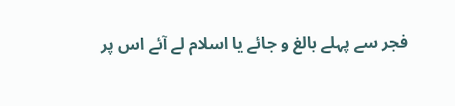فجر سے پہلے بالغ و جائے یا اسلام لے آئے اس پر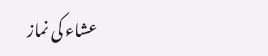عشاء کی نماز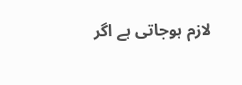لازم ہوجاتی ہے اگر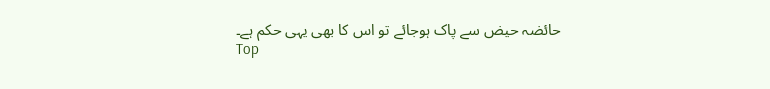حائضہ حیض سے پاک ہوجائے تو اس کا بھی یہی حکم ہے۔
Top